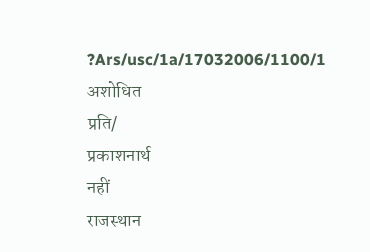?Ars/usc/1a/17032006/1100/1
अशोधित
प्रति/
प्रकाशनार्थ
नहीं
राजस्थान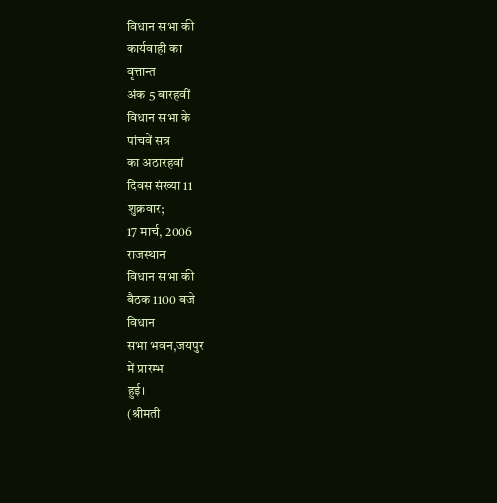विधान सभा की
कार्यवाही का
वृत्तान्त
अंक 5 बारहवीं
विधान सभा के
पांचवें सत्र
का अठारहवां
दिवस संख्या 11
शुक्रवार;
17 मार्च, 2006
राजस्थान
विधान सभा की
बैठक 1100 बजे
विधान
सभा भवन,जयपुर
में प्रारम्भ
हुई।
(श्रीमती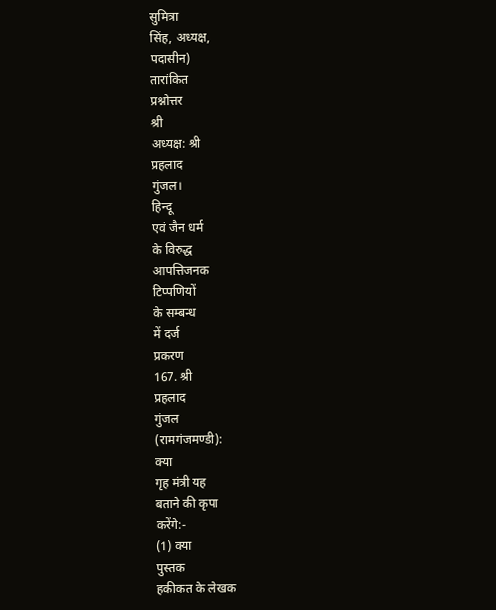सुमित्रा
सिंह, अध्यक्ष,
पदासीन)
तारांकित
प्रश्नोत्तर
श्री
अध्यक्ष: श्री
प्रहलाद
गुंजल।
हिन्दू
एवं जैन धर्म
के विरुद्ध
आपत्तिजनक
टिप्पणियों
के सम्बन्ध
में दर्ज
प्रकरण
167. श्री
प्रहलाद
गुंजल
(रामगंजमण्डी):
क्या
गृह मंत्री यह
बताने की कृपा
करेंगे:-
(1) क्या
पुस्तक
हकीकत के लेखक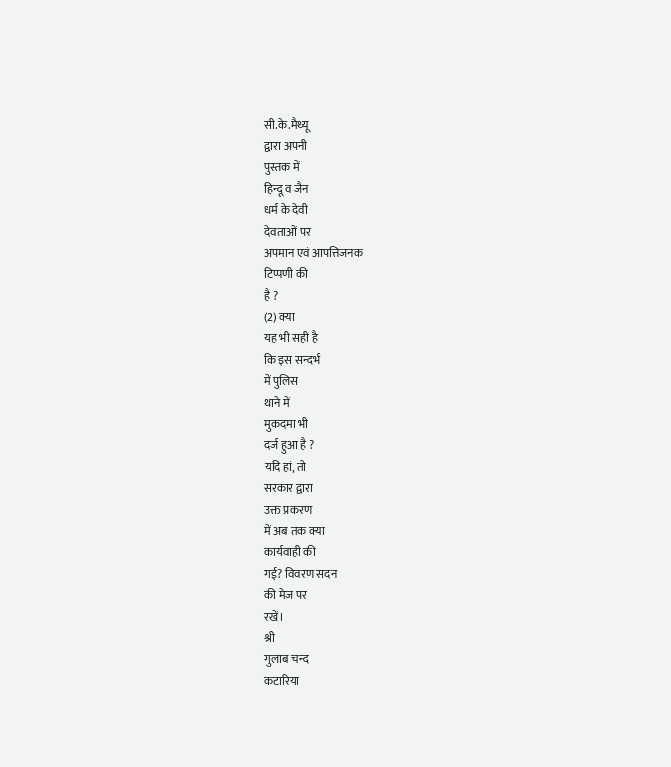सी.के.मैथ्यू
द्वारा अपनी
पुस्तक में
हिन्दू व जैन
धर्म के देवी
देवताओं पर
अपमान एवं आपत्तिजनक
टिप्पणी की
है ?
(2) क्या
यह भी सही है
कि इस सन्दर्भ
में पुलिस
थाने में
मुकदमा भी
दर्ज हुआ है ?
यदि हां, तो
सरकार द्वारा
उक्त प्रकरण
में अब तक क्या
कार्यवाही की
गई? विवरण सदन
की मेज पर
रखें।
श्री
गुलाब चन्द
कटारिया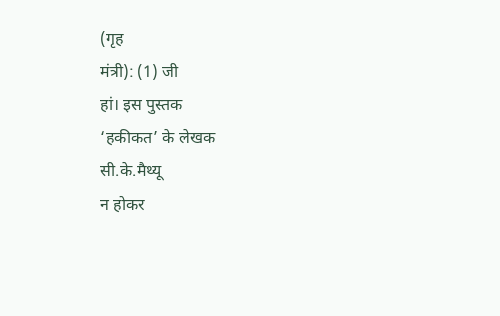(गृह
मंत्री): (1) जी
हां। इस पुस्तक
‘हकीकत’ के लेखक
सी.के.मैथ्यू
न होकर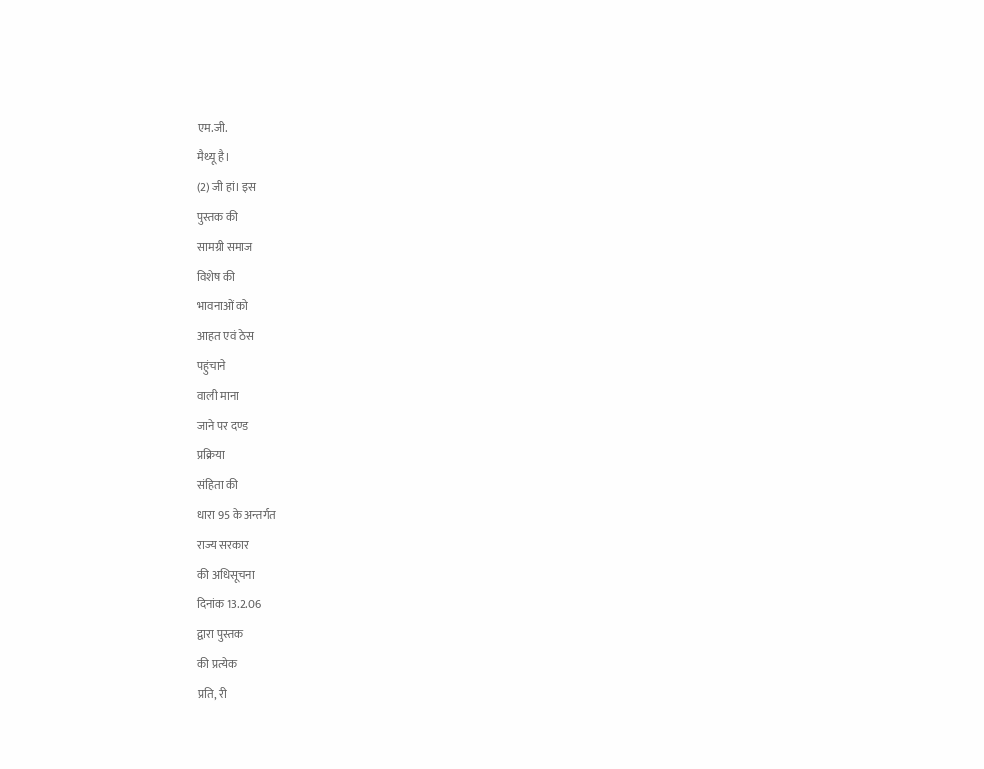एम.जी.
मैथ्यू है।
(2) जी हां। इस
पुस्तक की
सामग्री समाज
विशेष की
भावनाओं को
आहत एवं ठेस
पहुंचाने
वाली माना
जाने पर दण्ड
प्रक्रिया
संहिता की
धारा 95 के अन्तर्गत
राज्य सरकार
की अधिसूचना
दिनांक 13.2.06
द्वारा पुस्तक
की प्रत्येक
प्रति, री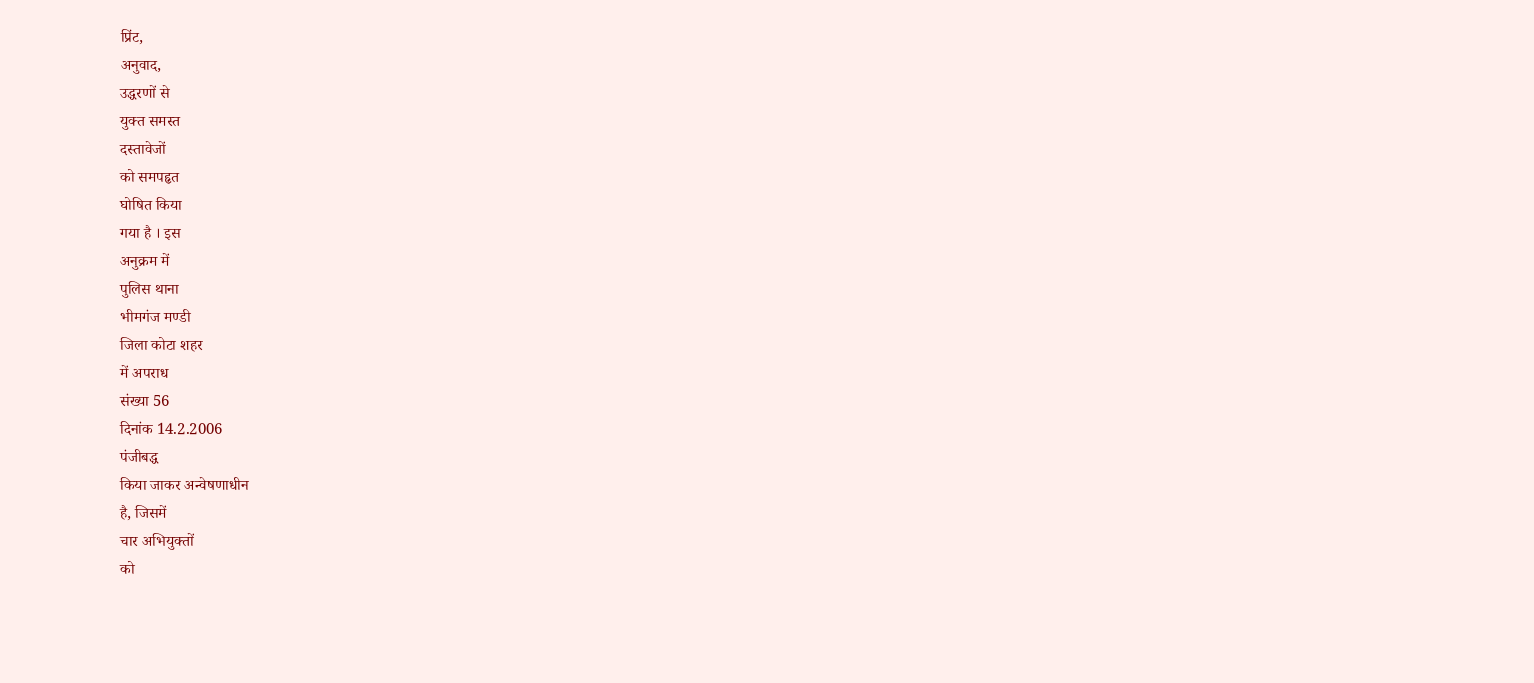प्रिंट,
अनुवाद,
उद्धरणों से
युक्त समस्त
दस्तावेजों
को समपहृत
घोषित किया
गया है । इस
अनुक्रम में
पुलिस थाना
भीमगंज मण्डी
जिला कोटा शहर
में अपराध
संख्या 56
दिनांक 14.2.2006
पंजीबद्ध
किया जाकर अन्वेषणाधीन
है, जिसमें
चार अभियुक्तों
को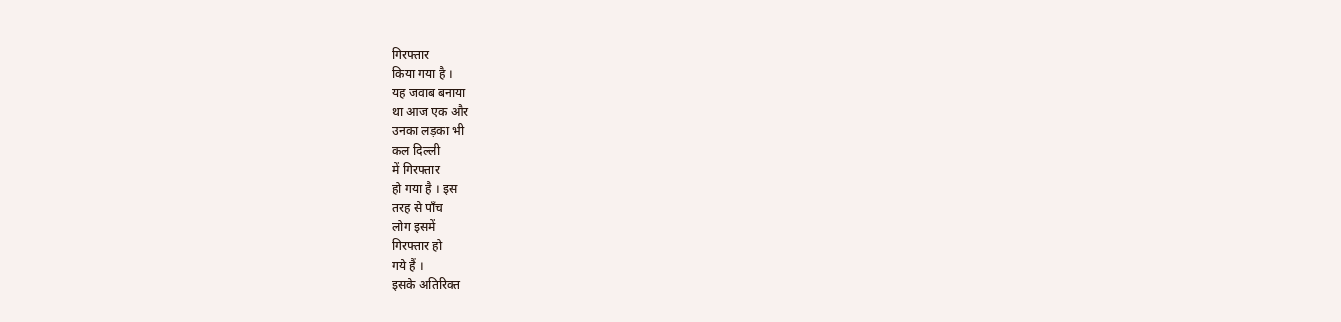गिरफ्तार
किया गया है ।
यह जवाब बनाया
था आज एक और
उनका लड़का भी
कल दिल्ली
में गिरफ्तार
हो गया है । इस
तरह से पाँच
लोग इसमें
गिरफ्तार हो
गये हैं ।
इसके अतिरिक्त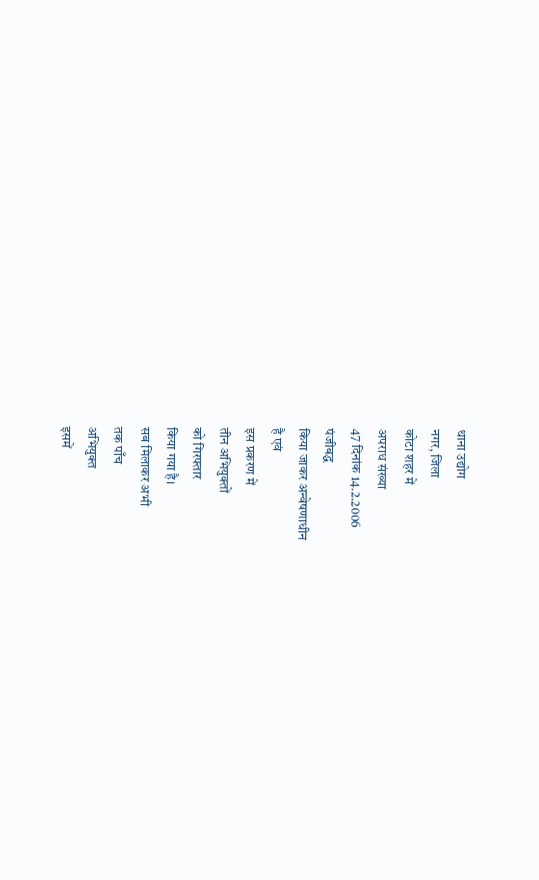थाना उद्योग
नगर, जिला
कोटा शहर में
अपराध संख्या
47 दिनांक 14.2.2006
पंजीबद्ध
किया जाकर अन्वेषणाधीन
है एवं
इस प्रकरण में
तीन अभियुक्तों
को गिरफ्तार
किया गया है।
सब मिलाकर अभी
तक पाँच
अभियुक्त
इसमें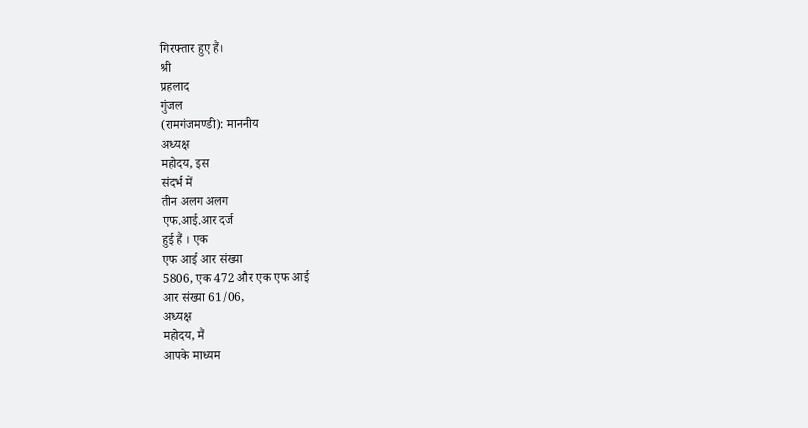गिरफ्तार हुए हैं।
श्री
प्रहलाद
गुंजल
(रामगंजमण्डी): माननीय
अध्यक्ष
महोदय, इस
संदर्भ में
तीन अलग अलग
एफ.आई.आर दर्ज
हुई हैं । एक
एफ आई आर संख्या
5806, एक 472 और एक एफ आई
आर संख्या 61/06,
अध्यक्ष
महोदय, मैं
आपके माध्यम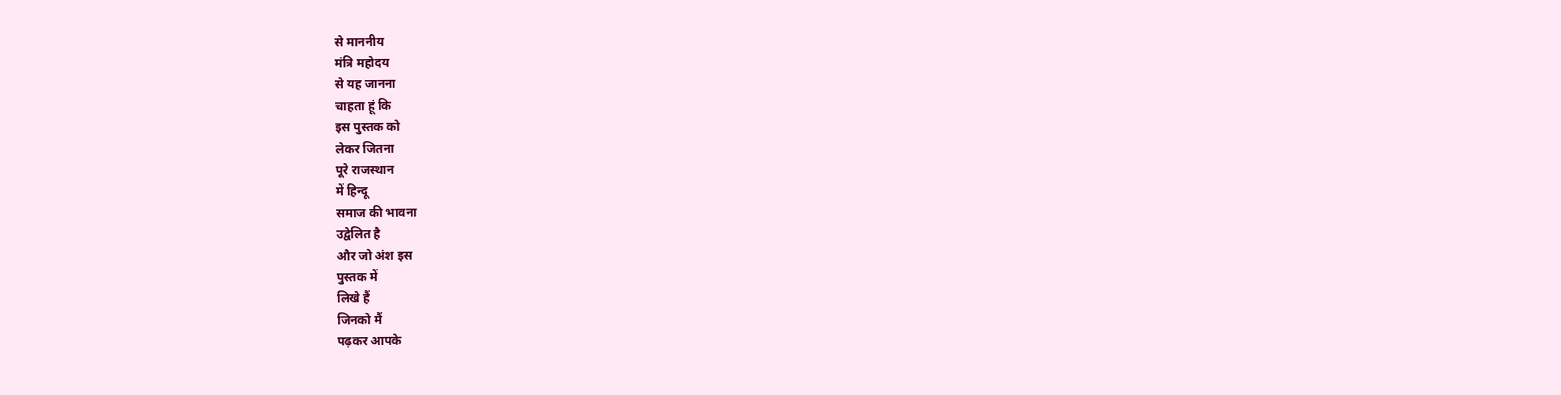से माननीय
मंत्रि महोदय
से यह जानना
चाहता हूं कि
इस पुस्तक को
लेकर जितना
पूरे राजस्थान
में हिन्दू
समाज की भावना
उद्वेलित है
और जो अंश इस
पुस्तक में
लिखे हैं
जिनको मैं
पढ़कर आपके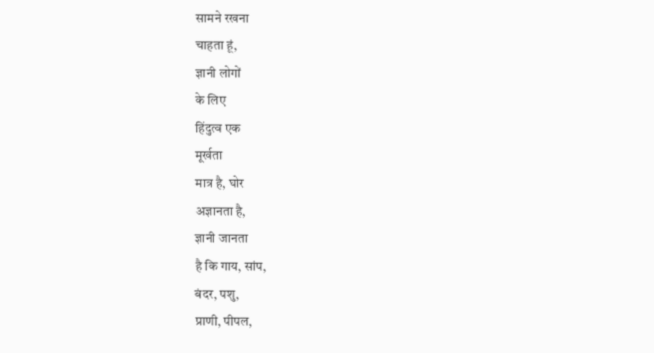सामने रखना
चाहता हूं,
ज्ञानी लोगों
के लिए
हिंदुत्व एक
मूर्खता
मात्र है, घोर
अज्ञानता है,
ज्ञानी जानता
है कि गाय, सांप,
बंदर, पशु,
प्राणी, पीपल,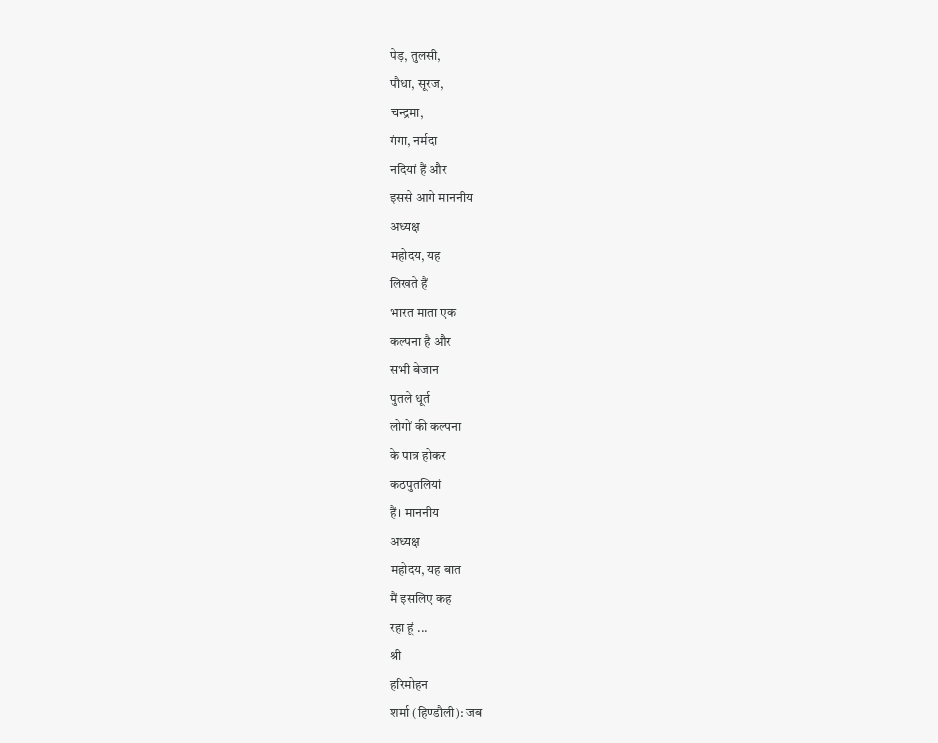पेड़, तुलसी,
पौधा, सूरज,
चन्द्रमा,
गंगा, नर्मदा
नदियां हैं और
इससे आगे माननीय
अध्यक्ष
महोदय, यह
लिखते हैं
भारत माता एक
कल्पना है और
सभी बेजान
पुतले धूर्त
लोगों की कल्पना
के पात्र होकर
कठपुतलियां
हैं। माननीय
अध्यक्ष
महोदय, यह बात
मैं इसलिए कह
रहा हूं ...
श्री
हरिमोहन
शर्मा (हिण्डौली): जब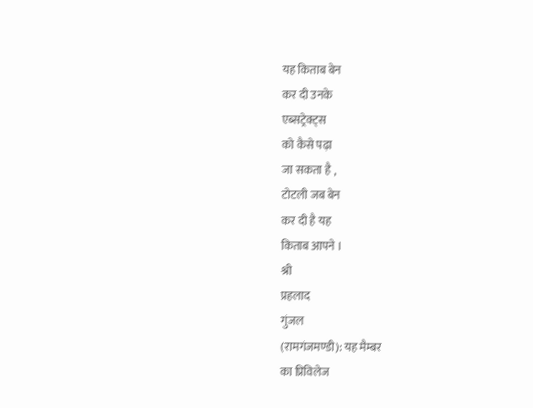यह किताब बेन
कर दी उनके
एब्सट्रेक्ट्स
को कैसे पढ़ा
जा सकता है ,
टोटली जब बेन
कर दी है यह
किताब आपने ।
श्री
प्रहलाद
गुंजल
(रामगंजमण्डी): यह मैम्बर
का प्रिविलेज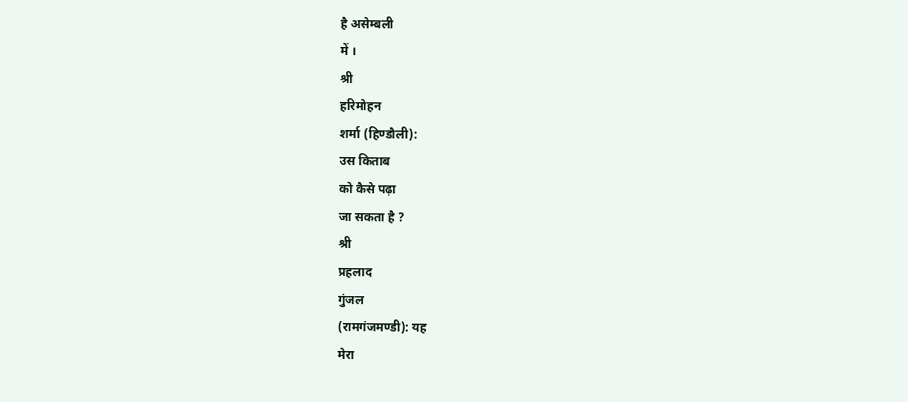है असेम्बली
में ।
श्री
हरिमोहन
शर्मा (हिण्डौली):
उस किताब
को कैसे पढ़ा
जा सकता है ?
श्री
प्रहलाद
गुंजल
(रामगंजमण्डी): यह
मेरा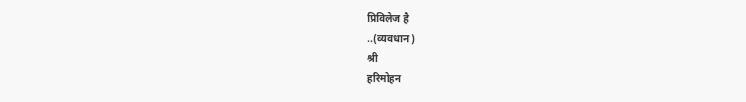प्रिविलेज है
..(व्यवधान)
श्री
हरिमोहन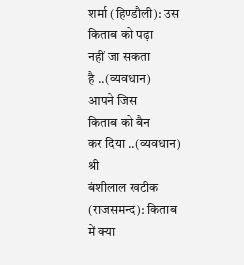शर्मा (हिण्डौली): उस
किताब को पढ़ा
नहीं जा सकता
है ..(व्यवधान)
आपने जिस
किताब को बैन
कर दिया ..(व्यवधान)
श्री
बंशीलाल खटीक
(राजसमन्द): किताब
में क्या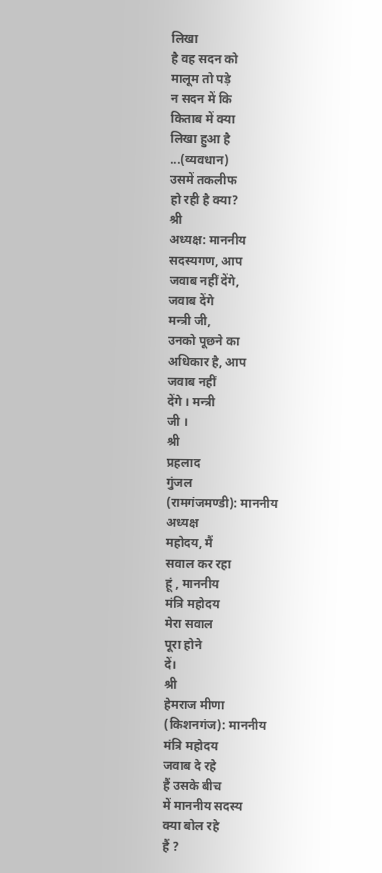लिखा
है वह सदन को
मालूम तो पड़े
न सदन में कि
किताब में क्या
लिखा हुआ है
...(व्यवधान)
उसमें तकलीफ
हो रही है क्या?
श्री
अध्यक्ष: माननीय
सदस्यगण, आप
जवाब नहीं देंगे,
जवाब देंगे
मन्त्री जी,
उनको पूछने का
अधिकार है, आप
जवाब नहीं
देंगे । मन्त्री
जी ।
श्री
प्रहलाद
गुंजल
(रामगंजमण्डी): माननीय
अध्यक्ष
महोदय, मैं
सवाल कर रहा
हूं , माननीय
मंत्रि महोदय
मेरा सवाल
पूरा होने
दें।
श्री
हेमराज मीणा
(किशनगंज): माननीय
मंत्रि महोदय
जवाब दे रहे
हैं उसके बीच
में माननीय सदस्य
क्या बोल रहे
हैं ?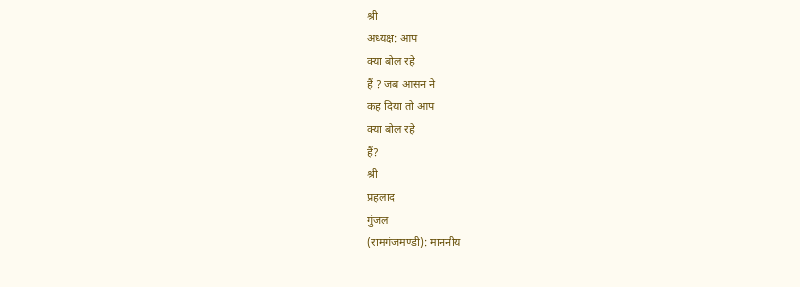श्री
अध्यक्ष: आप
क्या बोल रहे
हैं ? जब आसन ने
कह दिया तो आप
क्या बोल रहे
हैं?
श्री
प्रहलाद
गुंजल
(रामगंजमण्डी): माननीय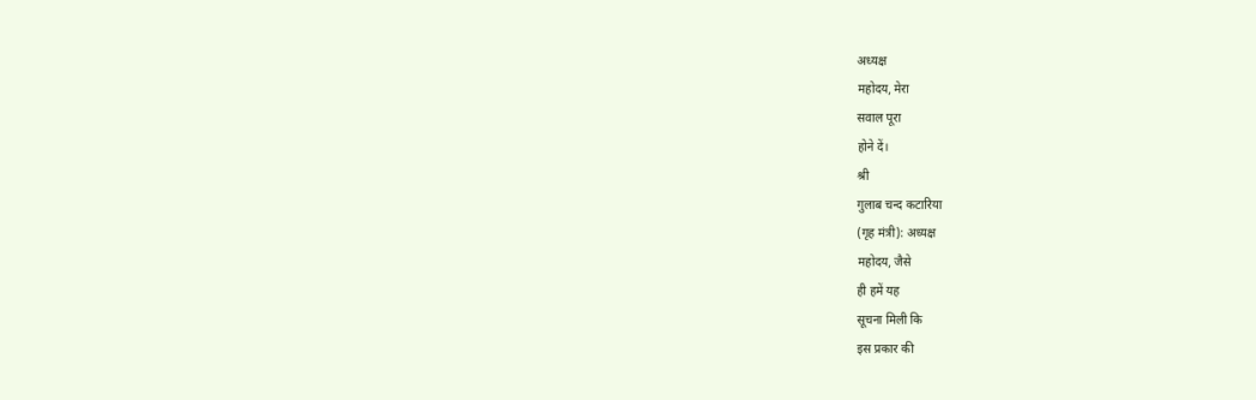अध्यक्ष
महोदय, मेरा
सवाल पूरा
होने दें।
श्री
गुलाब चन्द कटारिया
(गृह मंत्री): अध्यक्ष
महोदय, जैसे
ही हमें यह
सूचना मिली कि
इस प्रकार की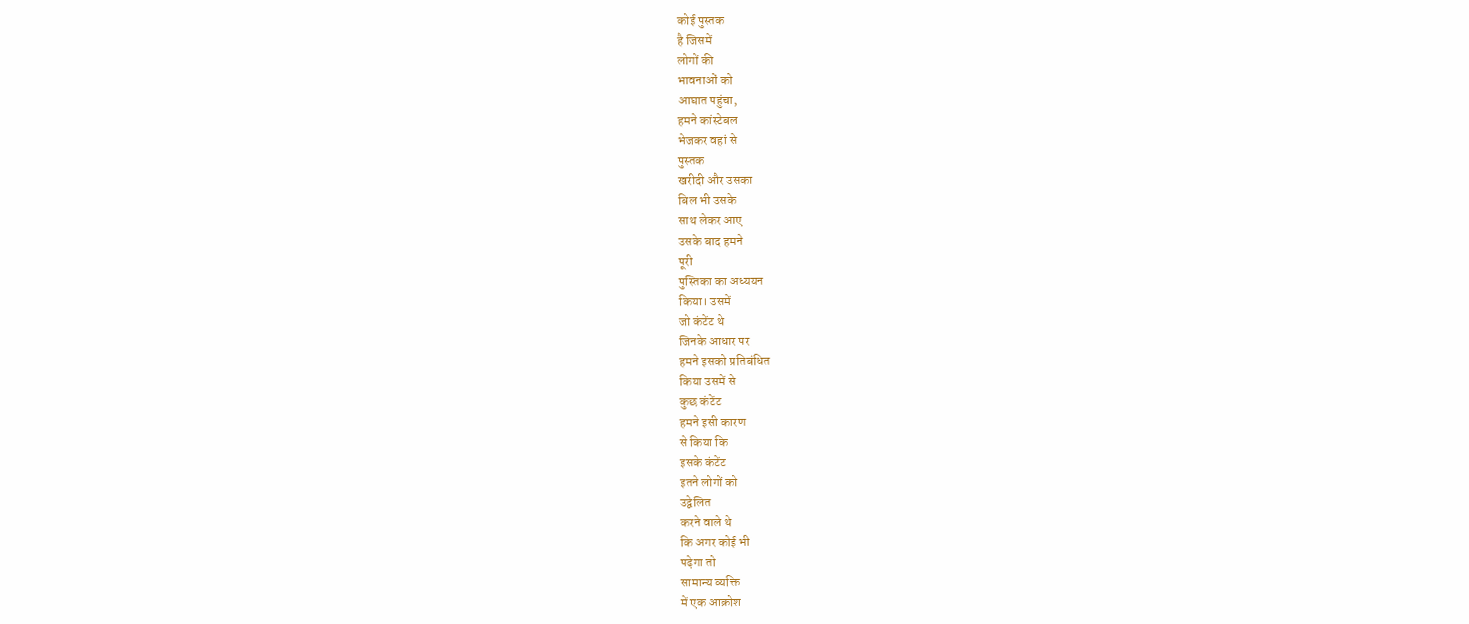कोई पुस्तक
है जिसमें
लोगों की
भावनाओं को
आघात पहुंचा,
हमने कांस्टेबल
भेजकर वहां से
पुस्तक
खरीदी और उसका
बिल भी उसके
साथ लेकर आए
उसके बाद हमने
पूरी
पुस्तिका का अध्ययन
किया। उसमें
जो कंटेंट थे
जिनके आधार पर
हमने इसको प्रतिबंधित
किया उसमें से
कुछ कंटेंट
हमने इसी कारण
से किया कि
इसके कंटेंट
इतने लोगों को
उद्वेलित
करने वाले थे
कि अगर कोई भी
पढ़ेगा तो
सामान्य व्यक्ति
में एक आक्रोश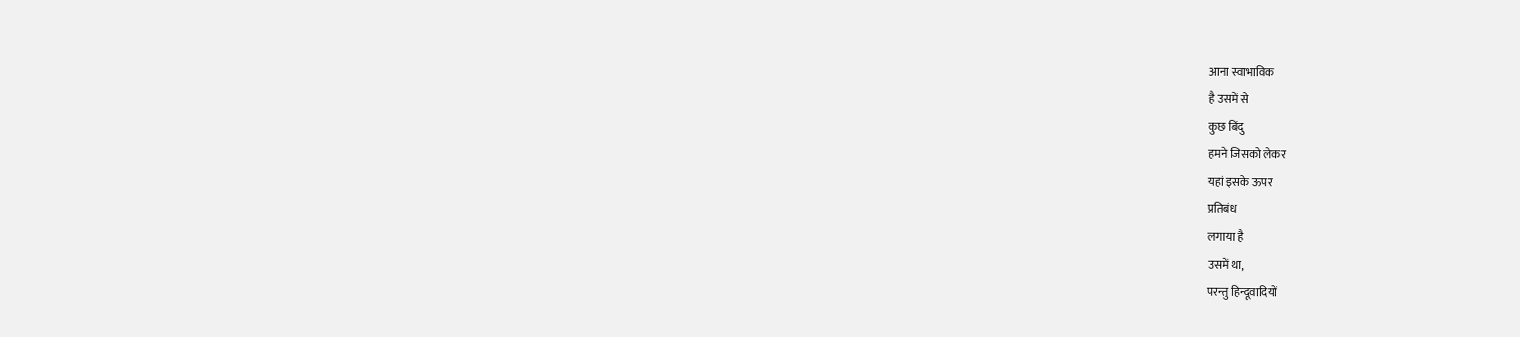आना स्वाभाविक
है उसमें से
कुछ बिंदु
हमने जिसको लेकर
यहां इसके ऊपर
प्रतिबंध
लगाया है
उसमें था,
परन्तु हिन्दूवादियों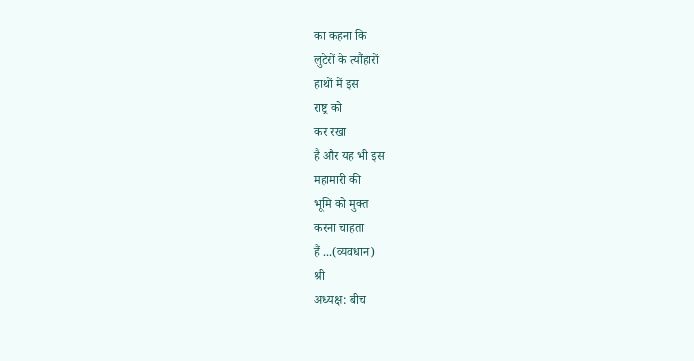का कहना कि
लुटेरों के त्यौंहारों
हाथों में इस
राष्ट्र को
कर रखा
है और यह भी इस
महामारी की
भूमि को मुक्त
करना चाहता
हैं ...(व्यवधान)
श्री
अध्यक्ष: बीच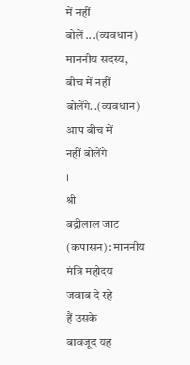में नहीं
बोलें ...(व्यवधान)
माननीय सदस्य,
बीच में नहीं
बोलेंगे..(व्यवधान)
आप बीच में
नहीं बोलेंगे
।
श्री
बद्रीलाल जाट
(कपासन): माननीय
मंत्रि महोदय
जवाब दे रहे
हैं उसके
बावजूद यह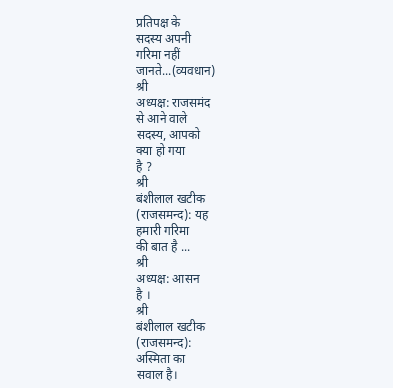प्रतिपक्ष के
सदस्य अपनी
गरिमा नहीं
जानते...(व्यवधान)
श्री
अध्यक्ष: राजसमंद
से आने वाले
सदस्य, आपको
क्या हो गया
है ?
श्री
बंशीलाल खटीक
(राजसमन्द): यह
हमारी गरिमा
की बात है ...
श्री
अध्यक्ष: आसन
है ।
श्री
बंशीलाल खटीक
(राजसमन्द):
अस्मिता का
सवाल है।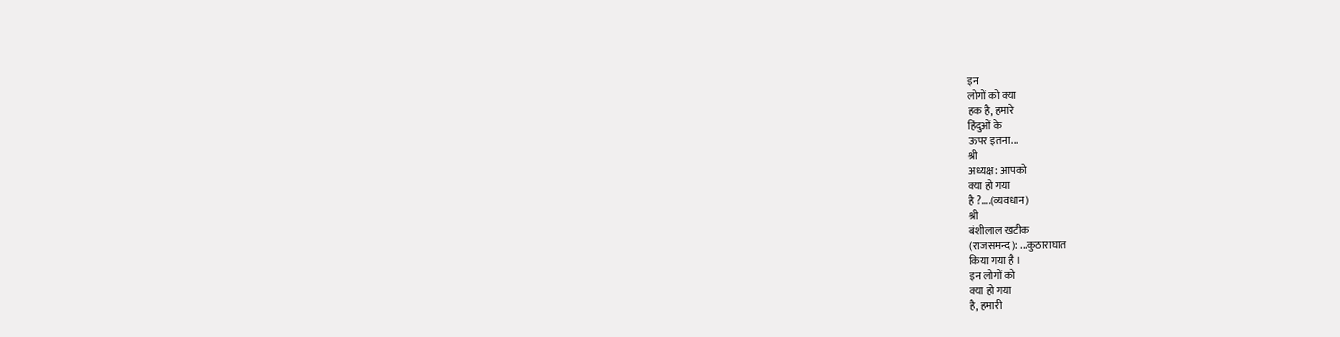इन
लोगों को क्या
हक है, हमारे
हिंदुओं के
ऊपर इतना...
श्री
अध्यक्ष: आपको
क्या हो गया
है ?....(व्यवधान)
श्री
बंशीलाल खटीक
(राजसमन्द): ...कुठाराघात
किया गया है ।
इन लोगों को
क्या हो गया
है, हमारी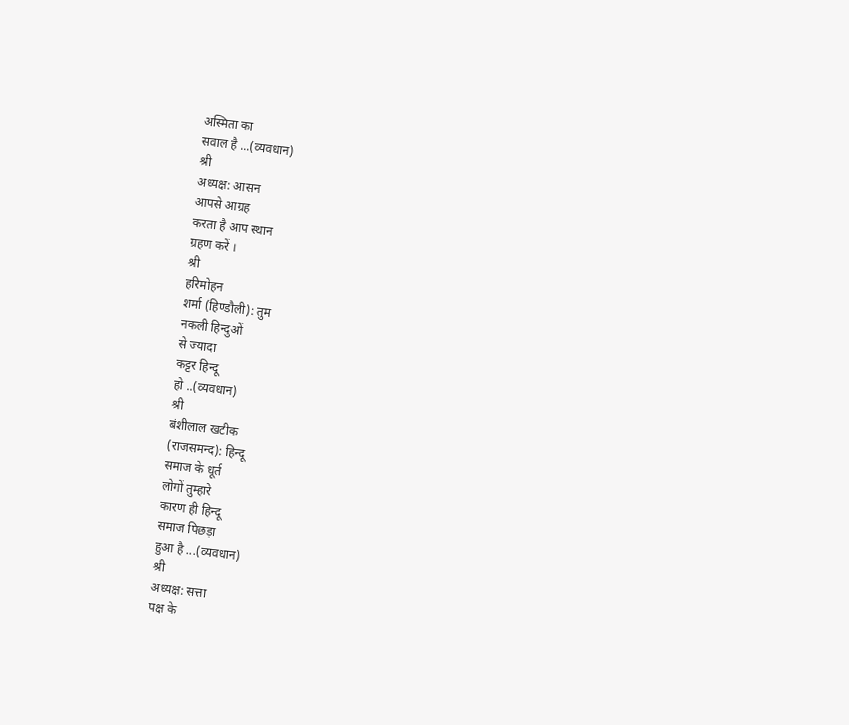अस्मिता का
सवाल है ...(व्यवधान)
श्री
अध्यक्ष: आसन
आपसे आग्रह
करता है आप स्थान
ग्रहण करें ।
श्री
हरिमोहन
शर्मा (हिण्डौली): तुम
नकली हिन्दुओं
से ज्यादा
कट्टर हिन्दू
हो ..(व्यवधान)
श्री
बंशीलाल खटीक
(राजसमन्द): हिन्दू
समाज के धूर्त
लोगों तुम्हारे
कारण ही हिन्दू
समाज पिछड़ा
हुआ है ...(व्यवधान)
श्री
अध्यक्ष: सत्ता
पक्ष के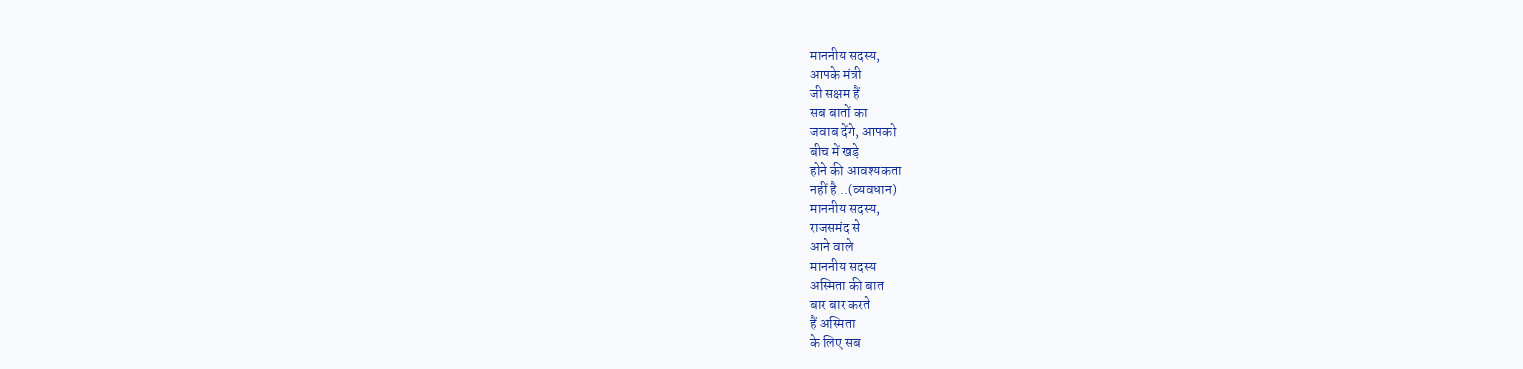माननीय सदस्य,
आपके मंत्री
जी सक्षम हैं
सब बातों का
जवाब देंगे, आपको
बीच में खड़े
होने की आवश्यकता
नहीं है ..(व्यवधान)
माननीय सदस्य,
राजसमंद से
आने वाले
माननीय सदस्य
अस्मिता की बात
बार बार करते
हैं अस्मिता
के लिए सब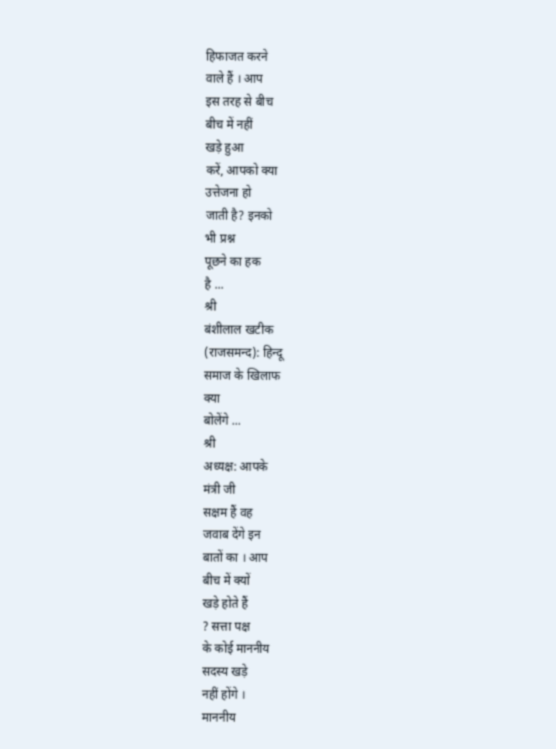हिफाजत करने
वाले हैं । आप
इस तरह से बीच
बीच में नहीं
खड़े हुआ
करें, आपको क्या
उत्तेजना हो
जाती है? इनको
भी प्रश्न
पूछने का हक
है ...
श्री
बंशीलाल खटीक
(राजसमन्द): हिन्दू
समाज के खिलाफ
क्या
बोलेंगे ...
श्री
अध्यक्ष: आपके
मंत्री जी
सक्षम हैं वह
जवाब देंगे इन
बातों का । आप
बीच में क्यों
खड़े होते हैं
? सत्ता पक्ष
के कोई माननीय
सदस्य खड़े
नहीं होंगे ।
माननीय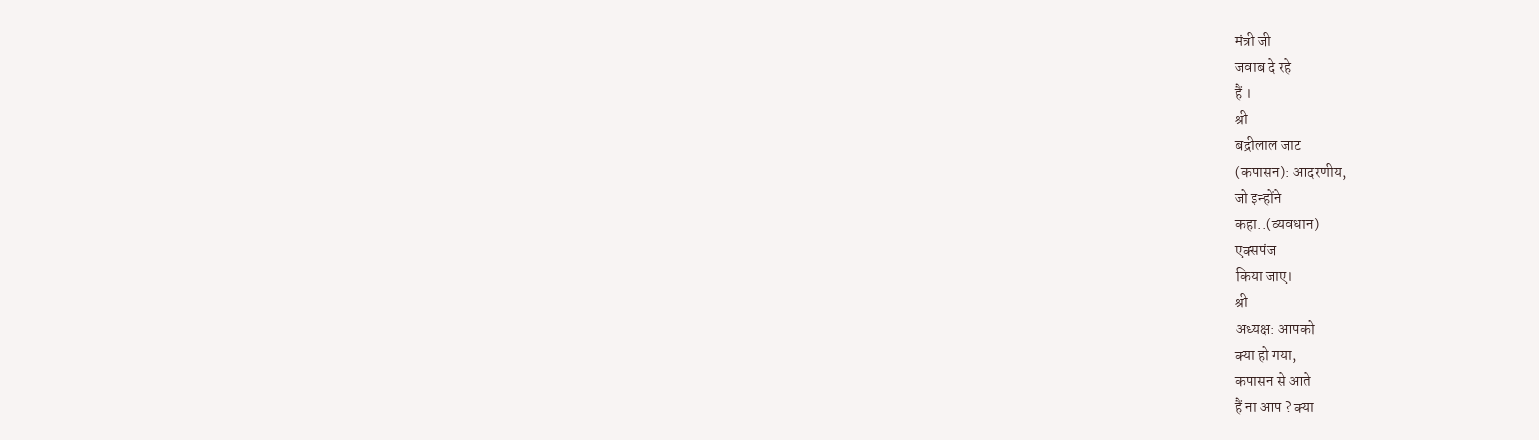मंत्री जी
जवाब दे रहे
हैं ।
श्री
बद्रीलाल जाट
(कपासन): आदरणीय,
जो इन्होंने
कहा..(व्यवधान)
एक्सपंज
किया जाए।
श्री
अध्यक्ष: आपको
क्या हो गया,
कपासन से आते
हैं ना आप ? क्या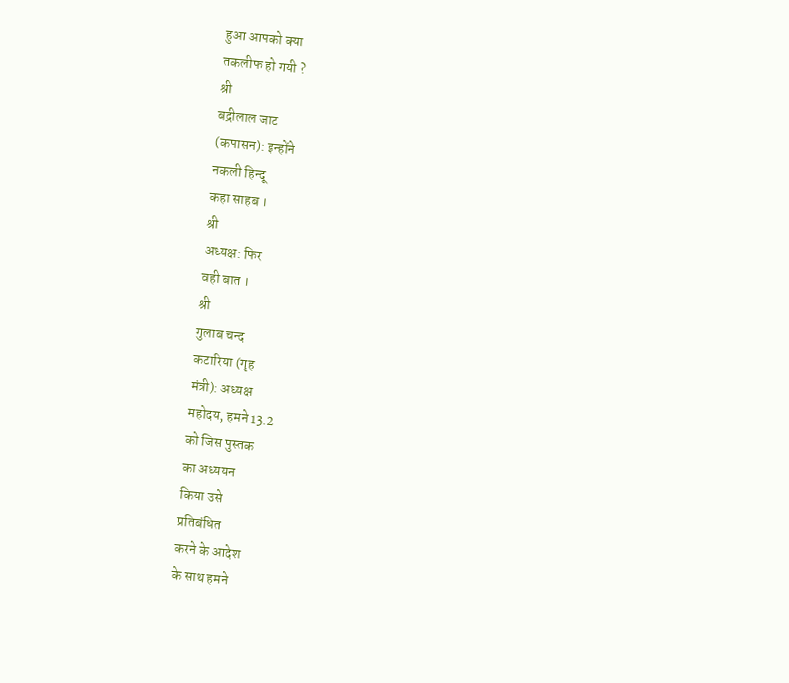हुआ आपको क्या
तकलीफ हो गयी ?
श्री
बद्रीलाल जाट
(कपासन): इन्होंने
नकली हिन्दू
कहा साहब ।
श्री
अध्यक्ष: फिर
वही बात ।
श्री
गुलाब चन्द
कटारिया (गृह
मंत्री): अध्यक्ष
महोदय, हमने 13.2
को जिस पुस्तक
का अध्ययन
किया उसे
प्रतिबंधित
करने के आदेश
के साथ हमने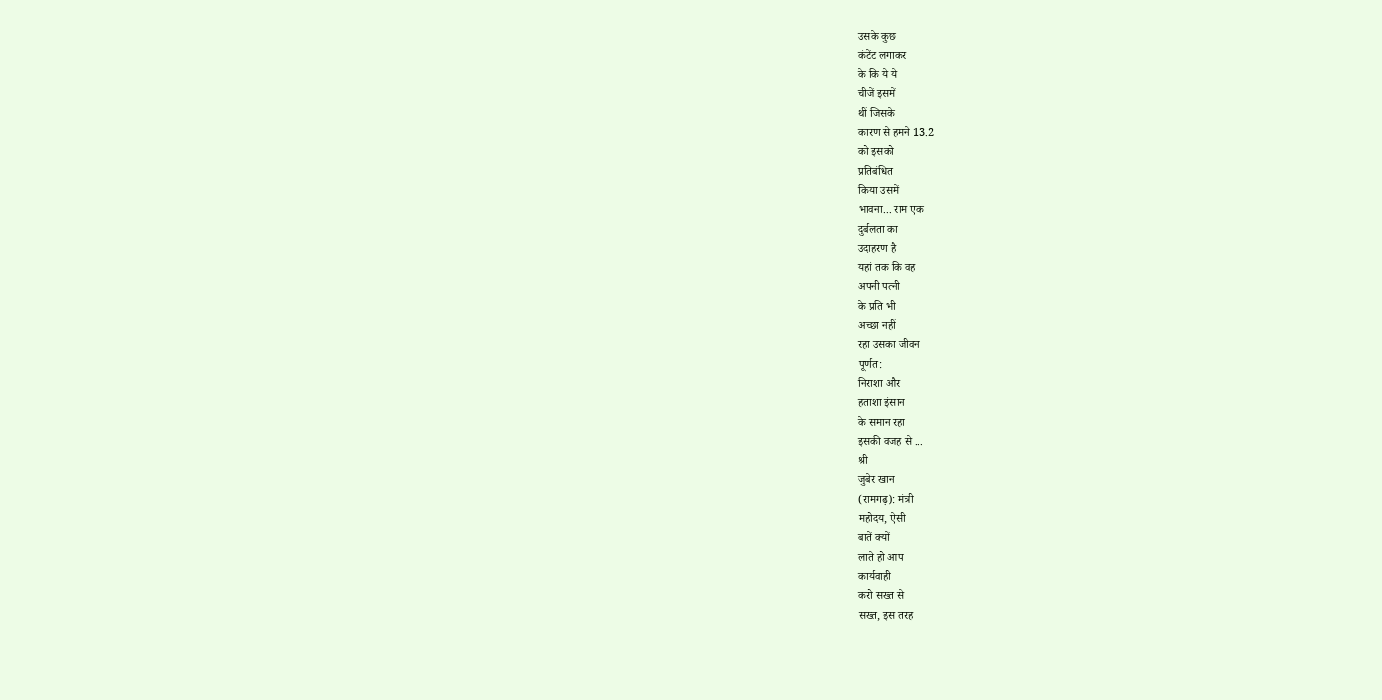उसके कुछ
कंटेंट लगाकर
के कि ये ये
चीजें इसमें
थीं जिसके
कारण से हमने 13.2
को इसको
प्रतिबंधित
किया उसमें
भावना... राम एक
दुर्बलता का
उदाहरण है
यहां तक कि वह
अपनी पत्नी
के प्रति भी
अच्छा नहीं
रहा उसका जीवन
पूर्णत:
निराशा और
हताशा इंसान
के समान रहा
इसकी वजह से ...
श्री
जुबेर खान
(रामगढ़): मंत्री
महोदय, ऐसी
बातें क्यों
लाते हो आप
कार्यवाही
करो सख्त से
सख्त, इस तरह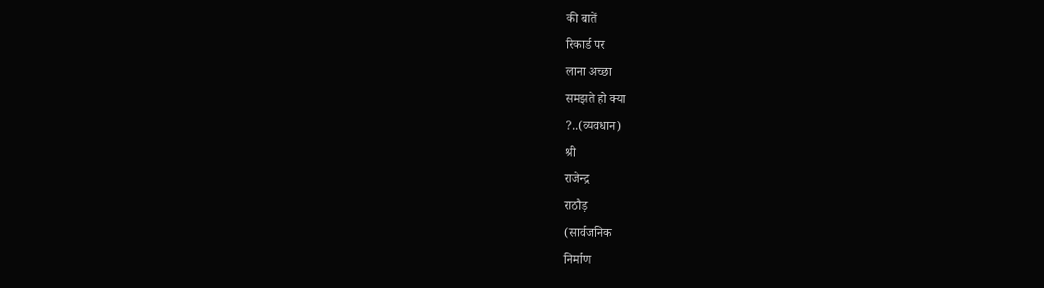की बातें
रिकार्ड पर
लाना अच्छा
समझते हो क्या
?..(व्यवधान)
श्री
राजेन्द्र
राठौड़
(सार्वजनिक
निर्माण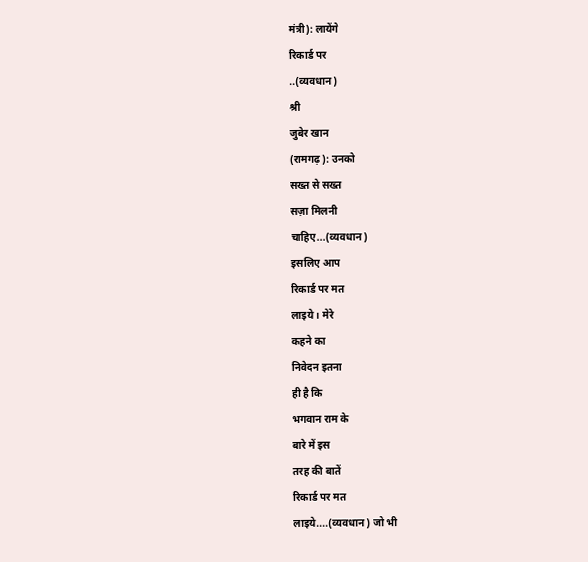मंत्री): लायेंगे
रिकार्ड पर
..(व्यवधान)
श्री
जुबेर खान
(रामगढ़): उनको
सख्त से सख्त
सज़ा मिलनी
चाहिए...(व्यवधान)
इसलिए आप
रिकार्ड पर मत
लाइये । मेरे
कहने का
निवेदन इतना
ही है कि
भगवान राम के
बारे में इस
तरह की बातें
रिकार्ड पर मत
लाइये....(व्यवधान) जो भी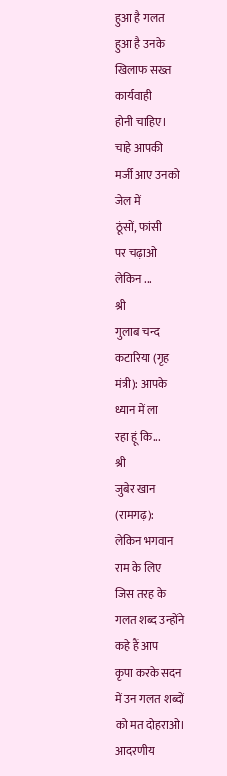हुआ है गलत
हुआ है उनके
खिलाफ सख्त
कार्यवाही
होनी चाहिए।
चाहे आपकी
मर्जी आए उनको
जेल में
ठूंसों, फांसी
पर चढ़ाओ
लेकिन ...
श्री
गुलाब चन्द
कटारिया (गृह
मंत्री): आपके
ध्यान में ला
रहा हूं कि...
श्री
जुबेर खान
(रामगढ़):
लेकिन भगवान
राम के लिए
जिस तरह के
गलत शब्द उन्होंने
कहे हैं आप
कृपा करके सदन
में उन गलत शब्दों
को मत दोहराओ।
आदरणीय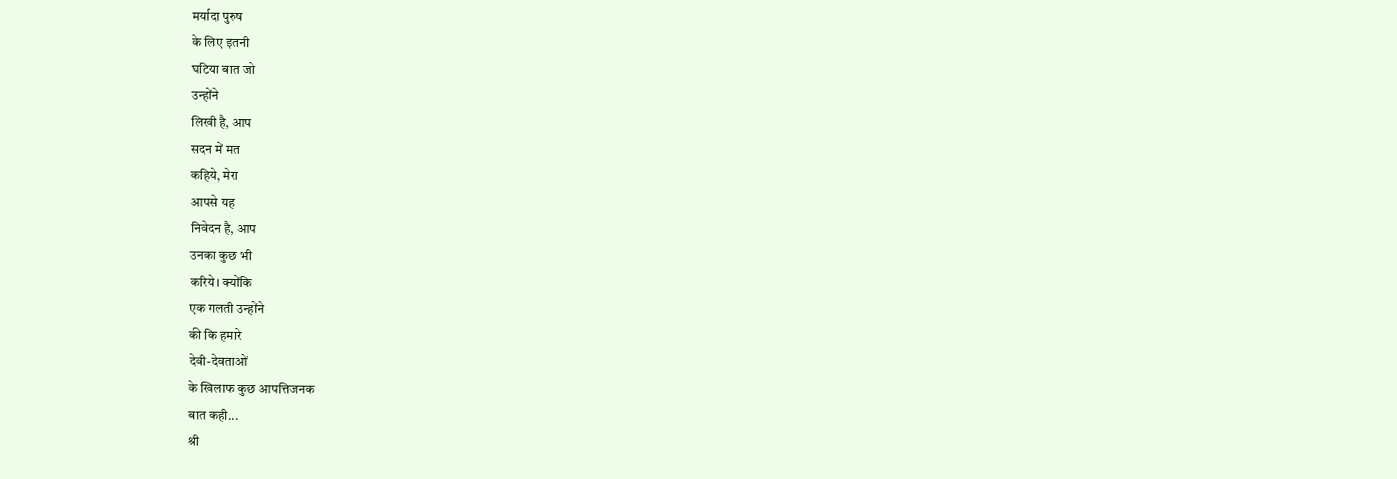मर्यादा पुरुष
के लिए इतनी
घटिया बात जो
उन्होंने
लिखी है, आप
सदन में मत
कहिये, मेरा
आपसे यह
निवेदन है, आप
उनका कुछ भी
करिये। क्योंकि
एक गलती उन्होंने
की कि हमारे
देवी-देवताओं
के खिलाफ कुछ आपत्तिजनक
बात कही...
श्री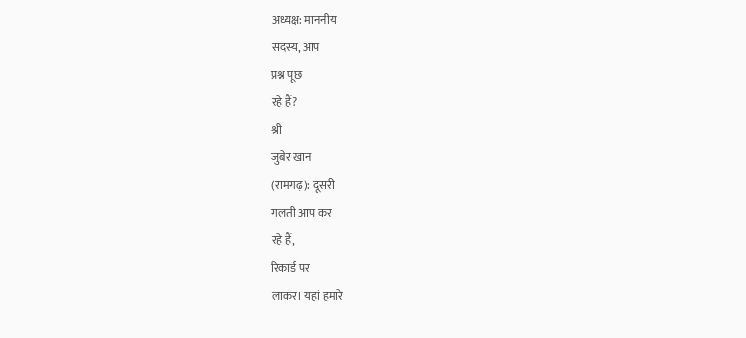अध्यक्ष: माननीय
सदस्य, आप
प्रश्न पूछ
रहे हैं?
श्री
जुबेर खान
(रामगढ़): दूसरी
गलती आप कर
रहे हैं,
रिकार्ड पर
लाकर। यहां हमारे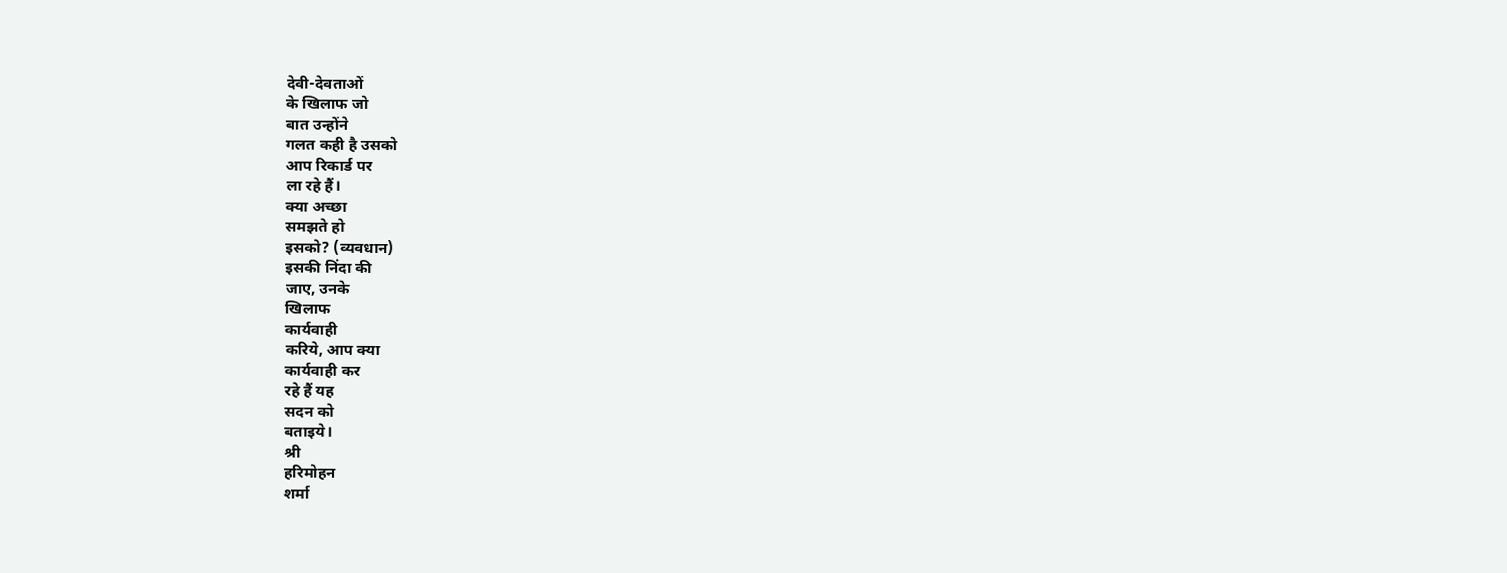देवी-देवताओं
के खिलाफ जो
बात उन्होंने
गलत कही है उसको
आप रिकार्ड पर
ला रहे हैं।
क्या अच्छा
समझते हो
इसको? (व्यवधान)
इसकी निंदा की
जाए, उनके
खिलाफ
कार्यवाही
करिये, आप क्या
कार्यवाही कर
रहे हैं यह
सदन को
बताइये।
श्री
हरिमोहन
शर्मा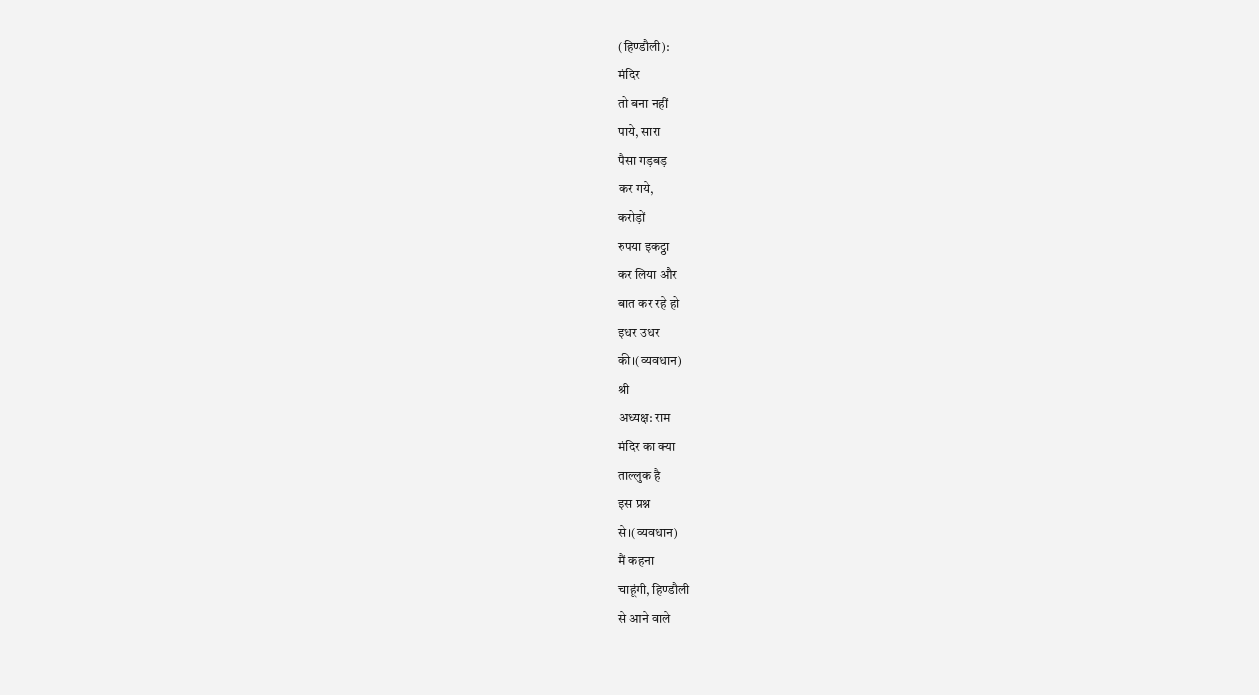(हिण्डौली):
मंदिर
तो बना नहीं
पाये, सारा
पैसा गड़बड़
कर गये,
करोड़ों
रुपया इकट्ठा
कर लिया और
बात कर रहे हो
इधर उधर
की।(व्यवधान)
श्री
अध्यक्ष: राम
मंदिर का क्या
ताल्लुक है
इस प्रश्न
से।(व्यवधान)
मैं कहना
चाहूंगी, हिण्डौली
से आने वाले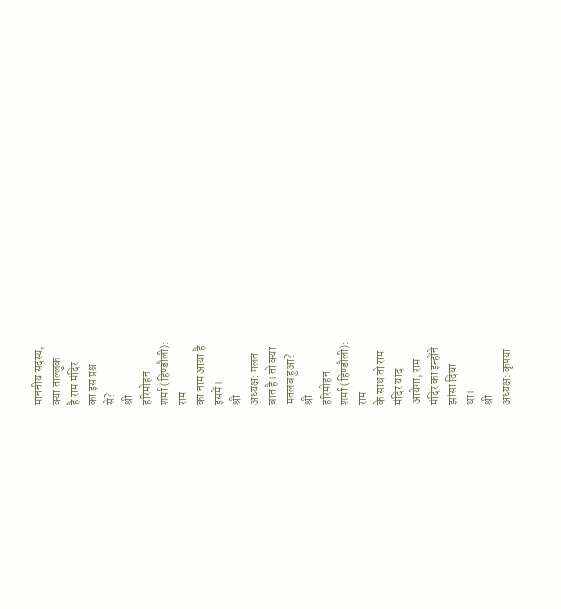माननीय सदस्य,
क्या ताल्लुक
है राम मंदिर
का इस प्रश्न
से?
श्री
हरिमोहन
शर्मा (हिण्डौली):
राम
का नाम आया है
इसमें।
श्री
अध्यक्ष: गलत
बात है। तो क्या
मतलब हुआ?
श्री
हरिमोहन
शर्मा (हिण्डौली):
राम
के साथ तो राम
मंदिर याद
आयेगा, राम
मंदिर का इन्होंने
झांसा दिया
था।
श्री
अध्यक्ष: कृपया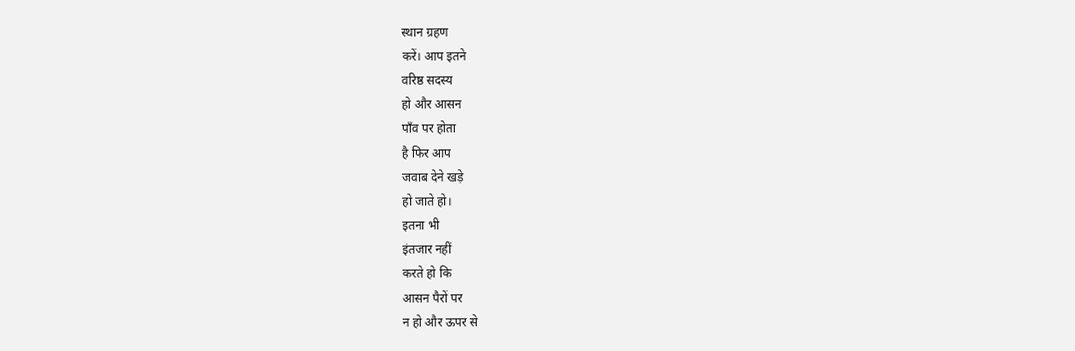स्थान ग्रहण
करें। आप इतने
वरिष्ठ सदस्य
हो और आसन
पाँव पर होता
है फिर आप
जवाब देने खड़े
हो जाते हो।
इतना भी
इंतजार नहीं
करते हो कि
आसन पैरों पर
न हो और ऊपर से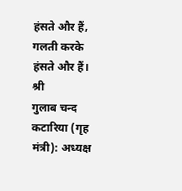हंसते और हैं,
गलती करके
हंसते और हैं।
श्री
गुलाब चन्द
कटारिया (गृह
मंत्री): अध्यक्ष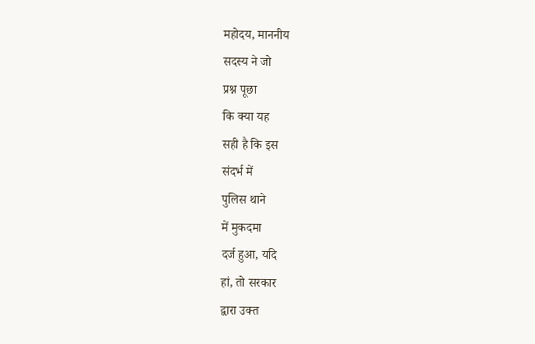महोदय, माननीय
सदस्य ने जो
प्रश्न पूछा
कि क्या यह
सही है कि इस
संदर्भ में
पुलिस थाने
में मुकदमा
दर्ज हुआ, यदि
हां, तो सरकार
द्वारा उक्त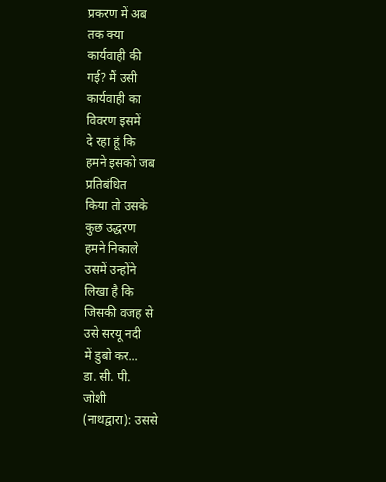प्रकरण में अब
तक क्या
कार्यवाही की
गई? मैं उसी
कार्यवाही का
विवरण इसमें
दे रहा हूं कि
हमने इसको जब
प्रतिबंधित
किया तो उसके
कुछ उद्धरण
हमने निकाले
उसमें उन्होंने
लिखा है कि
जिसकी वजह से
उसे सरयू नदी
में डुबो कर...
डा. सी. पी.
जोशी
(नाथद्वारा): उससे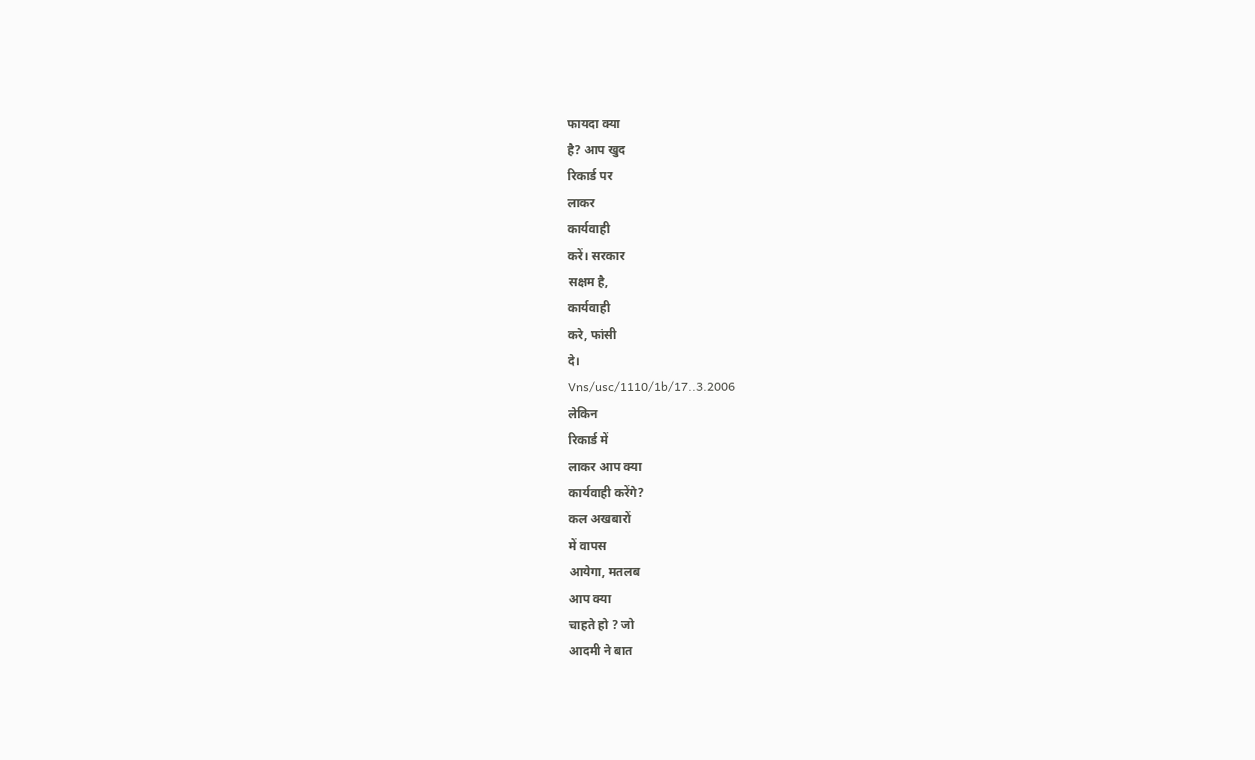फायदा क्या
है? आप खुद
रिकार्ड पर
लाकर
कार्यवाही
करें। सरकार
सक्षम है,
कार्यवाही
करे, फांसी
दे।
Vns/usc/1110/1b/17..3.2006
लेकिन
रिकार्ड में
लाकर आप क्या
कार्यवाही करेंगे?
कल अखबारों
में वापस
आयेगा, मतलब
आप क्या
चाहते हो ? जो
आदमी ने बात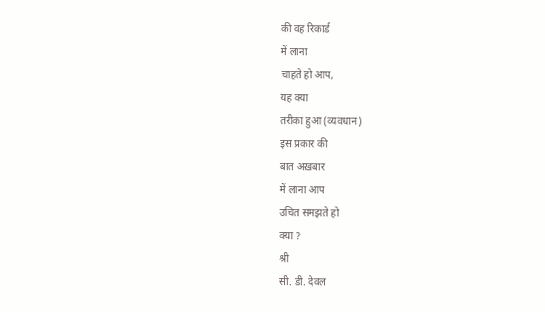की वह रिकार्ड
में लाना
चाहते हो आप,
यह क्या
तरीका हुआ (व्यवधान)
इस प्रकार की
बात अख़बार
में लाना आप
उचित समझते हो
क्या ?
श्री
सी. डी. देवल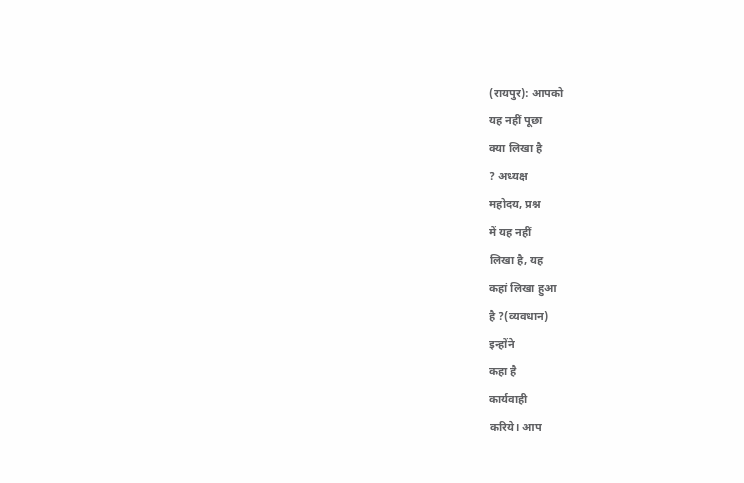(रायपुर): आपको
यह नहीं पूछा
क्या लिखा है
? अध्यक्ष
महोदय, प्रश्न
में यह नहीं
लिखा है, यह
कहां लिखा हुआ
है ?(व्यवधान)
इन्होंने
कहा है
कार्यवाही
करिये। आप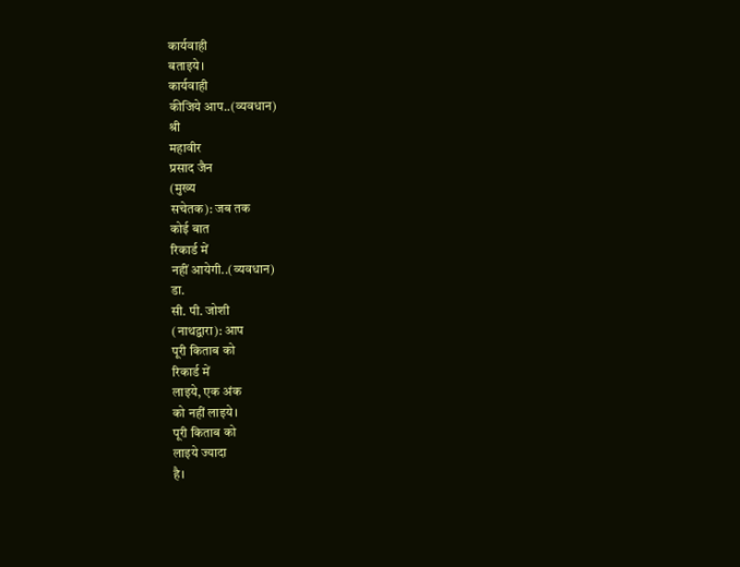कार्यवाही
बताइये।
कार्यवाही
कीजिये आप..(व्यवधान)
श्री
महावीर
प्रसाद जैन
(मुख्य
सचेतक): जब तक
कोई बात
रिकार्ड में
नहीं आयेगी..(व्यवधान)
डा.
सी. पी. जोशी
(नाथद्वारा): आप
पूरी किताब को
रिकार्ड में
लाइये, एक अंक
को नहीं लाइये।
पूरी किताब को
लाइये ज्यादा
है।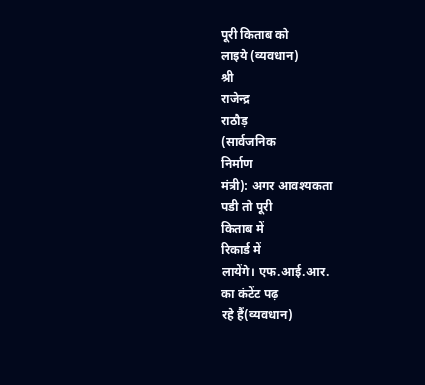पूरी किताब को
लाइये (व्यवधान)
श्री
राजेन्द्र
राठौड़
(सार्वजनिक
निर्माण
मंत्री): अगर आवश्यकता
पडी तो पूरी
किताब में
रिकार्ड में
लायेंगे। एफ.आई.आर.
का कंटेंट पढ़
रहे हैं(व्यवधान)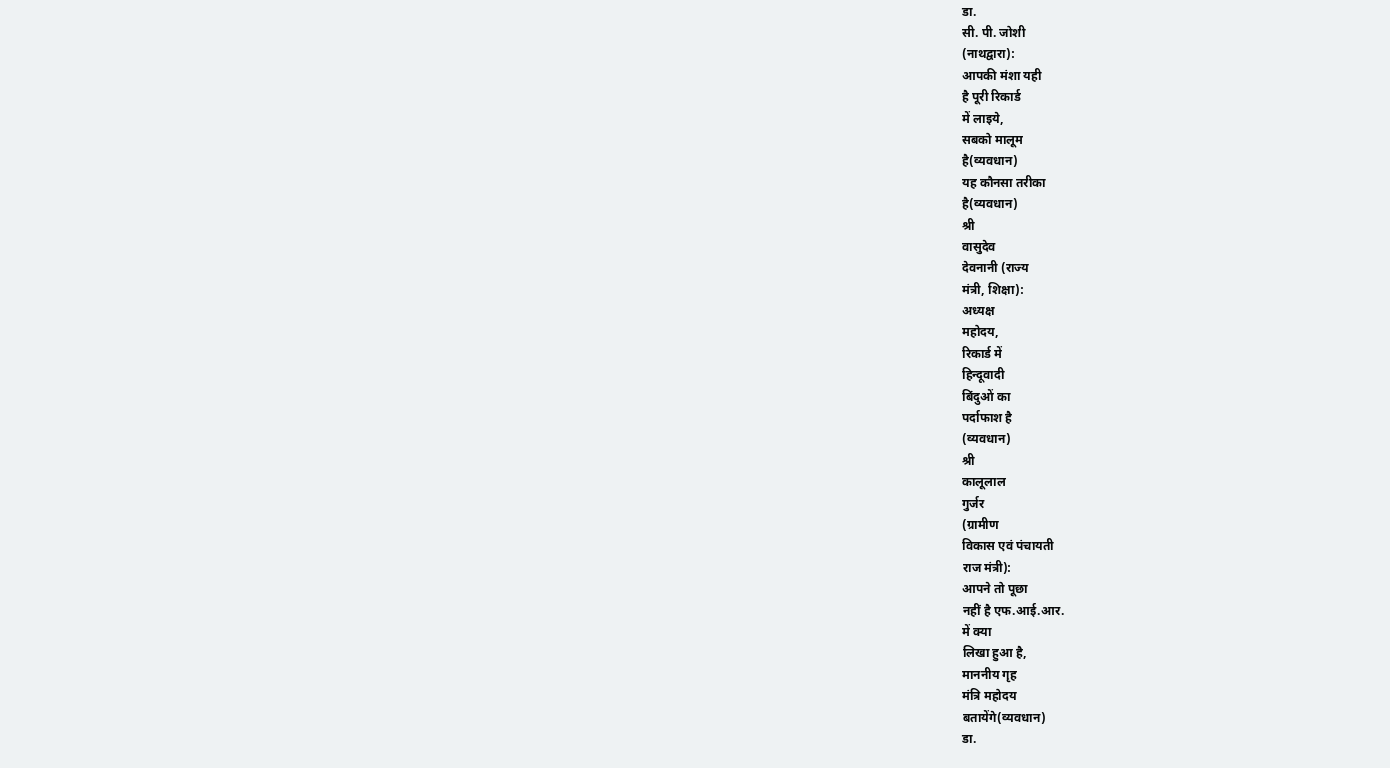डा.
सी. पी. जोशी
(नाथद्वारा):
आपकी मंशा यही
है पूरी रिकार्ड
में लाइये,
सबको मालूम
है(व्यवधान)
यह कौनसा तरीका
है(व्यवधान)
श्री
वासुदेव
देवनानी (राज्य
मंत्री, शिक्षा):
अध्यक्ष
महोदय,
रिकार्ड में
हिन्दूवादी
बिंदुओं का
पर्दाफाश है
(व्यवधान)
श्री
कालूलाल
गुर्जर
(ग्रामीण
विकास एवं पंचायती
राज मंत्री):
आपने तो पूछा
नहीं है एफ.आई.आर.
में क्या
लिखा हुआ है,
माननीय गृह
मंत्रि महोदय
बतायेंगे(व्यवधान)
डा.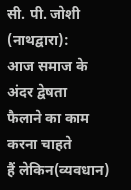सी. पी. जोशी
(नाथद्वारा):
आज समाज के
अंदर द्वेषता
फैलाने का काम
करना चाहते
हैं लेकिन(व्यवधान)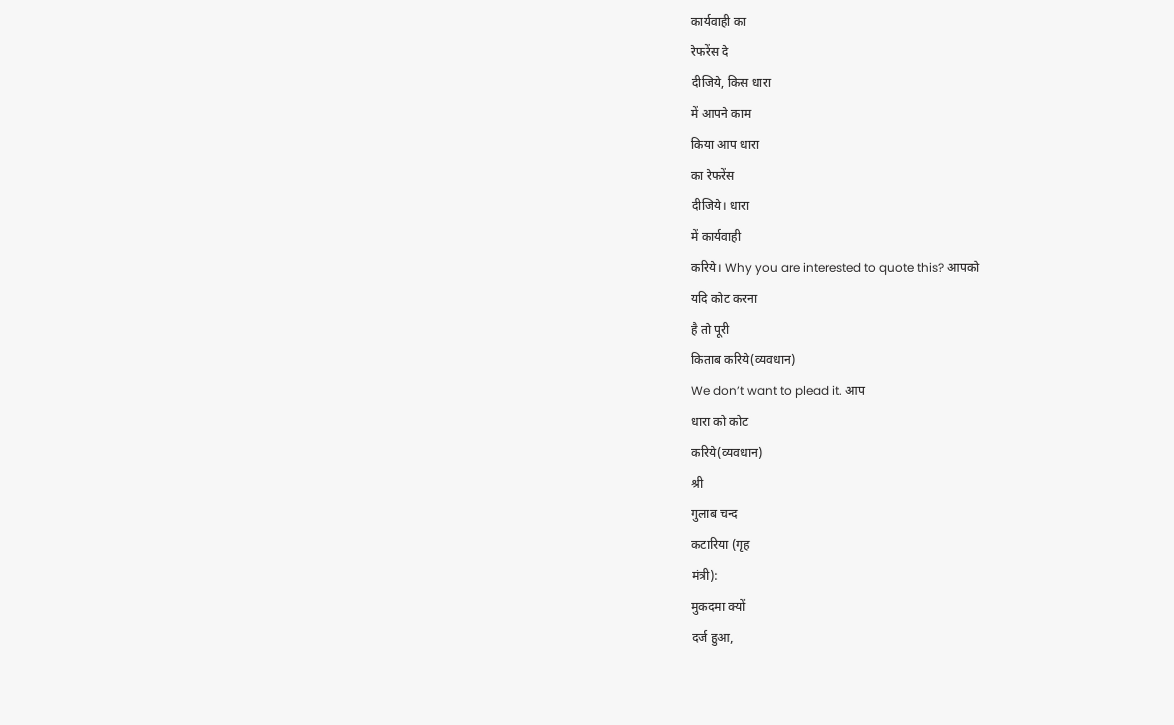कार्यवाही का
रेफरेंस दे
दीजिये, किस धारा
में आपने काम
किया आप धारा
का रेफरेंस
दीजिये। धारा
में कार्यवाही
करिये। Why you are interested to quote this? आपको
यदि कोट करना
है तो पूरी
किताब करिये(व्यवधान)
We don’t want to plead it. आप
धारा को कोट
करिये(व्यवधान)
श्री
गुलाब चन्द
कटारिया (गृह
मंत्री):
मुकदमा क्यों
दर्ज हुआ,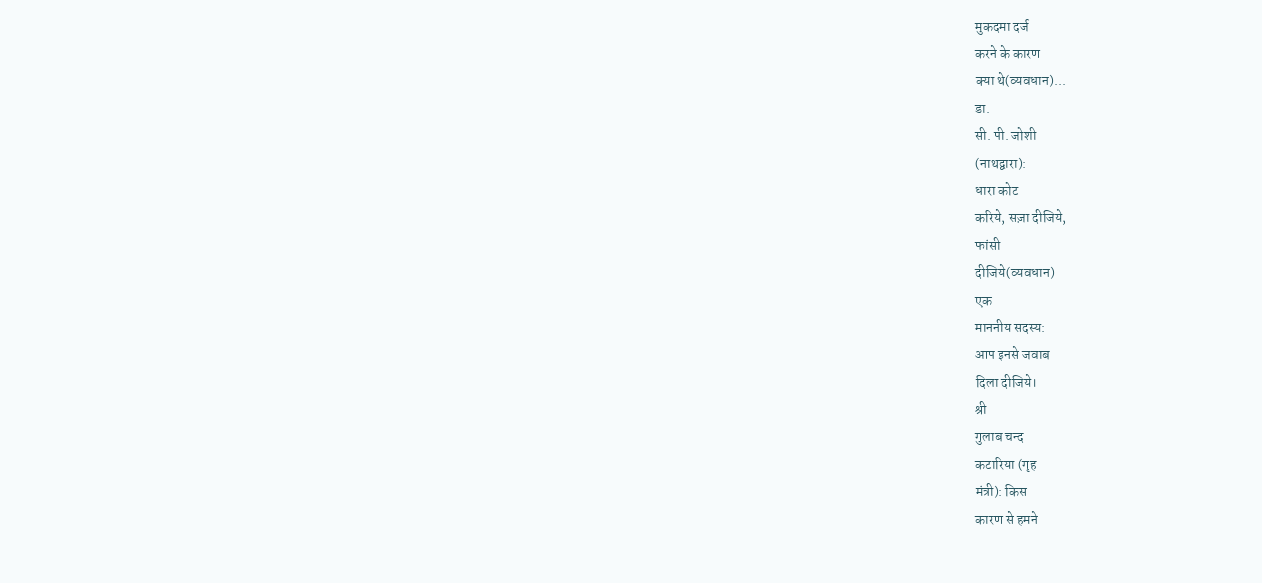मुकदमा दर्ज
करने के कारण
क्या थे(व्यवधान)...
डा.
सी. पी. जोशी
(नाथद्वारा):
धारा कोट
करिये, सज़ा दीजिये,
फांसी
दीजिये(व्यवधान)
एक
माननीय सदस्य:
आप इनसे जवाब
दिला दीजिये।
श्री
गुलाब चन्द
कटारिया (गृह
मंत्री): किस
कारण से हमने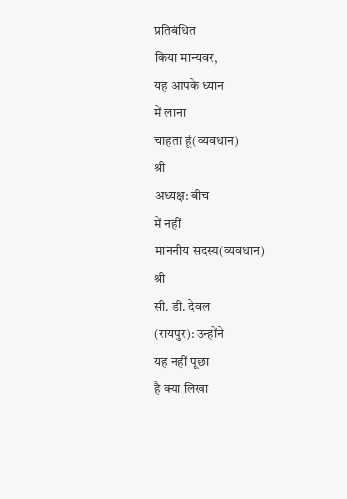प्रतिबंधित
किया मान्यवर,
यह आपके ध्यान
में लाना
चाहता हूं(व्यवधान)
श्री
अध्यक्ष: बीच
में नहीं
माननीय सदस्य(व्यवधान)
श्री
सी. डी. देवल
(रायपुर): उन्होंने
यह नहीं पूछा
है क्या लिखा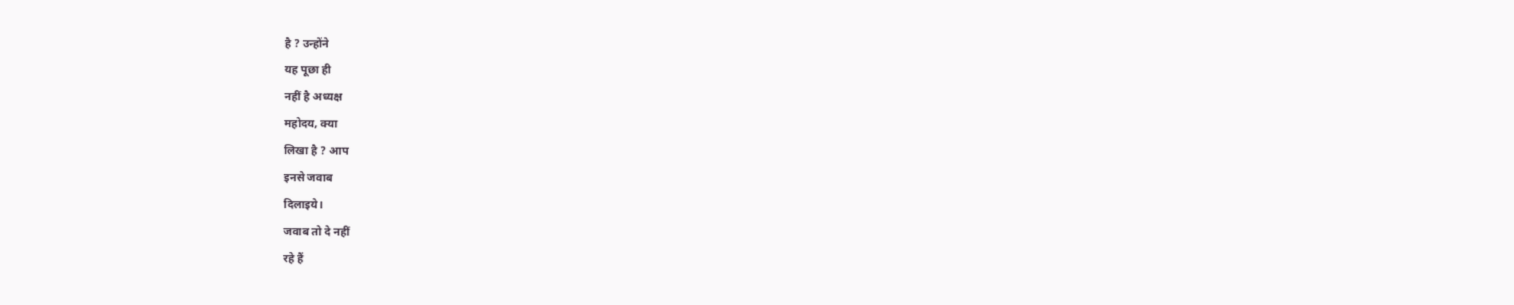है ? उन्होंने
यह पूछा ही
नहीं है अध्यक्ष
महोदय, क्या
लिखा है ? आप
इनसे जवाब
दिलाइये।
जवाब तो दे नहीं
रहे हैं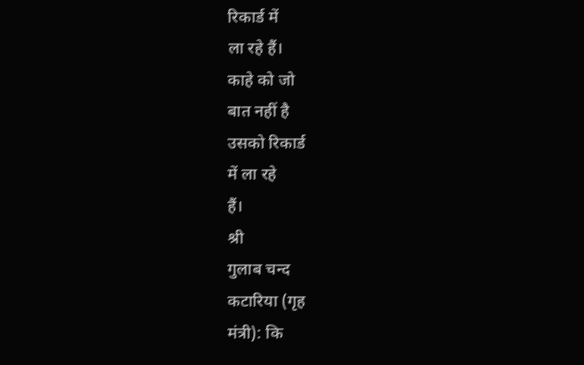रिकार्ड में
ला रहे हैं।
काहे को जो
बात नहीं है
उसको रिकार्ड
में ला रहे
हैं।
श्री
गुलाब चन्द
कटारिया (गृह
मंत्री): कि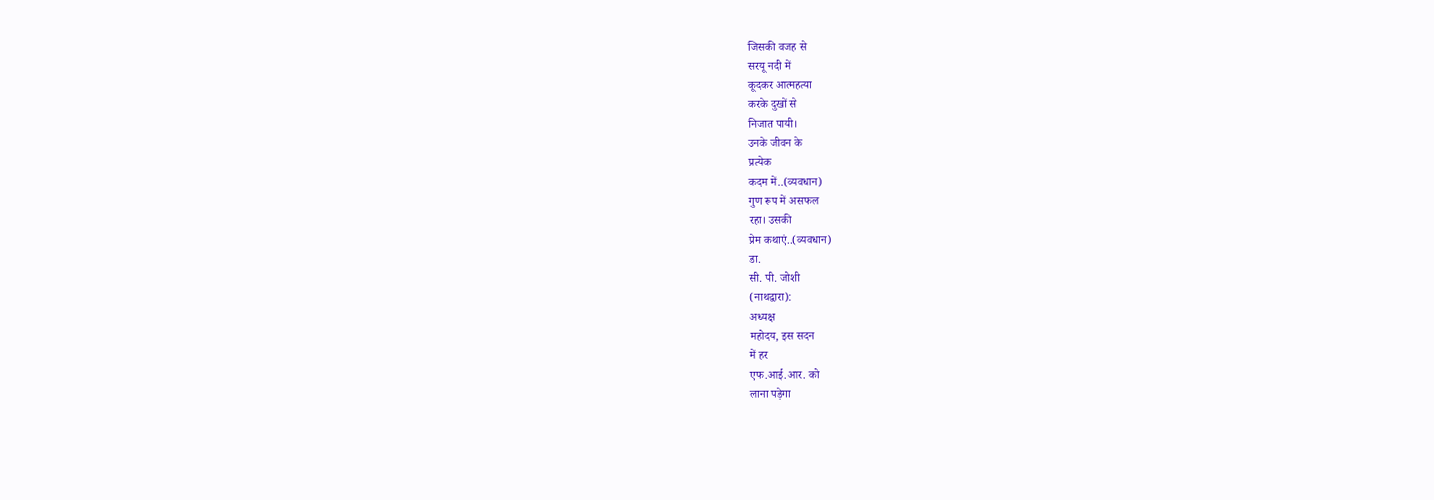जिसकी वजह से
सरयू नदी में
कूदकर आत्महत्या
करके दुखों से
निजात पायी।
उनके जीवन के
प्रत्येक
कदम में..(व्यवधान)
गुण रूप में असफल
रहा। उसकी
प्रेम कथाएं..(व्यवधान)
डा.
सी. पी. जोशी
(नाथद्वारा):
अध्यक्ष
महोदय, इस सदन
में हर
एफ.आई.आर. को
लाना पड़ेगा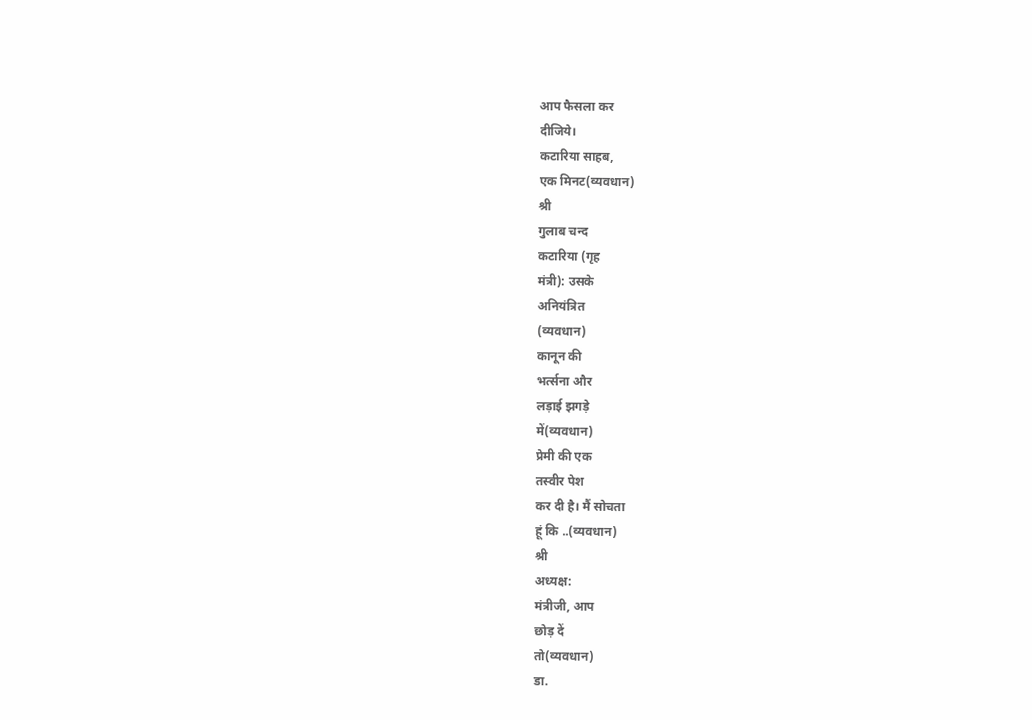आप फैसला कर
दीजिये।
कटारिया साहब,
एक मिनट(व्यवधान)
श्री
गुलाब चन्द
कटारिया (गृह
मंत्री): उसके
अनियंत्रित
(व्यवधान)
कानून की
भर्त्सना और
लड़ाई झगड़े
में(व्यवधान)
प्रेमी की एक
तस्वीर पेश
कर दी है। मैं सोचता
हूं कि ..(व्यवधान)
श्री
अध्यक्ष:
मंत्रीजी, आप
छोड़ दें
तो(व्यवधान)
डा.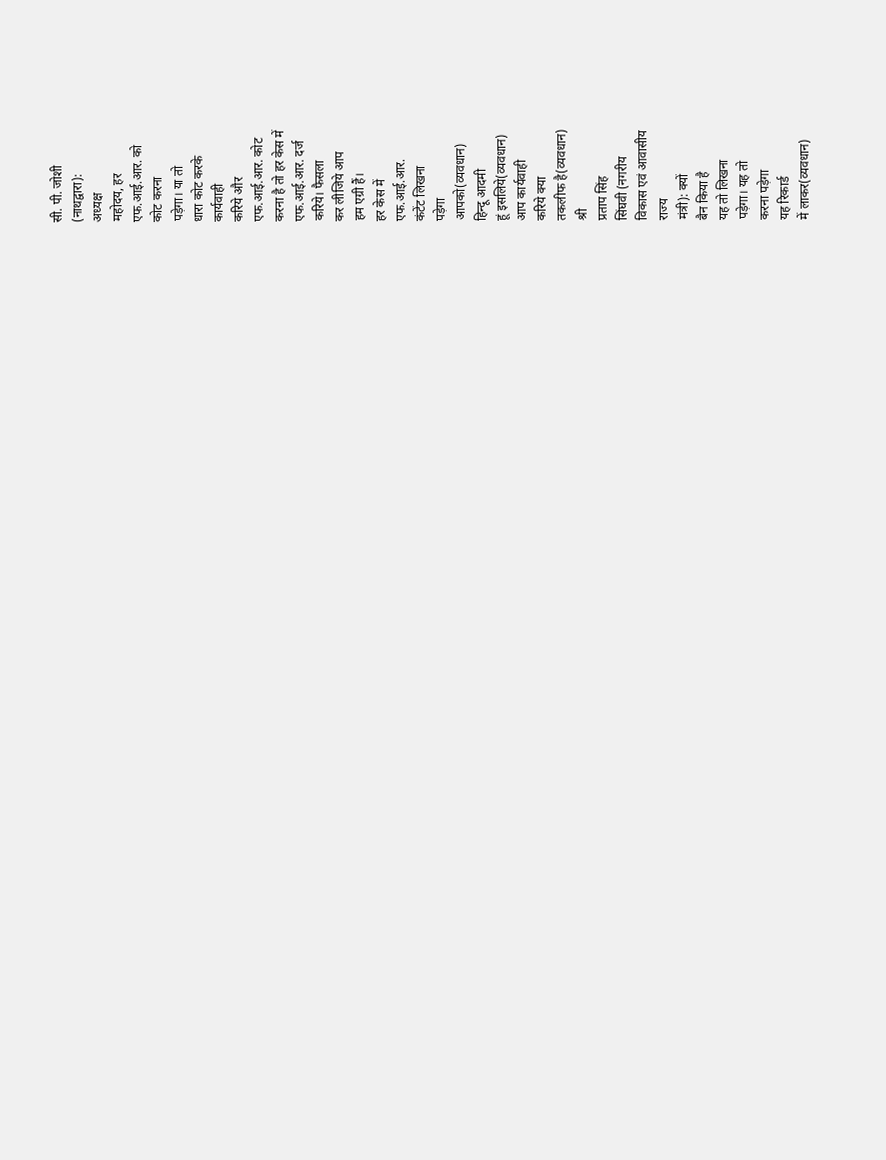सी. पी. जोशी
(नाथद्वारा):
अध्यक्ष
महोदय, हर
एफ.आई.आर. को
कोट करना
पड़ेगा। या तो
धारा कोट करके
कार्यवाही
करिये और
एफ.आई.आर. कोट
करना है तो हर केस में
एफ.आई.आर. दर्ज
करिये। फैसला
कर लीजिये आप
हम एग्री हैं।
हर केस में
एफ.आई.आर.
कंटेंट लिखना
पड़ेगा
आपको(व्यवधान)
हिन्दू आदमी
हूं इसलिये(व्यवधान)
आप कार्यवाही
करिये क्या
तकलीफ है(व्यवधान)
श्री
प्रताप सिंह
सिंघवी (नगरीय
विकास एवं आवासीय
राज्य
मंत्री): क्यों
बैन किया है
यह तो लिखना
पड़ेगा। यह तो
करना पड़ेगा
यह रिकार्ड
में लाकर(व्यवधान)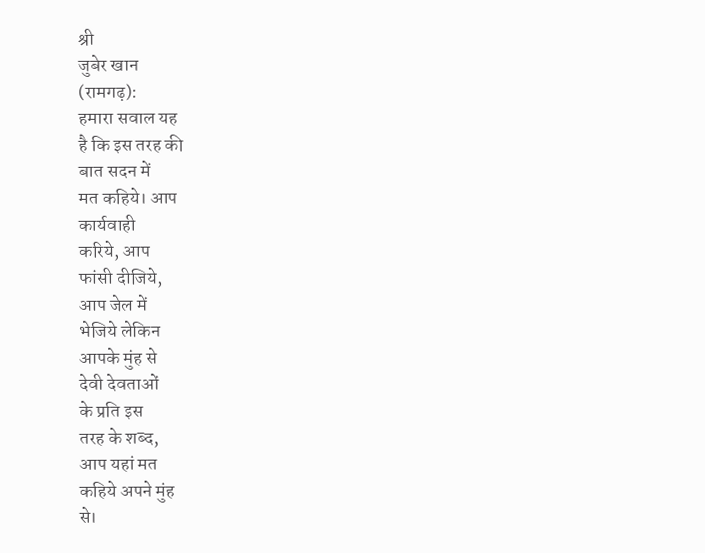श्री
जुबेर खान
(रामगढ़):
हमारा सवाल यह
है कि इस तरह की
बात सदन में
मत कहिये। आप
कार्यवाही
करिये, आप
फांसी दीजिये,
आप जेल में
भेजिये लेकिन
आपके मुंह से
देवी देवताओं
के प्रति इस
तरह के शब्द,
आप यहां मत
कहिये अपने मुंह
से।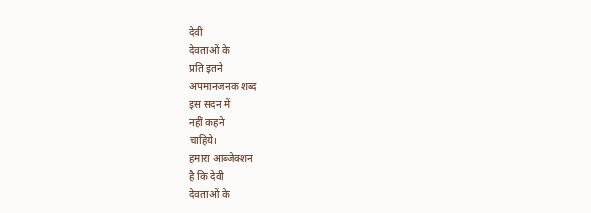देवी
देवताओं के
प्रति इतने
अपमानजनक शब्द
इस सदन में
नहीं कहने
चाहिये।
हमारा आब्जेक्शन
है कि देवी
देवताओं के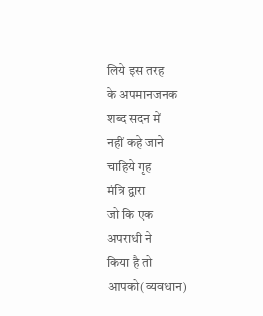लिये इस तरह
के अपमानजनक
शब्द सदन में
नहीं कहे जाने
चाहिये गृह
मंत्रि द्वारा
जो कि एक
अपराधी ने
किया है तो
आपको(व्यवधान)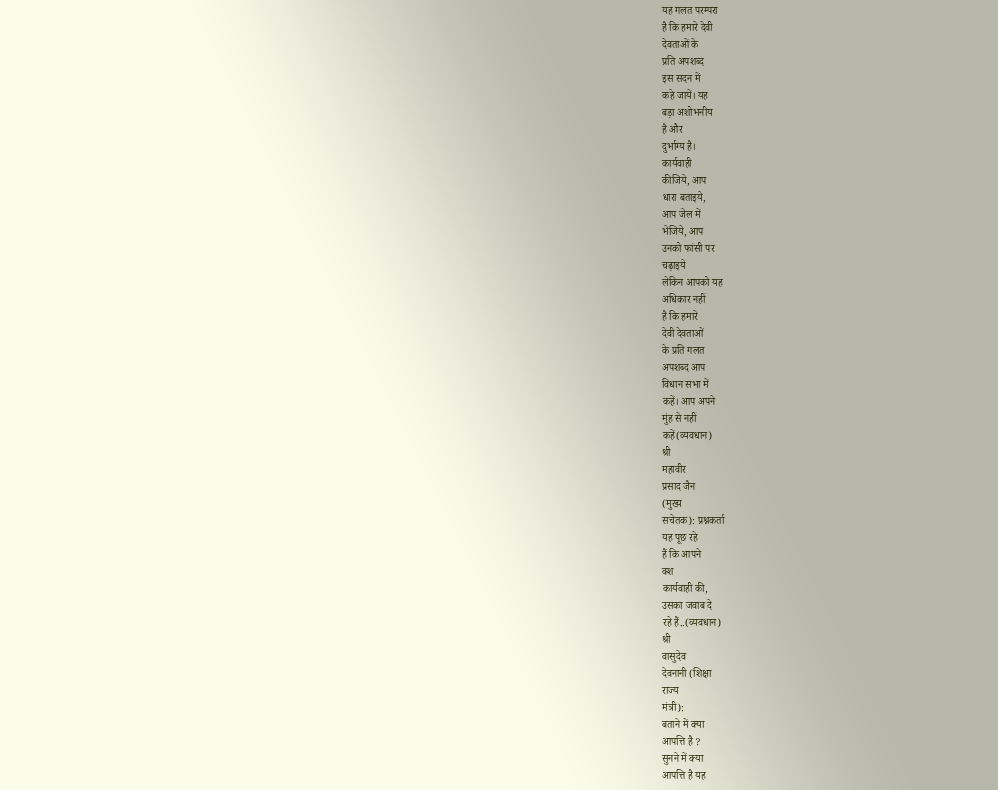यह गलत परम्परा
है कि हमारे देवी
देवताओं के
प्रति अपशब्द
इस सदन में
कहे जायें। यह
बड़ा अशोभनीय
है और
दुर्भाग्य है।
कार्यवाही
कीजिये, आप
धारा बताइये,
आप जेल में
भेजिये, आप
उनको फांसी पर
चढ़ाइये
लेकिन आपको यह
अधिकार नहीं
है कि हमारे
देवी देवताओं
के प्रति गलत
अपशब्द आप
विधान सभा में
कहें। आप अपने
मुंह से नहीं
कहें(व्यवधान)
श्री
महावीर
प्रसाद जैन
(मुख्य
सचेतक): प्रश्नकर्ता
यह पूछ रहे
हैं कि आपने
क्श
कार्यवाही की,
उसका जवाब दे
रहे हैं..(व्यवधान)
श्री
वासुदेव
देवनानी (शिक्षा
राज्य
मंत्री):
बताने में क्या
आपत्ति है ?
सुनने में क्या
आपत्ति है यह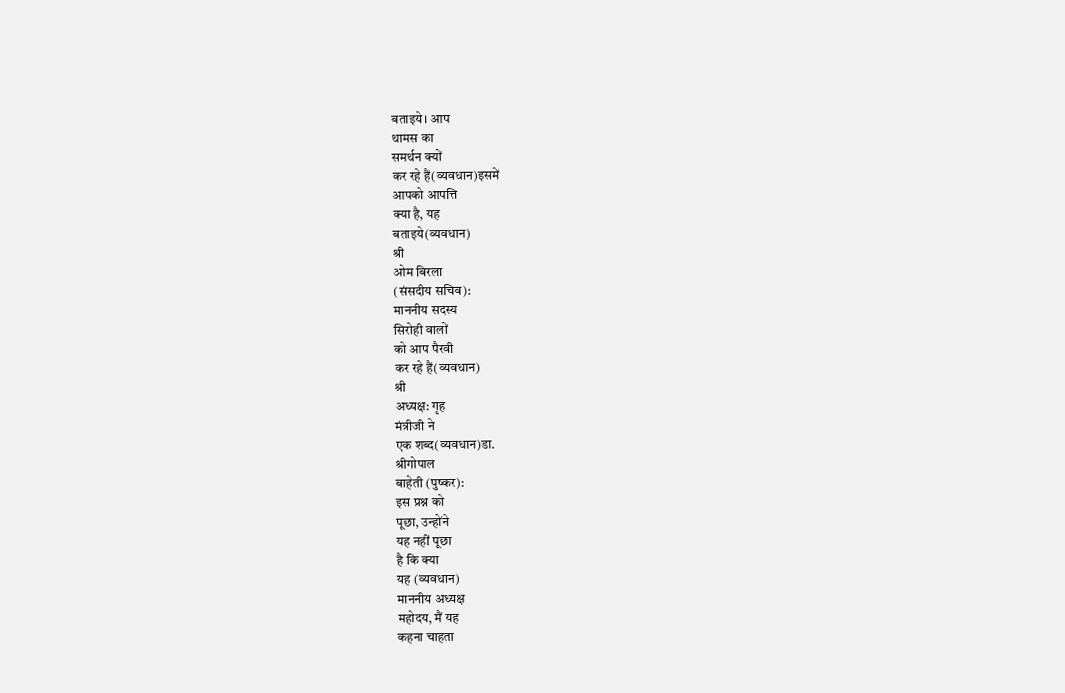बताइये। आप
थामस का
समर्थन क्यों
कर रहे हैं(व्यवधान)इसमें
आपको आपत्ति
क्या है, यह
बताइये(व्यवधान)
श्री
ओम बिरला
(संसदीय सचिव):
माननीय सदस्य
सिरोही वालों
को आप पैरवी
कर रहे हैं(व्यवधान)
श्री
अध्यक्ष: गृह
मंत्रीजी ने
एक शब्द(व्यवधान)डा.
श्रीगोपाल
बाहेती (पुष्कर):
इस प्रश्न को
पूछा, उन्होंने
यह नहीं पूछा
है कि क्या
यह (व्यवधान)
माननीय अध्यक्ष
महोदय, मैं यह
कहना चाहता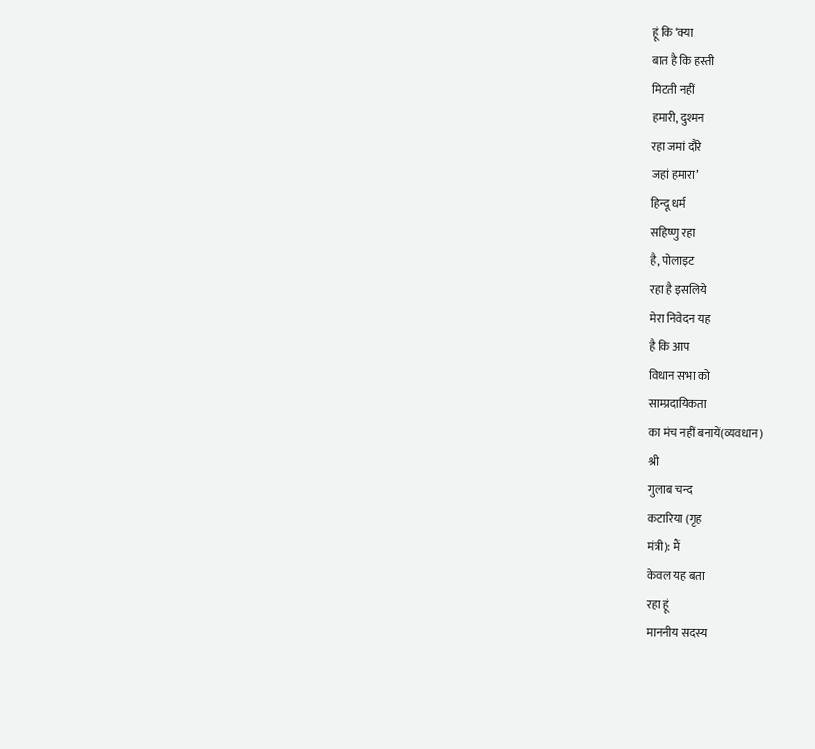हूं कि ‘क्या
बात है कि हस्ती
मिटती नहीं
हमारी, दुश्मन
रहा जमां दौरे
जहां हमारा’
हिन्दू धर्म
सहिष्णु रहा
है, पोलाइट
रहा है इसलिये
मेरा निवेदन यह
है कि आप
विधान सभा को
साम्प्रदायिकता
का मंच नहीं बनायें(व्यवधान)
श्री
गुलाब चन्द
कटारिया (गृह
मंत्री): मैं
केवल यह बता
रहा हूं
माननीय सदस्य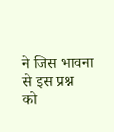ने जिस भावना
से इस प्रश्न
को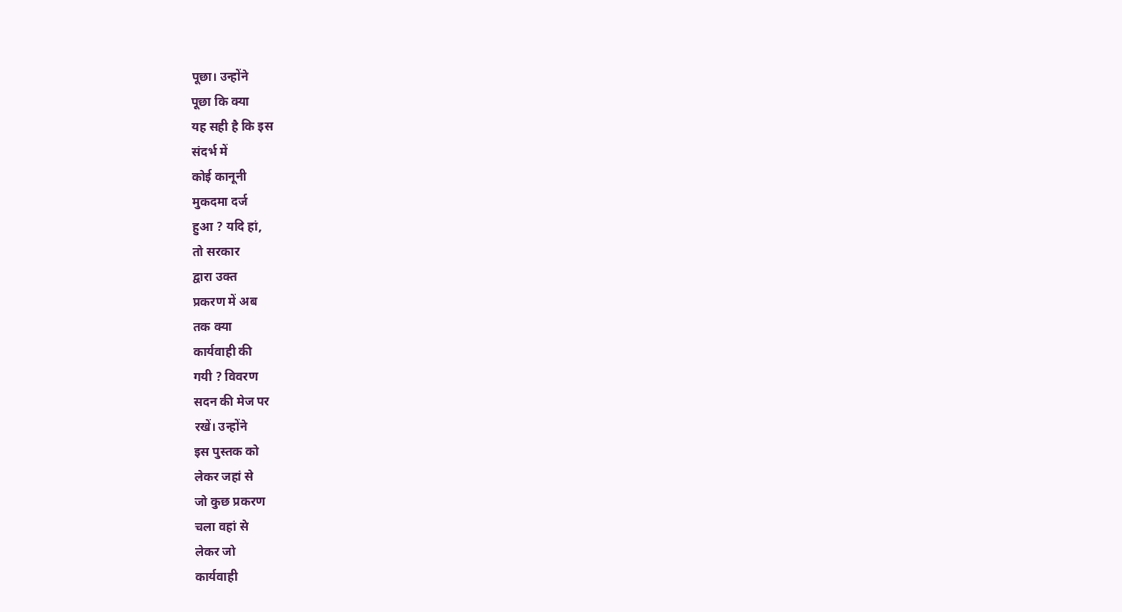पूछा। उन्होंने
पूछा कि क्या
यह सही है कि इस
संदर्भ में
कोई कानूनी
मुकदमा दर्ज
हुआ ? यदि हां,
तो सरकार
द्वारा उक्त
प्रकरण में अब
तक क्या
कार्यवाही की
गयी ? विवरण
सदन की मेज पर
रखें। उन्होंने
इस पुस्तक को
लेकर जहां से
जो कुछ प्रकरण
चला वहां से
लेकर जो
कार्यवाही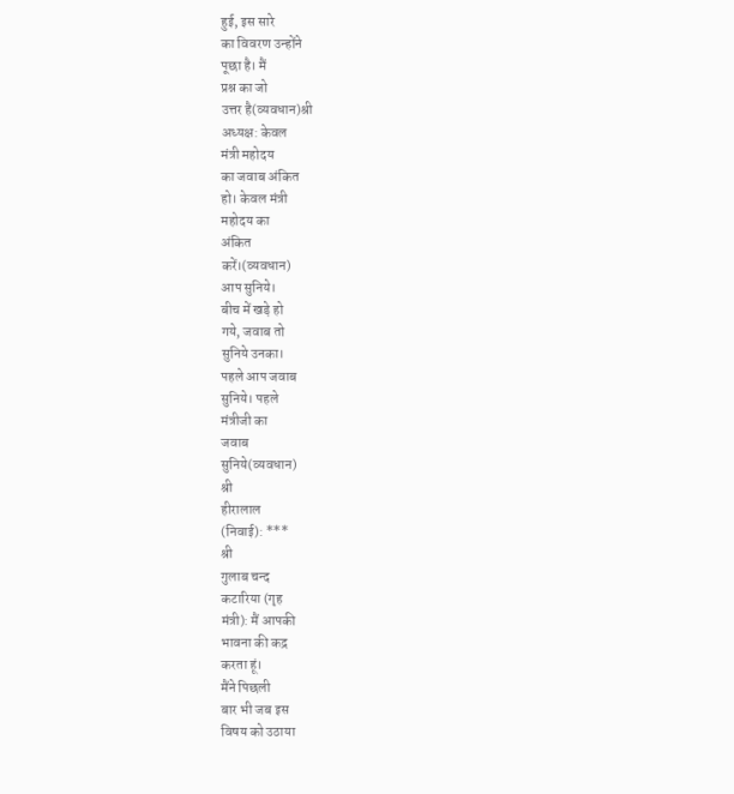हुई, इस सारे
का विवरण उन्होंने
पूछा है। मैं
प्रश्न का जो
उत्तर है(व्यवधान)श्री
अध्यक्ष: केवल
मंत्री महोदय
का जवाब अंकित
हो। केवल मंत्री
महोदय का
अंकित
करें।(व्यवधान)
आप सुनिये।
बीच में खड़े हो
गये, जवाब तो
सुनिये उनका।
पहले आप जवाब
सुनिये। पहले
मंत्रीजी का
जवाब
सुनिये(व्यवधान)
श्री
हीरालाल
(निवाई): ***
श्री
गुलाब चन्द
कटारिया (गृह
मंत्री): मैं आपकी
भावना की कद्र
करता हूं।
मैंने पिछली
बार भी जब इस
विषय को उठाया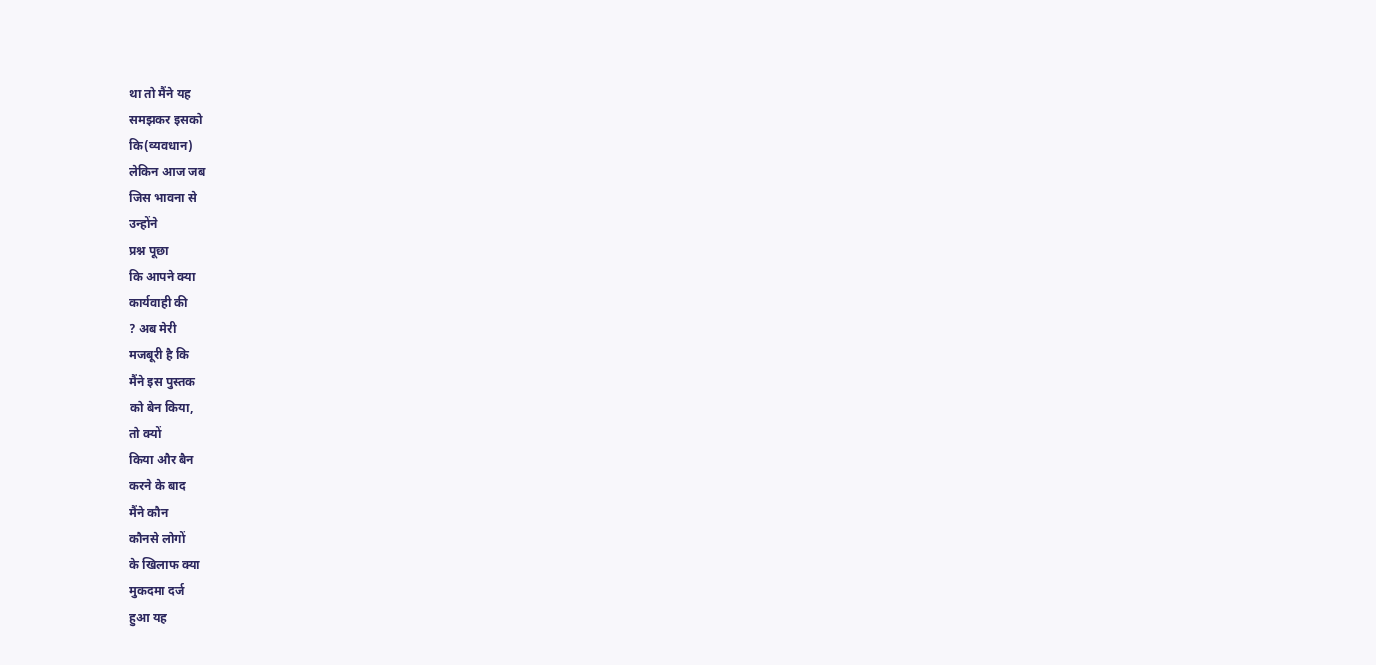था तो मैंने यह
समझकर इसको
कि(व्यवधान)
लेकिन आज जब
जिस भावना से
उन्होंने
प्रश्न पूछा
कि आपने क्या
कार्यवाही की
? अब मेरी
मजबूरी है कि
मैंने इस पुस्तक
को बेन किया,
तो क्यों
किया और बैन
करने के बाद
मैंने कौन
कौनसे लोगों
के खिलाफ क्या
मुकदमा दर्ज
हुआ यह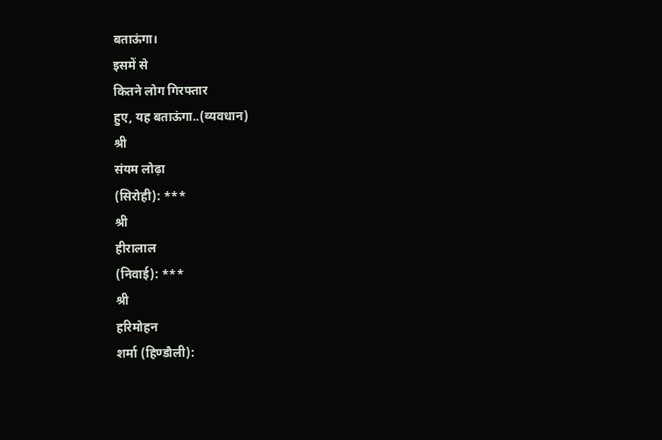बताऊंगा।
इसमें से
कितने लोग गिरफ्तार
हुए, यह बताऊंगा..(व्यवधान)
श्री
संयम लोढ़ा
(सिरोही): ***
श्री
हीरालाल
(निवाई): ***
श्री
हरिमोहन
शर्मा (हिण्डौली):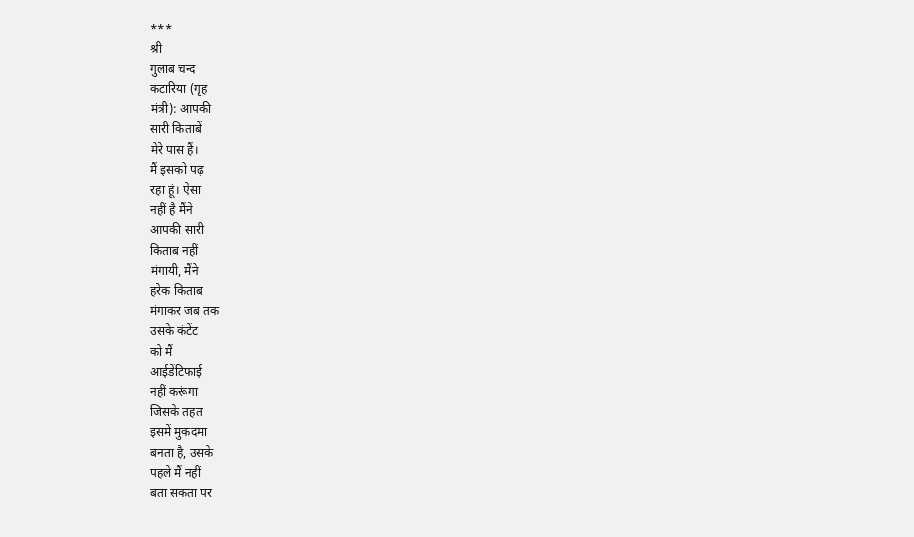***
श्री
गुलाब चन्द
कटारिया (गृह
मंत्री): आपकी
सारी किताबें
मेरे पास हैं।
मैं इसको पढ़
रहा हूं। ऐसा
नहीं है मैंने
आपकी सारी
किताब नहीं
मंगायी, मैंने
हरेक किताब
मंगाकर जब तक
उसके कंटेंट
को मैं
आईडेंटिफाई
नहीं करूंगा
जिसके तहत
इसमें मुकदमा
बनता है, उसके
पहले मैं नहीं
बता सकता पर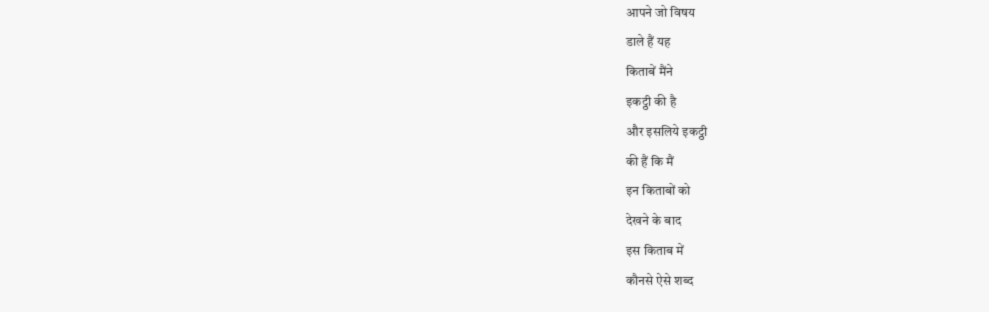आपने जो विषय
डाले हैं यह
किताबें मैंने
इकट्ठी की है
और इसलिये इकट्ठी
की हैं कि मैं
इन किताबों को
देखने के बाद
इस किताब में
कौनसे ऐसे शब्द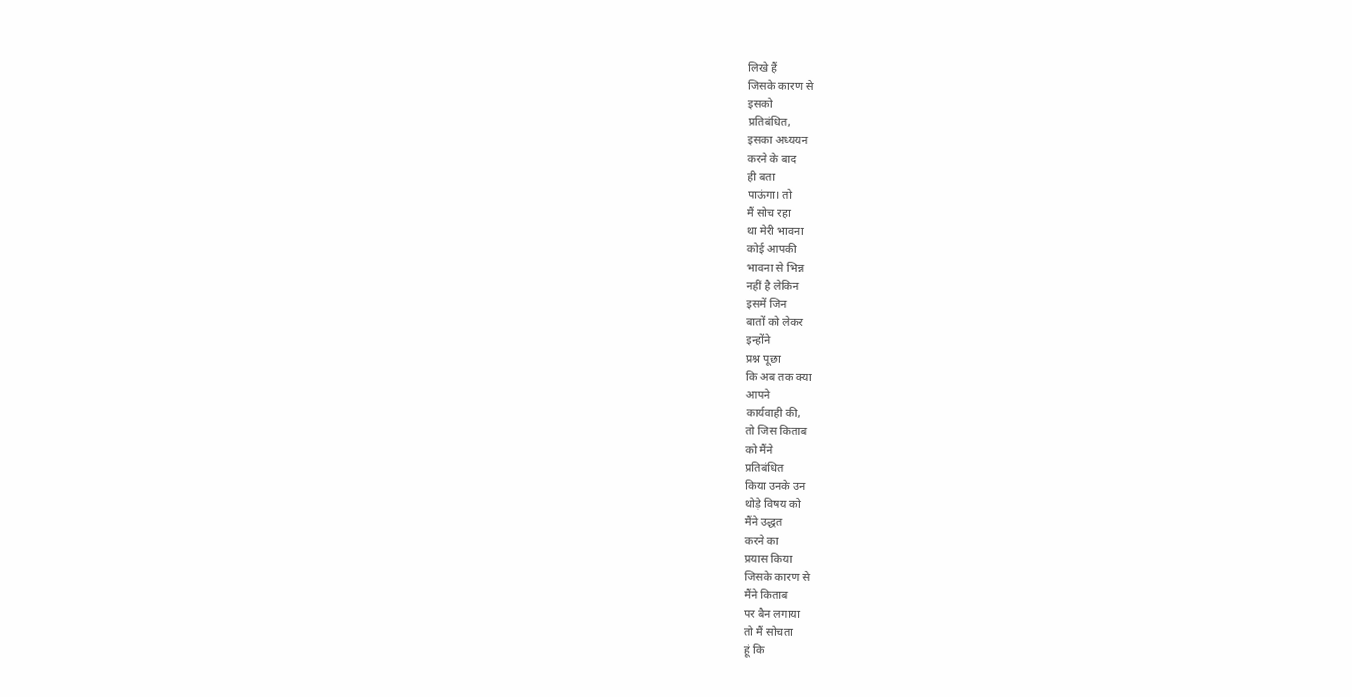लिखे हैं
जिसके कारण से
इसको
प्रतिबंधित,
इसका अध्ययन
करने के बाद
ही बता
पाऊंगा। तो
मैं सोच रहा
था मेरी भावना
कोई आपकी
भावना से भिन्न
नहीं है लेकिन
इसमें जिन
बातों को लेकर
इन्होंने
प्रश्न पूछा
कि अब तक क्या
आपने
कार्यवाही की,
तो जिस किताब
को मैंने
प्रतिबंधित
किया उनके उन
थोड़े विषय को
मैंने उद्धत
करने का
प्रयास किया
जिसके कारण से
मैंने किताब
पर बैन लगाया
तो मैं सोचता
हूं कि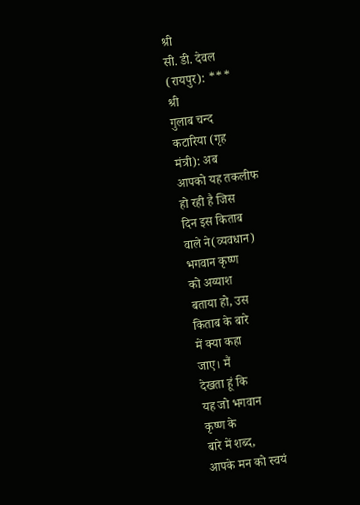श्री
सी. डी. देवल
(रायपुर): ***
श्री
गुलाब चन्द
कटारिया (गृह
मंत्री): अब
आपको यह तकलीफ
हो रही है जिस
दिन इस किताब
वाले ने(व्यवधान)
भगवान कृष्ण
को अय्याश
बताया हो, उस
किताब के बारे
में क्या कहा
जाए। मैं
देखता हूं कि
यह जो भगवान
कृष्ण के
बारे में शब्द,
आपके मन को स्वयं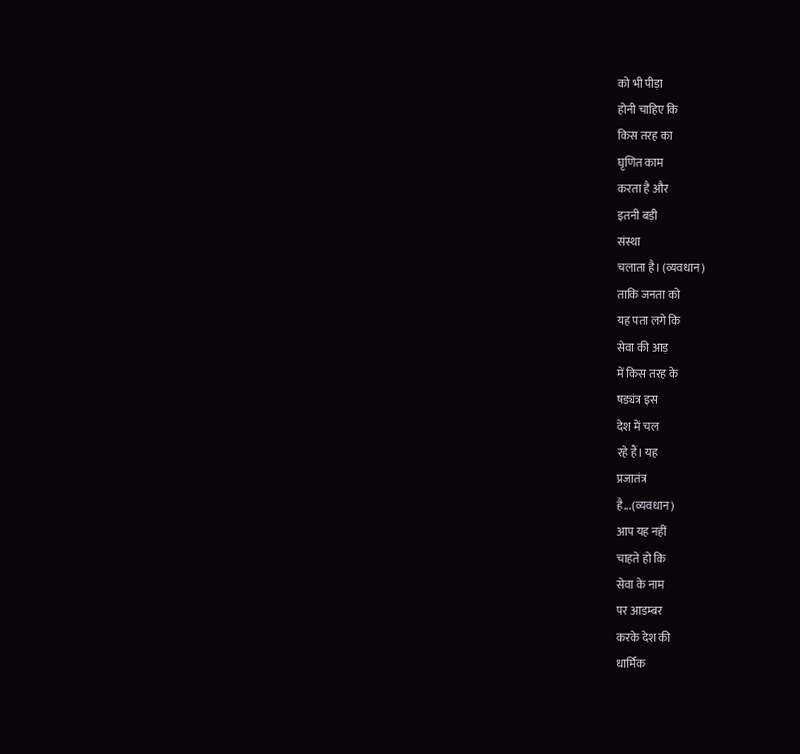को भी पीड़ा
होनी चाहिए कि
किस तरह का
घृणित काम
करता है और
इतनी बड़ी
संस्था
चलाता है। (व्यवधान)
ताकि जनता को
यह पता लगे कि
सेवा की आड़
में किस तरह के
षड्यंत्र इस
देश में चल
रहे हैं। यह
प्रजातंत्र
है...(व्यवधान)
आप यह नहीं
चाहते हो कि
सेवा के नाम
पर आडम्बर
करके देश की
धार्मिक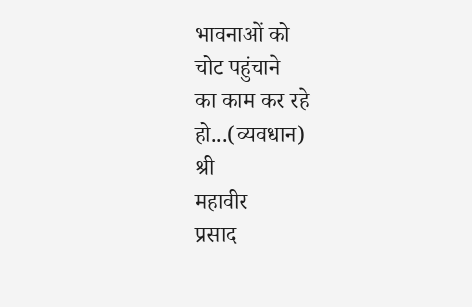भावनाओं को
चोट पहुंचाने
का काम कर रहे
हो...(व्यवधान)
श्री
महावीर
प्रसाद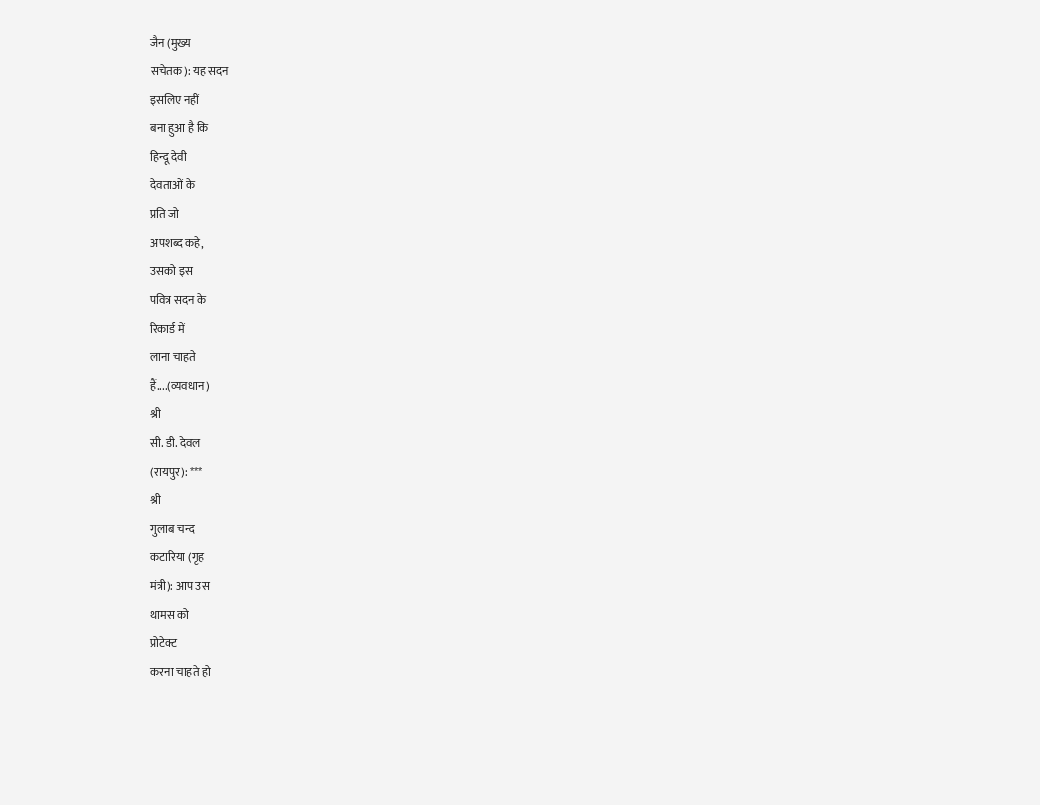जैन (मुख्य
सचेतक): यह सदन
इसलिए नहीं
बना हुआ है कि
हिन्दू देवी
देवताओं के
प्रति जो
अपशब्द कहे,
उसको इस
पवित्र सदन के
रिकार्ड में
लाना चाहते
हैं....(व्यवधान)
श्री
सी. डी. देवल
(रायपुर): ***
श्री
गुलाब चन्द
कटारिया (गृह
मंत्री): आप उस
थामस को
प्रोटेक्ट
करना चाहते हो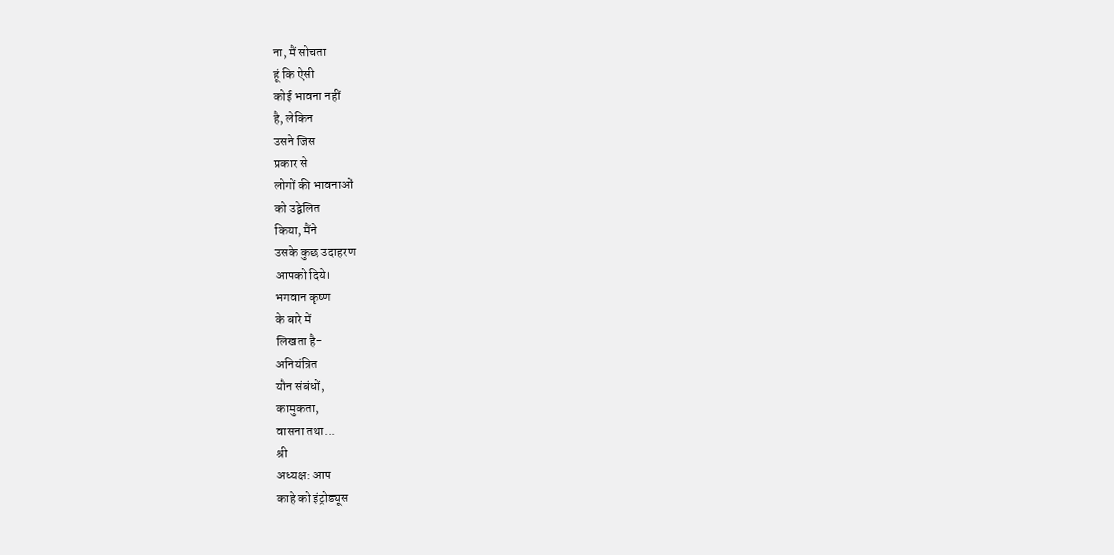ना, मैं सोचता
हूं कि ऐसी
कोई भावना नहीं
है, लेकिन
उसने जिस
प्रकार से
लोगों की भावनाओं
को उद्वेलित
किया, मैंने
उसके कुछ उदाहरण
आपको दिये।
भगवान कृष्ण
के बारे में
लिखता है-
अनियंत्रित
यौन संबंधों,
कामुकता,
वासना तथा...
श्री
अध्यक्ष: आप
काहे को इंट्रोड्यूस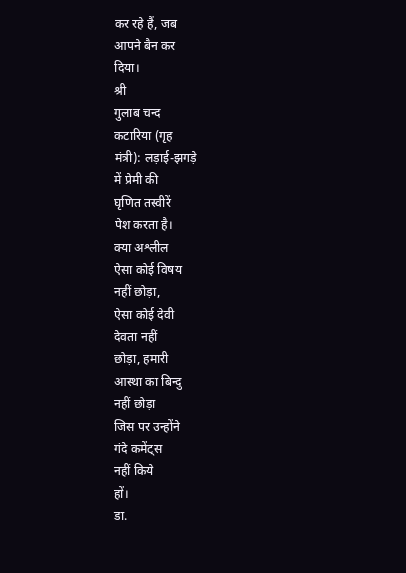कर रहे हैं, जब
आपने बैन कर
दिया।
श्री
गुलाब चन्द
कटारिया (गृह
मंत्री): लड़ाई-झगड़े
में प्रेमी की
घृणित तस्वीरें
पेश करता है।
क्या अश्लील
ऐसा कोई विषय
नहीं छोड़ा,
ऐसा कोई देवी
देवता नहीं
छोड़ा, हमारी
आस्था का बिन्दु
नहीं छोड़ा
जिस पर उन्होंने
गंदे कमेंट्स
नहीं किये
हों।
डा.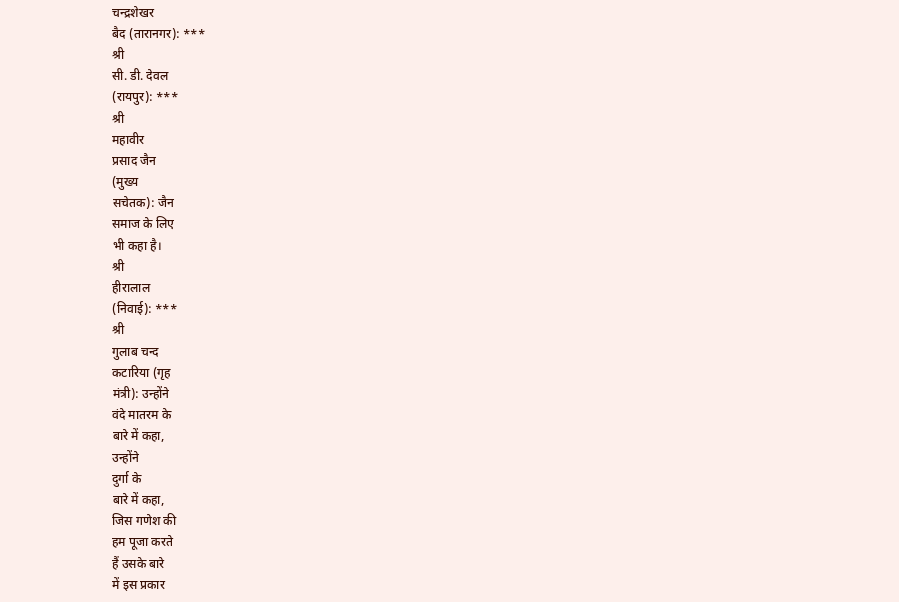चन्द्रशेखर
बैद (तारानगर): ***
श्री
सी. डी. देवल
(रायपुर): ***
श्री
महावीर
प्रसाद जैन
(मुख्य
सचेतक): जैन
समाज के लिए
भी कहा है।
श्री
हीरालाल
(निवाई): ***
श्री
गुलाब चन्द
कटारिया (गृह
मंत्री): उन्होंने
वंदे मातरम के
बारे में कहा,
उन्होंने
दुर्गा के
बारे में कहा,
जिस गणेश की
हम पूजा करते
हैं उसके बारे
में इस प्रकार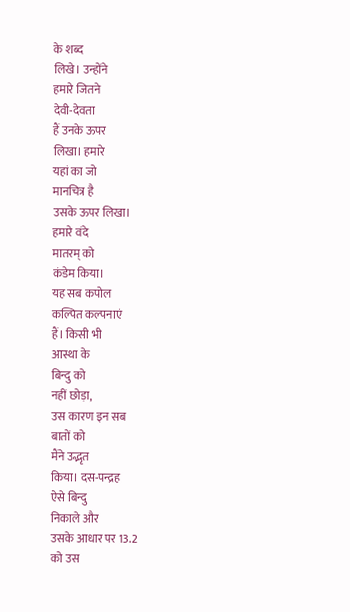के शब्द
लिखे। उन्होंने
हमारे जितने
देवी-देवता
हैं उनके ऊपर
लिखा। हमारे
यहां का जो
मानचित्र है
उसके ऊपर लिखा।
हमारे वंदे
मातरम् को
कंडेम किया।
यह सब कपोल
कल्पित कल्पनाएं
हैं। किसी भी
आस्था के
बिन्दु को
नहीं छोड़ा,
उस कारण इन सब
बातों को
मैंने उद्भृत
किया। दस-पन्द्रह
ऐसे बिन्दु
निकाले और
उसके आधार पर 13.2
को उस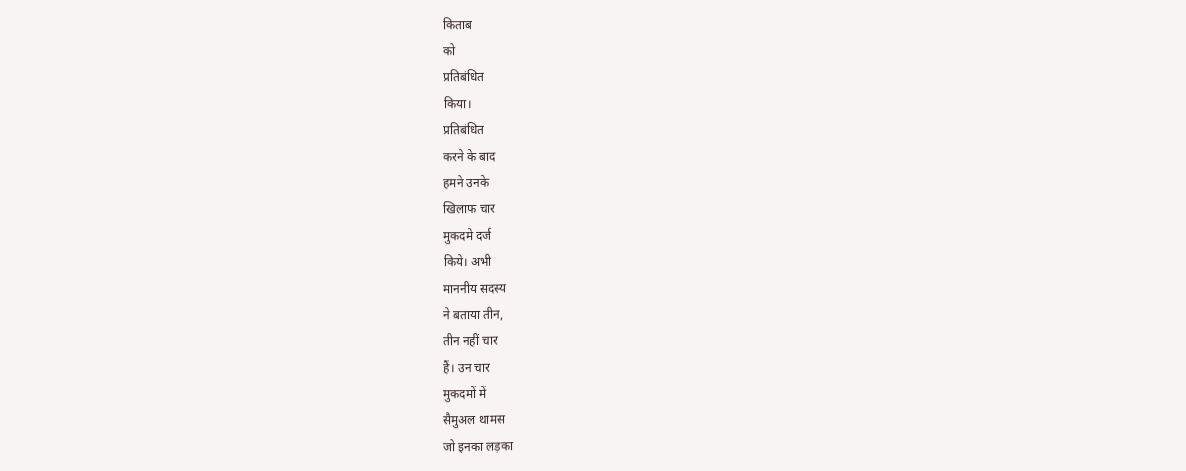किताब
को
प्रतिबंधित
किया।
प्रतिबंधित
करने के बाद
हमने उनके
खिलाफ चार
मुकदमे दर्ज
किये। अभी
माननीय सदस्य
ने बताया तीन,
तीन नहीं चार
हैं। उन चार
मुकदमों में
सैमुअल थामस
जो इनका लड़का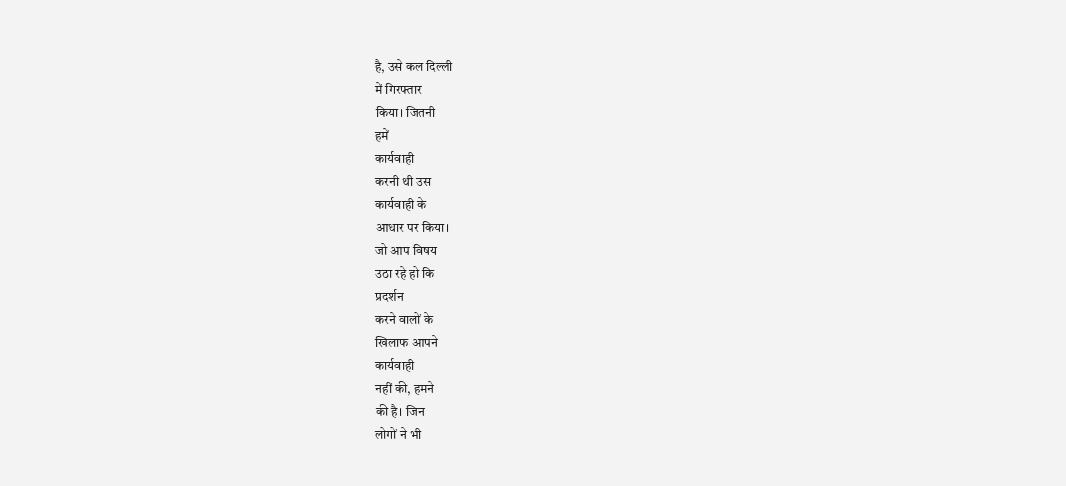है, उसे कल दिल्ली
में गिरफ्तार
किया। जितनी
हमें
कार्यवाही
करनी थी उस
कार्यवाही के
आधार पर किया।
जो आप विषय
उठा रहे हो कि
प्रदर्शन
करने वालों के
खिलाफ आपने
कार्यवाही
नहीं की, हमने
की है। जिन
लोगों ने भी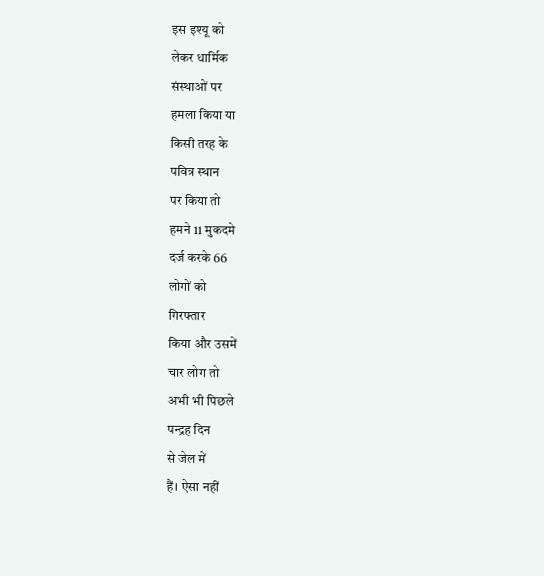इस इश्यू को
लेकर धार्मिक
संस्थाओं पर
हमला किया या
किसी तरह के
पवित्र स्थान
पर किया तो
हमने 11 मुकदमे
दर्ज करके 66
लोगों को
गिरफ्तार
किया और उसमें
चार लोग तो
अभी भी पिछले
पन्द्रह दिन
से जेल में
हैं। ऐसा नहीं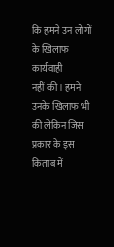कि हमने उन लोगों
के खिलाफ
कार्यवाही
नहीं की। हमने
उनके खिलाफ भी
की लेकिन जिस
प्रकार के इस
किताब में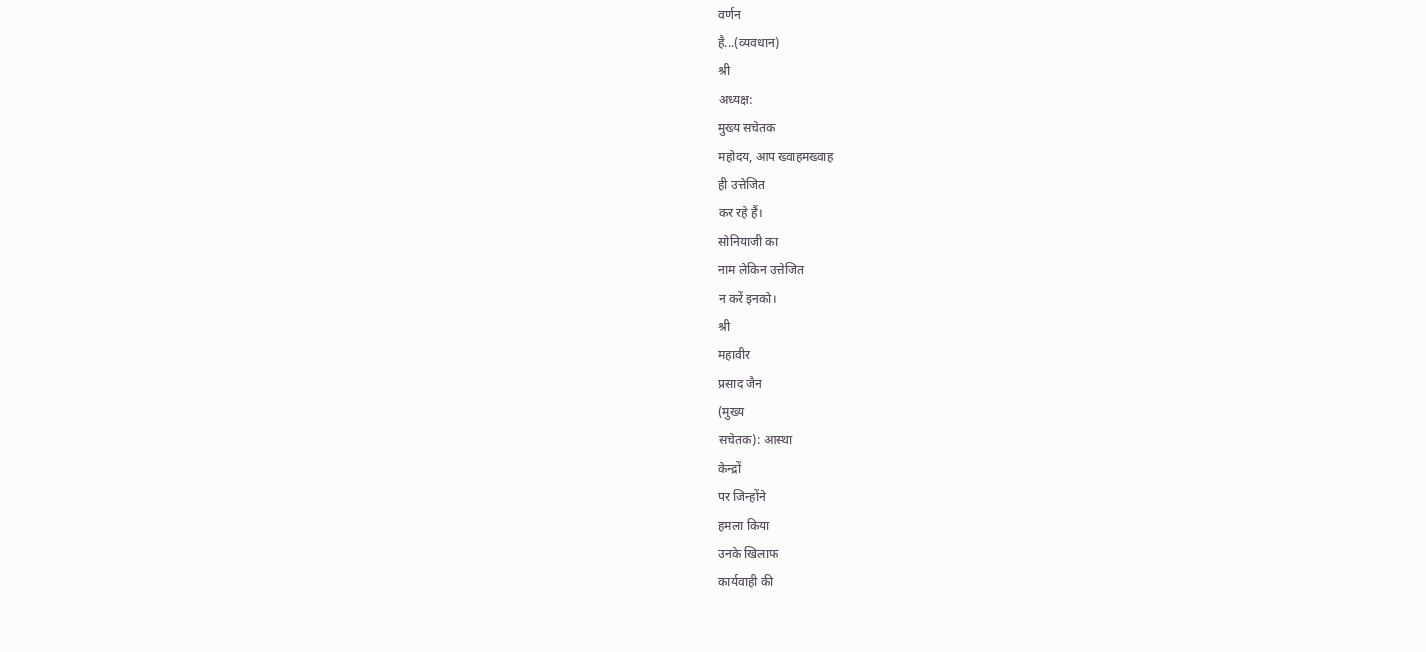वर्णन
है...(व्यवधान)
श्री
अध्यक्ष:
मुख्य सचेतक
महोदय, आप ख्वाहमख्वाह
ही उत्तेजित
कर रहे हैं।
सोनियाजी का
नाम लेकिन उत्तेजित
न करें इनको।
श्री
महावीर
प्रसाद जैन
(मुख्य
सचेतक): आस्था
केन्द्रों
पर जिन्होंने
हमला किया
उनके खिलाफ
कार्यवाही की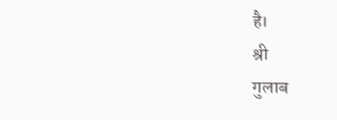है।
श्री
गुलाब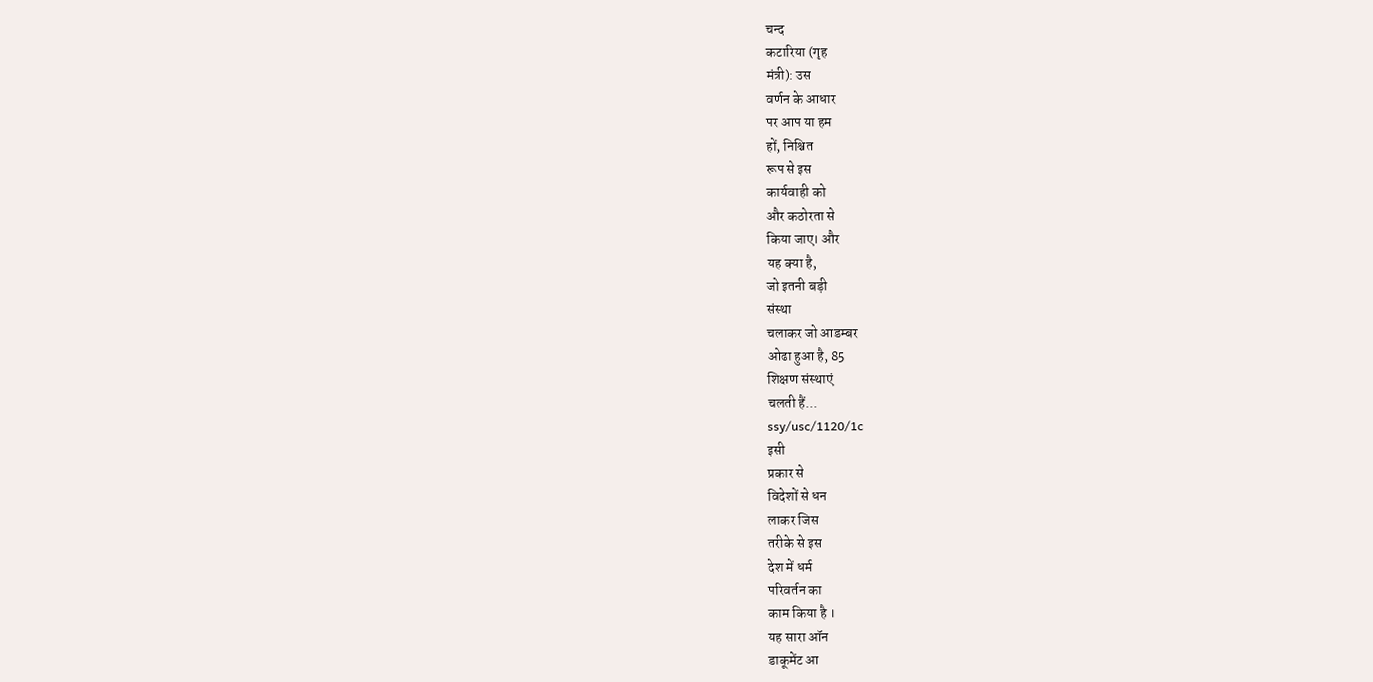चन्द
कटारिया (गृह
मंत्री): उस
वर्णन के आधार
पर आप या हम
हों, निश्चित
रूप से इस
कार्यवाही को
और कठोरता से
किया जाए। और
यह क्या है,
जो इतनी बड़ी
संस्था
चलाकर जो आडम्बर
ओढा हुआ है, 85
शिक्षण संस्थाएं
चलती हैं...
ssy/usc/1120/1c
इसी
प्रकार से
विदेशों से धन
लाकर जिस
तरीके से इस
देश में धर्म
परिवर्तन का
काम किया है ।
यह सारा ऑन
डाकूमेंट आ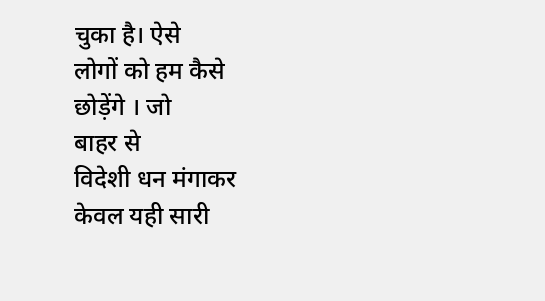चुका है। ऐसे
लोगों को हम कैसे
छोड़ेंगे । जो
बाहर से
विदेशी धन मंगाकर
केवल यही सारी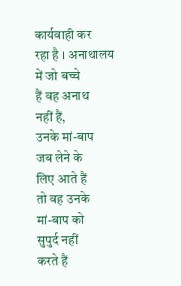कार्यवाही कर
रहा है । अनाथालय
में जो बच्चे
हैं वह अनाथ
नहीं हैं,
उनके मां-बाप
जब लेने के
लिए आते हैं
तो वह उनके
मां-बाप को
सुपुर्द नहीं
करते हैं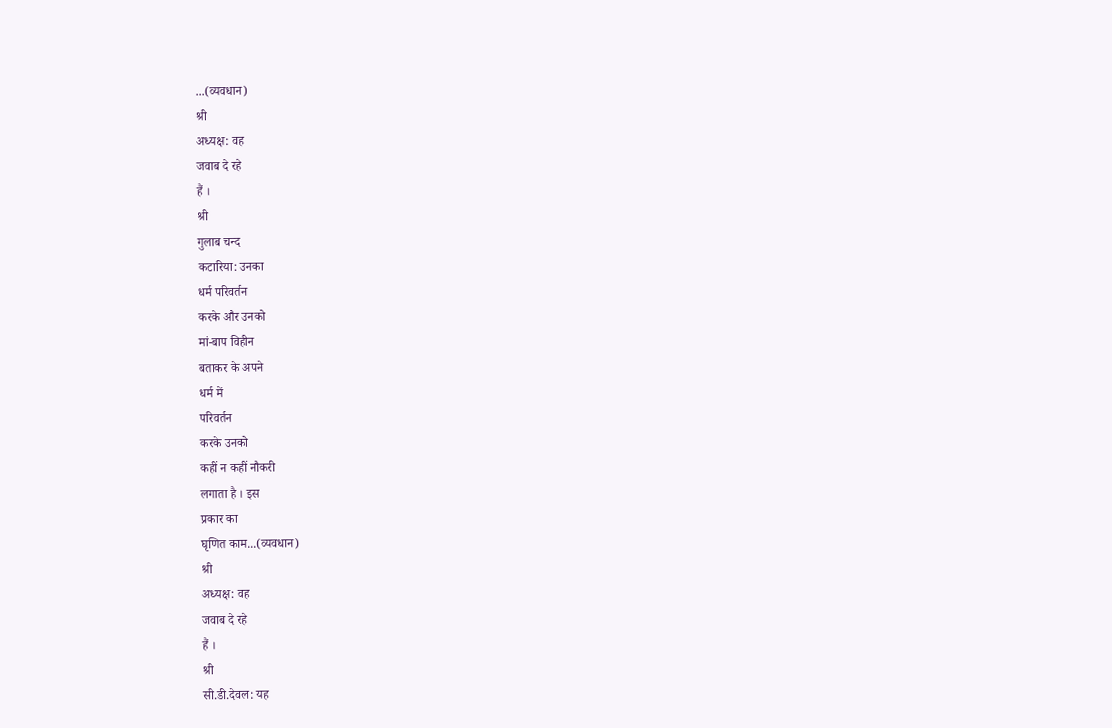...(व्यवधान)
श्री
अध्यक्ष: वह
जवाब दे रहे
हैं ।
श्री
गुलाब चन्द
कटारिया: उनका
धर्म परिवर्तन
करके और उनको
मां-बाप विहीन
बताकर के अपने
धर्म में
परिवर्तन
करके उनको
कहीं न कहीं नौकरी
लगाता है । इस
प्रकार का
घृणित काम...(व्यवधान)
श्री
अध्यक्ष: वह
जवाब दे रहे
हैं ।
श्री
सी.डी.देवल: यह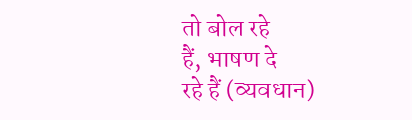तो बोल रहे
हैं, भाषण दे
रहे हैं (व्यवधान)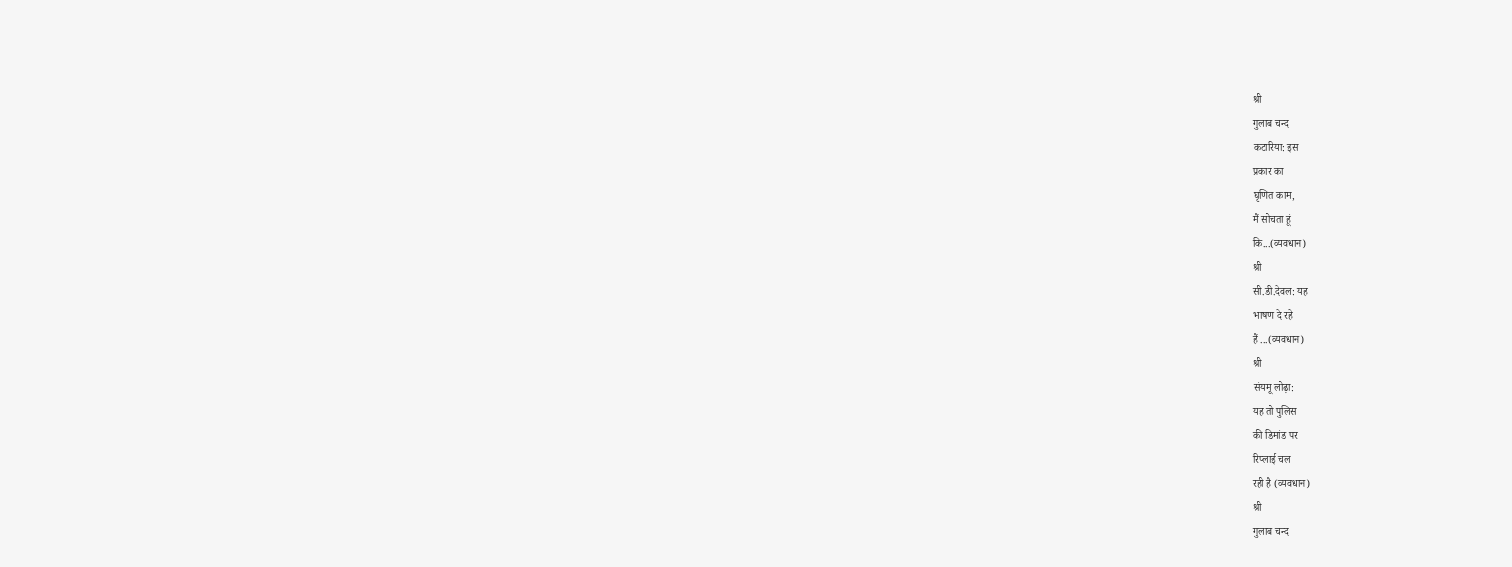श्री
गुलाब चन्द
कटारिया: इस
प्रकार का
घृणित काम,
मैं सोचता हूं
कि...(व्यवधान)
श्री
सी.डी.देवल: यह
भाषण दे रहे
हैं ...(व्यवधान)
श्री
संयमू लोढ़ा:
यह तो पुलिस
की डिमांड पर
रिप्लाई चल
रही है (व्यवधान)
श्री
गुलाब चन्द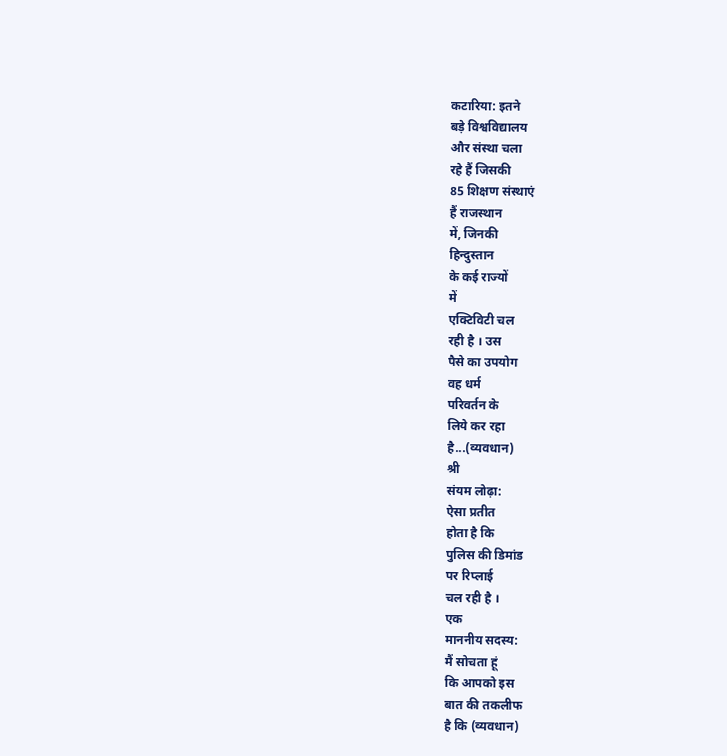कटारिया: इतने
बड़े विश्वविद्यालय
और संस्था चला
रहे हैं जिसकी
85 शिक्षण संस्थाएं
हैं राजस्थान
में, जिनकी
हिन्दुस्तान
के कई राज्यों
में
एक्टिविटी चल
रही है । उस
पैसे का उपयोग
वह धर्म
परिवर्तन के
लिये कर रहा
है...(व्यवधान)
श्री
संयम लोढ़ा:
ऐसा प्रतीत
होता है कि
पुलिस की डिमांड
पर रिप्लाई
चल रही है ।
एक
माननीय सदस्य:
मैं सोचता हूं
कि आपको इस
बात की तकलीफ
है कि (व्यवधान)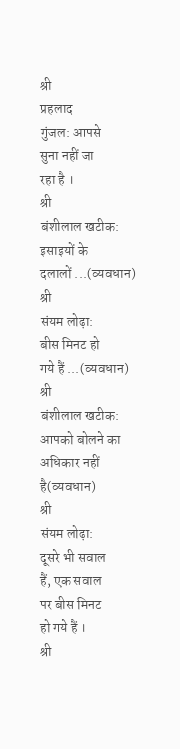श्री
प्रहलाद
गुंजल: आपसे
सुना नहीं जा
रहा है ।
श्री
बंशीलाल खटीक:
इसाइयों के
दलालों ...(व्यवधान)
श्री
संयम लोढ़ा:
बीस मिनट हो
गये हैं ...(व्यवधान)
श्री
बंशीलाल खटीक:
आपको बोलने का
अधिकार नहीं
है(व्यवधान)
श्री
संयम लोढ़ा:
दूसरे भी सवाल
हैं, एक सवाल
पर बीस मिनट
हो गये हैं ।
श्री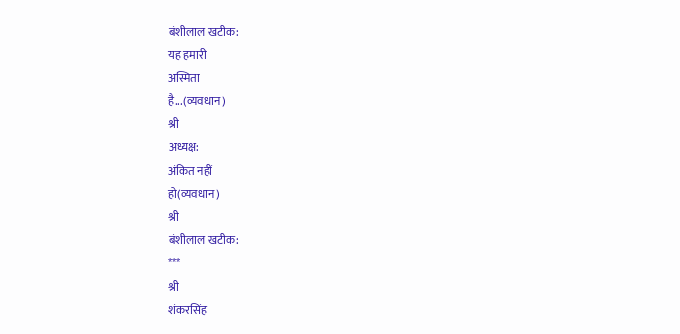बंशीलाल खटीक:
यह हमारी
अस्मिता
है...(व्यवधान)
श्री
अध्यक्ष:
अंकित नहीं
हो(व्यवधान)
श्री
बंशीलाल खटीक:
***
श्री
शंकरसिंह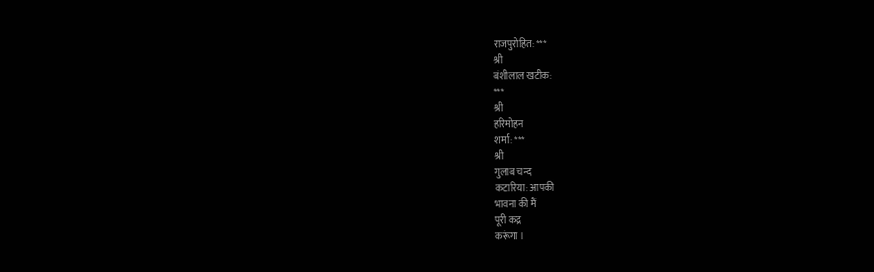राजपुरोहित: ***
श्री
बंशीलाल खटीक:
***
श्री
हरिमोहन
शर्मा: ***
श्री
गुलाब चन्द
कटारिया: आपकी
भावना की मैं
पूरी कद्र
करूंगा ।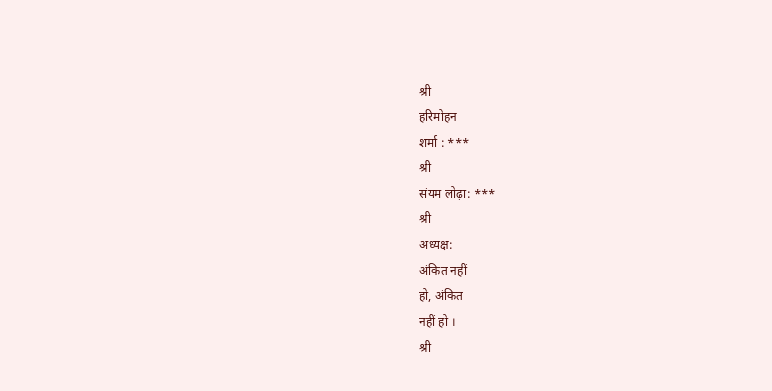श्री
हरिमोहन
शर्मा : ***
श्री
संयम लोढ़ा: ***
श्री
अध्यक्ष:
अंकित नहीं
हो, अंकित
नहीं हो ।
श्री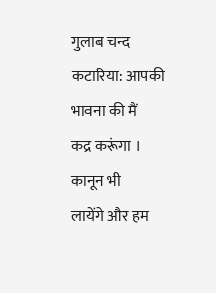गुलाब चन्द
कटारिया: आपकी
भावना की मैं
कद्र करूंगा ।
कानून भी
लायेंगे और हम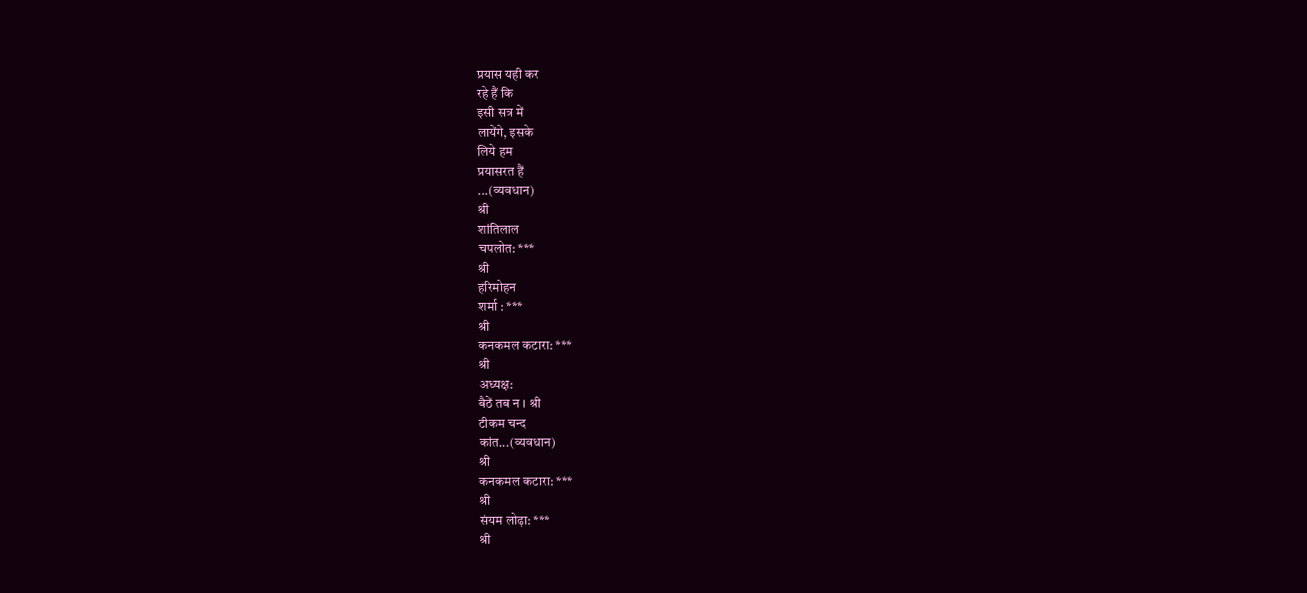प्रयास यही कर
रहे हैं कि
इसी सत्र में
लायेंगे, इसके
लिये हम
प्रयासरत हैं
...(व्यवधान)
श्री
शांतिलाल
चपलोत: ***
श्री
हरिमोहन
शर्मा : ***
श्री
कनकमल कटारा: ***
श्री
अध्यक्ष:
बैठें तब न । श्री
टीकम चन्द
कांत...(व्यवधान)
श्री
कनकमल कटारा: ***
श्री
संयम लोढ़ा: ***
श्री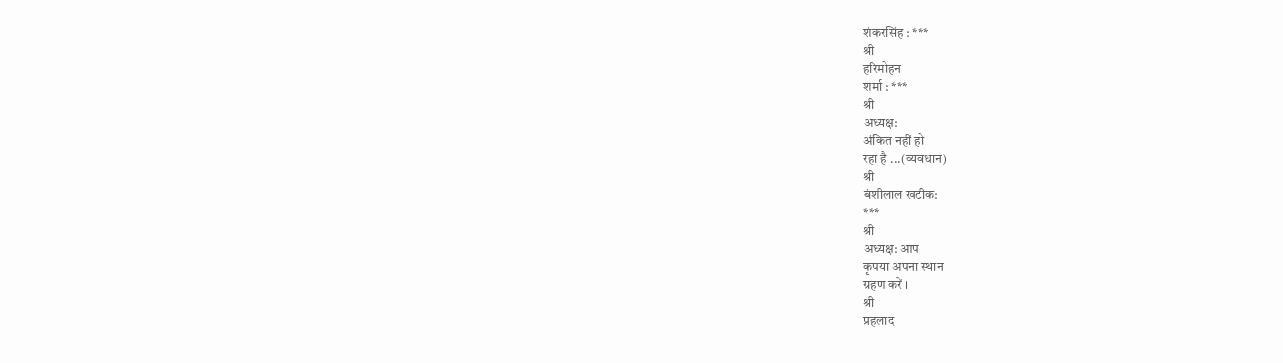शंकरसिंह : ***
श्री
हरिमोहन
शर्मा : ***
श्री
अध्यक्ष:
अंकित नहीं हो
रहा है ...(व्यवधान)
श्री
बंशीलाल खटीक:
***
श्री
अध्यक्ष: आप
कृपया अपना स्थान
ग्रहण करें ।
श्री
प्रहलाद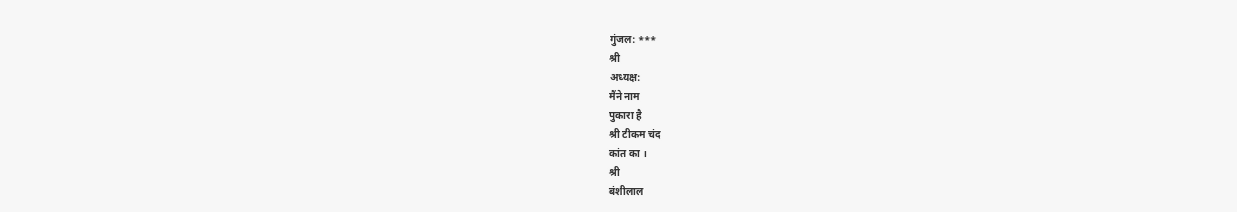गुंजल: ***
श्री
अध्यक्ष:
मैंने नाम
पुकारा है
श्री टीकम चंद
कांत का ।
श्री
बंशीलाल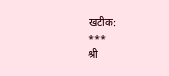खटीक:
***
श्री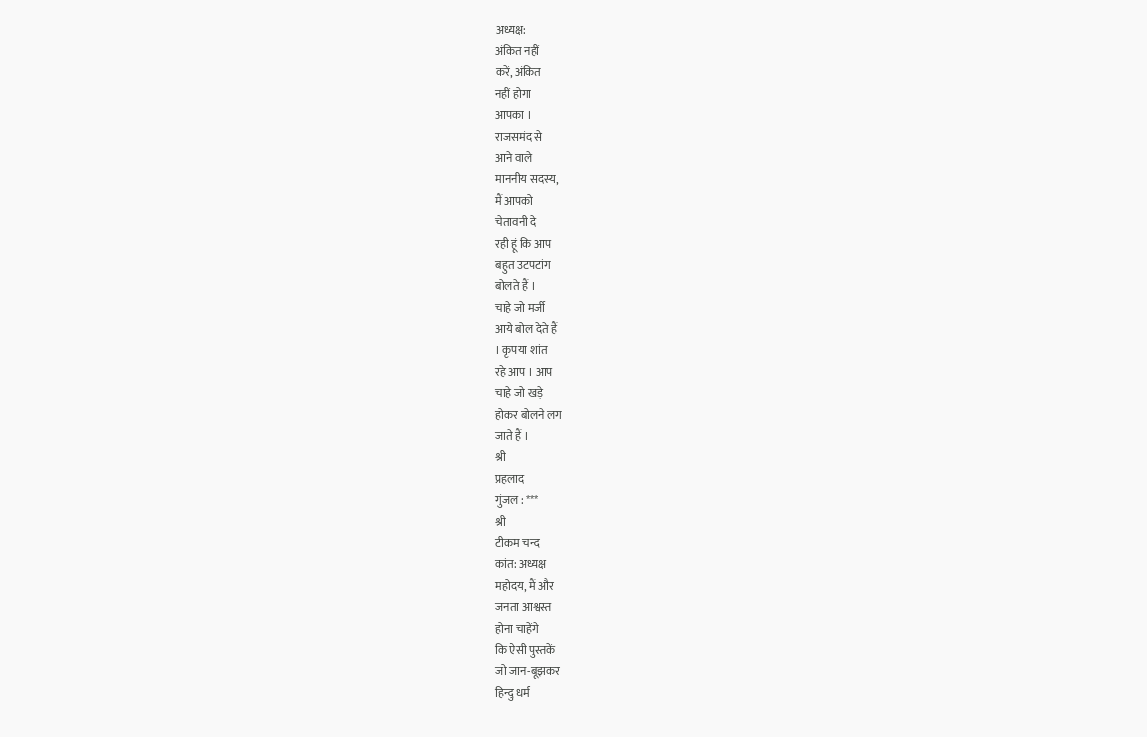अध्यक्ष:
अंकित नहीं
करें, अंकित
नहीं होगा
आपका ।
राजसमंद से
आने वाले
माननीय सदस्य,
मैं आपको
चेतावनी दे
रही हूं कि आप
बहुत उटपटांग
बोलते हैं ।
चाहे जो मर्जी
आये बोल देते हैं
। कृपया शांत
रहे आप । आप
चाहे जो खड़े
होकर बोलने लग
जाते हैं ।
श्री
प्रहलाद
गुंजल : ***
श्री
टीकम चन्द
कांत: अध्यक्ष
महोदय, मैं और
जनता आश्वस्त
होना चाहेंगे
कि ऐसी पुस्तकें
जो जान-बूझकर
हिन्दु धर्म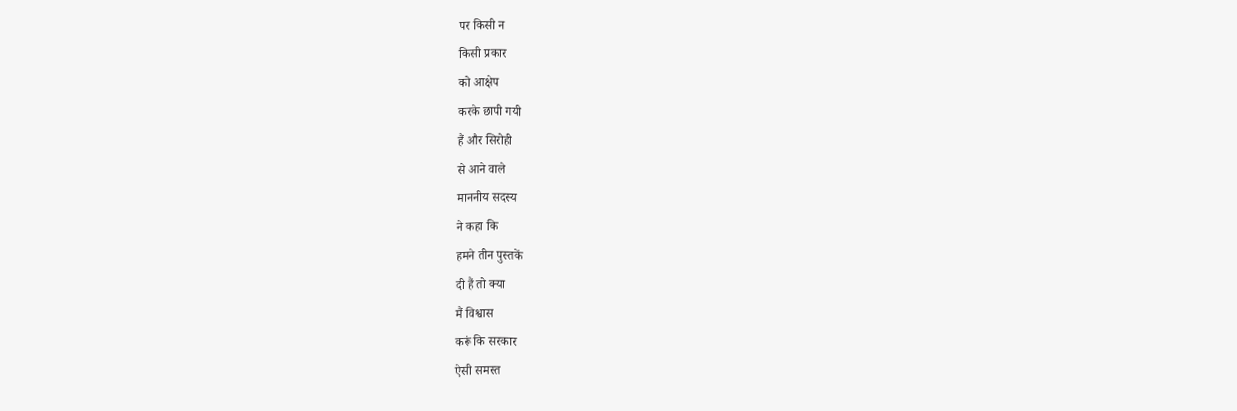पर किसी न
किसी प्रकार
को आक्षेप
करके छापी गयी
हैं और सिरोही
से आने वाले
माननीय सदस्य
ने कहा कि
हमने तीन पुस्तकें
दी हैं तो क्या
मैं विश्वास
करूं कि सरकार
ऐसी समस्त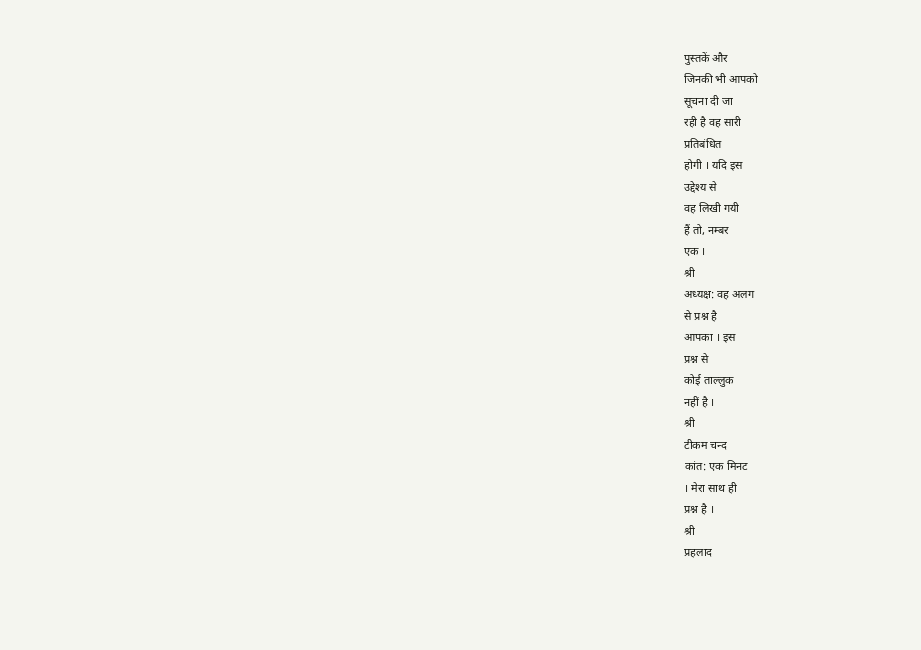पुस्तकें और
जिनकी भी आपको
सूचना दी जा
रही है वह सारी
प्रतिबंधित
होगी । यदि इस
उद्देश्य से
वह लिखी गयी
हैं तो, नम्बर
एक ।
श्री
अध्यक्ष: वह अलग
से प्रश्न है
आपका । इस
प्रश्न से
कोई ताल्लुक
नहीं है ।
श्री
टीकम चन्द
कांत: एक मिनट
। मेरा साथ ही
प्रश्न है ।
श्री
प्रहलाद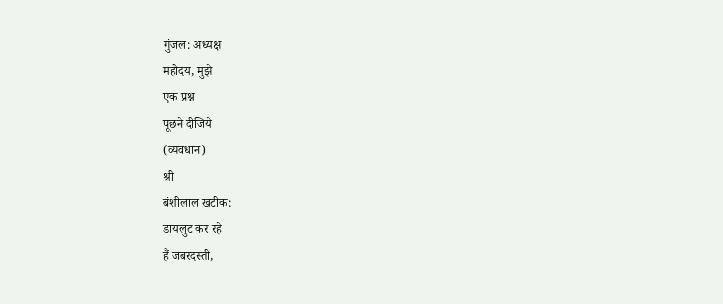गुंजल: अध्यक्ष
महोदय, मुझे
एक प्रश्न
पूछने दीजिये
(व्यवधान)
श्री
बंशीलाल खटीक:
डायलुट कर रहे
हैं जबरदस्ती,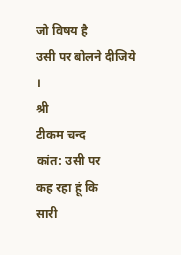जो विषय है
उसी पर बोलने दीजिये
।
श्री
टीकम चन्द
कांत: उसी पर
कह रहा हूं कि
सारी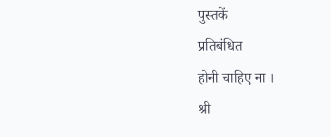पुस्तकें
प्रतिबंधित
होनी चाहिए ना ।
श्री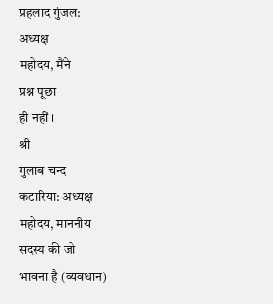प्रहलाद गुंजल:
अध्यक्ष
महोदय, मैंने
प्रश्न पूछा
ही नहीं ।
श्री
गुलाब चन्द
कटारिया: अध्यक्ष
महोदय, माननीय
सदस्य की जो
भावना है (व्यवधान)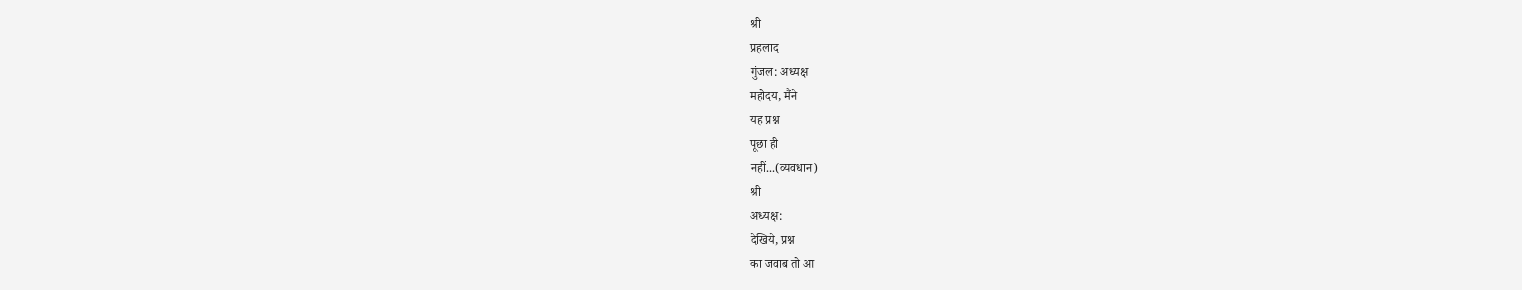श्री
प्रहलाद
गुंजल: अध्यक्ष
महोदय, मैंने
यह प्रश्न
पूछा ही
नहीं...(व्यवधान)
श्री
अध्यक्ष:
देखिये, प्रश्न
का जवाब तो आ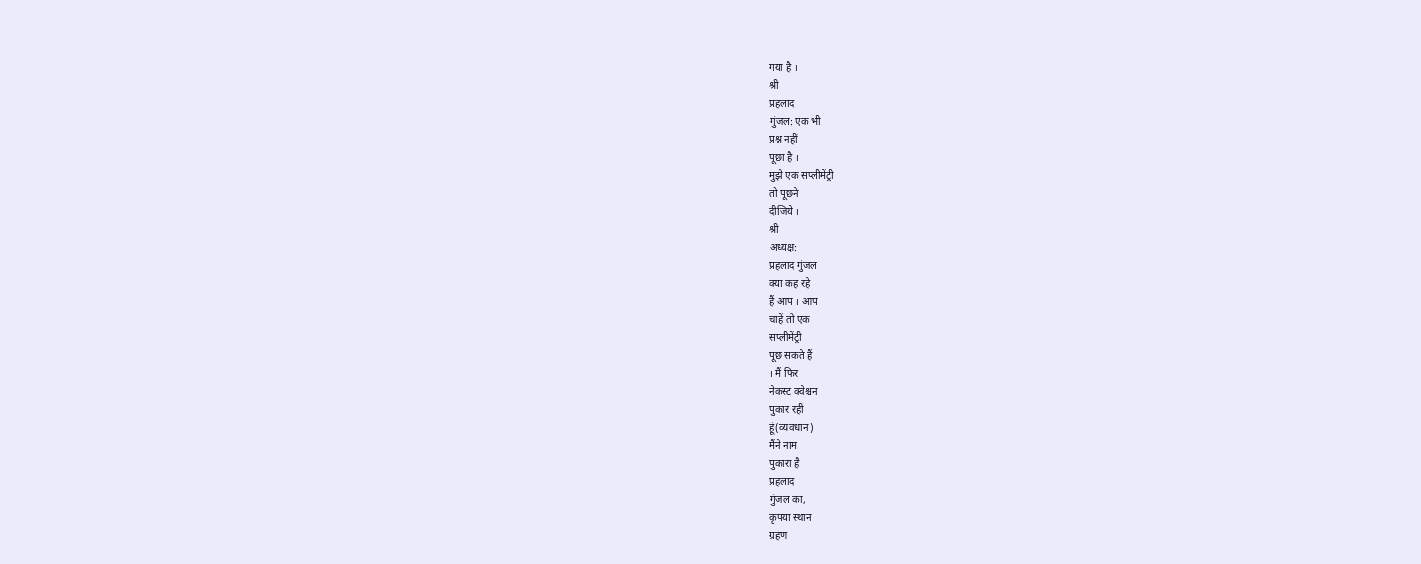गया है ।
श्री
प्रहलाद
गुंजल: एक भी
प्रश्न नहीं
पूछा है ।
मुझे एक सप्लीमेंट्री
तो पूछने
दीजिये ।
श्री
अध्यक्ष:
प्रहलाद गुंजल
क्या कह रहे
हैं आप । आप
चाहें तो एक
सप्लीमेंट्री
पूछ सकते हैं
। मैं फिर
नेकस्ट क्वेश्चन
पुकार रही
हूं(व्यवधान)
मैंने नाम
पुकारा है
प्रहलाद
गुंजल का,
कृपया स्थान
ग्रहण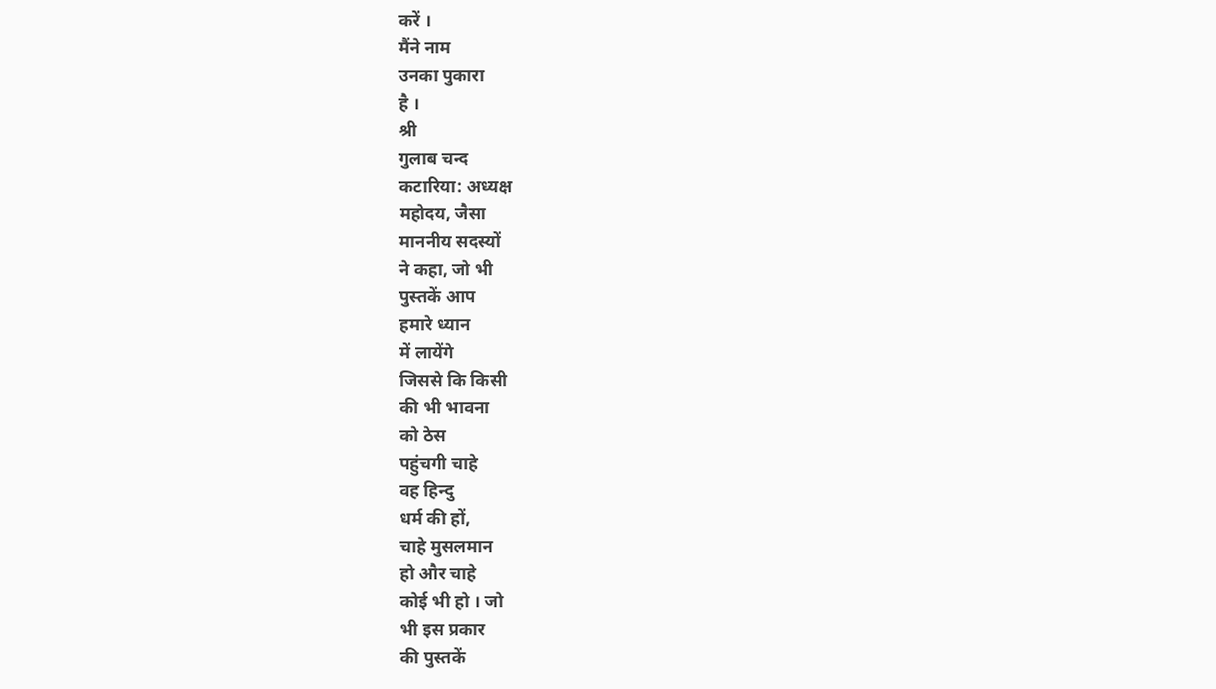करें ।
मैंने नाम
उनका पुकारा
है ।
श्री
गुलाब चन्द
कटारिया: अध्यक्ष
महोदय, जैसा
माननीय सदस्यों
ने कहा, जो भी
पुस्तकें आप
हमारे ध्यान
में लायेंगे
जिससे कि किसी
की भी भावना
को ठेस
पहुंचगी चाहे
वह हिन्दु
धर्म की हों,
चाहे मुसलमान
हो और चाहे
कोई भी हो । जो
भी इस प्रकार
की पुस्तकें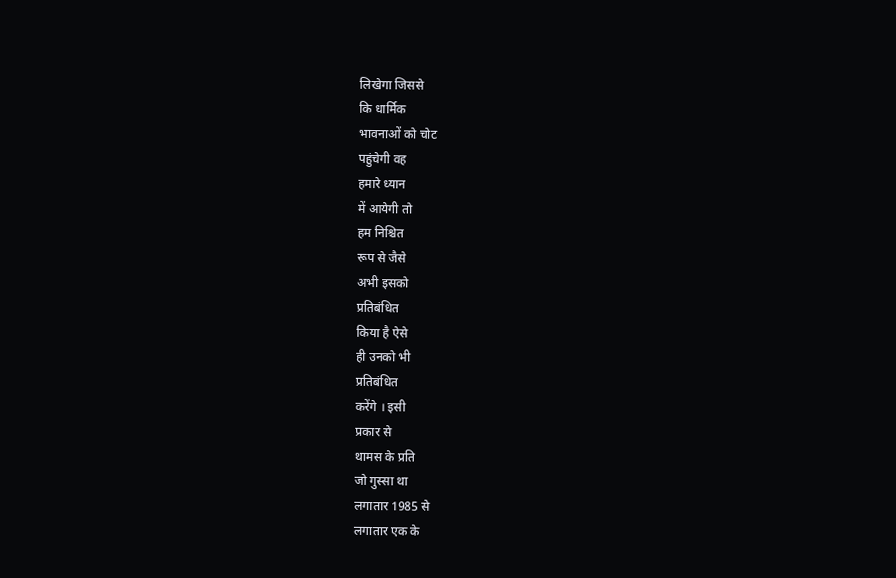लिखेगा जिससे
कि धार्मिक
भावनाओं को चोट
पहुंचेगी वह
हमारे ध्यान
में आयेगी तो
हम निश्चित
रूप से जैसे
अभी इसको
प्रतिबंधित
किया है ऐसे
ही उनको भी
प्रतिबंधित
करेंगे । इसी
प्रकार से
थामस के प्रति
जो गुस्सा था
लगातार 1985 से
लगातार एक के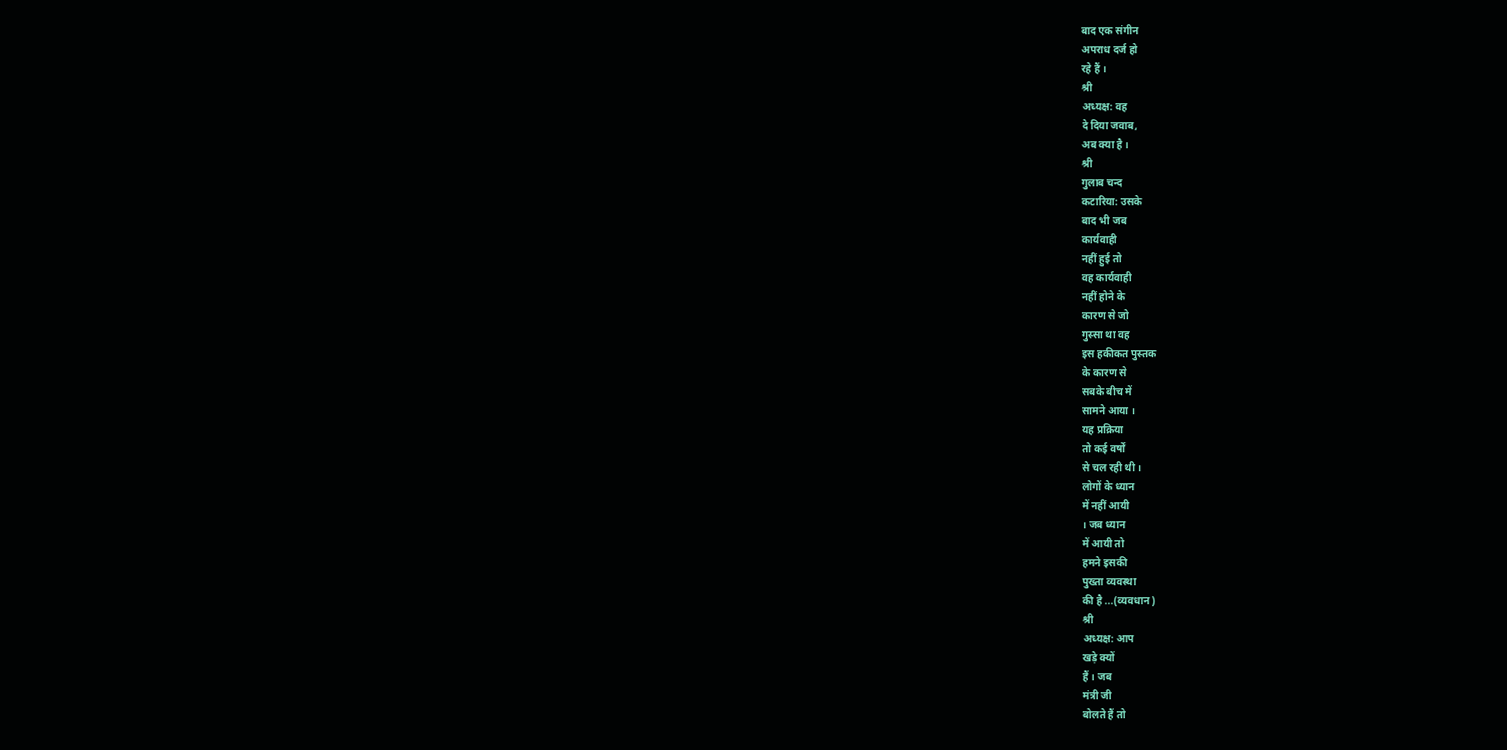बाद एक संगीन
अपराध दर्ज हो
रहे हैं ।
श्री
अध्यक्ष: वह
दे दिया जवाब,
अब क्या है ।
श्री
गुलाब चन्द
कटारिया: उसके
बाद भी जब
कार्यवाही
नहीं हुई तो
वह कार्यवाही
नहीं होने के
कारण से जो
गुस्सा था वह
इस हकीकत पुस्तक
के कारण से
सबके बीच में
सामने आया ।
यह प्रक्रिया
तो कई वर्षों
से चल रही थी ।
लोगों के ध्यान
में नहीं आयी
। जब ध्यान
में आयी तो
हमने इसकी
पुख्ता व्यवस्था
की है ...(व्यवधान)
श्री
अध्यक्ष: आप
खड़े क्यों
हैं । जब
मंत्री जी
बोलते हैं तो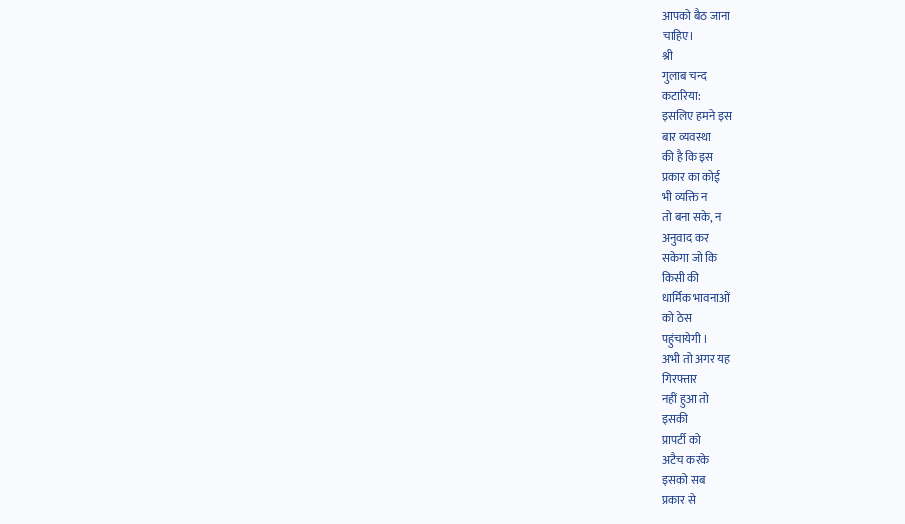आपको बैठ जाना
चाहिए।
श्री
गुलाब चन्द
कटारिया:
इसलिए हमने इस
बार व्यवस्था
की है कि इस
प्रकार का कोई
भी व्यक्ति न
तो बना सके, न
अनुवाद कर
सकेगा जो कि
किसी की
धार्मिक भावनाओं
को ठेस
पहुंचायेगी ।
अभी तो अगर यह
गिरफ्तार
नहीं हुआ तो
इसकी
प्रापर्टी को
अटैच करके
इसको सब
प्रकार से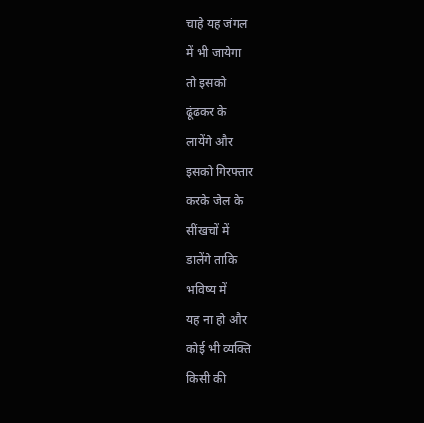चाहे यह जंगल
में भी जायेगा
तो इसको
ढूंढकर के
लायेंगे और
इसको गिरफ्तार
करके जेल के
सींखचों में
डालेंगे ताकि
भविष्य में
यह ना हो और
कोई भी व्यक्ति
किसी की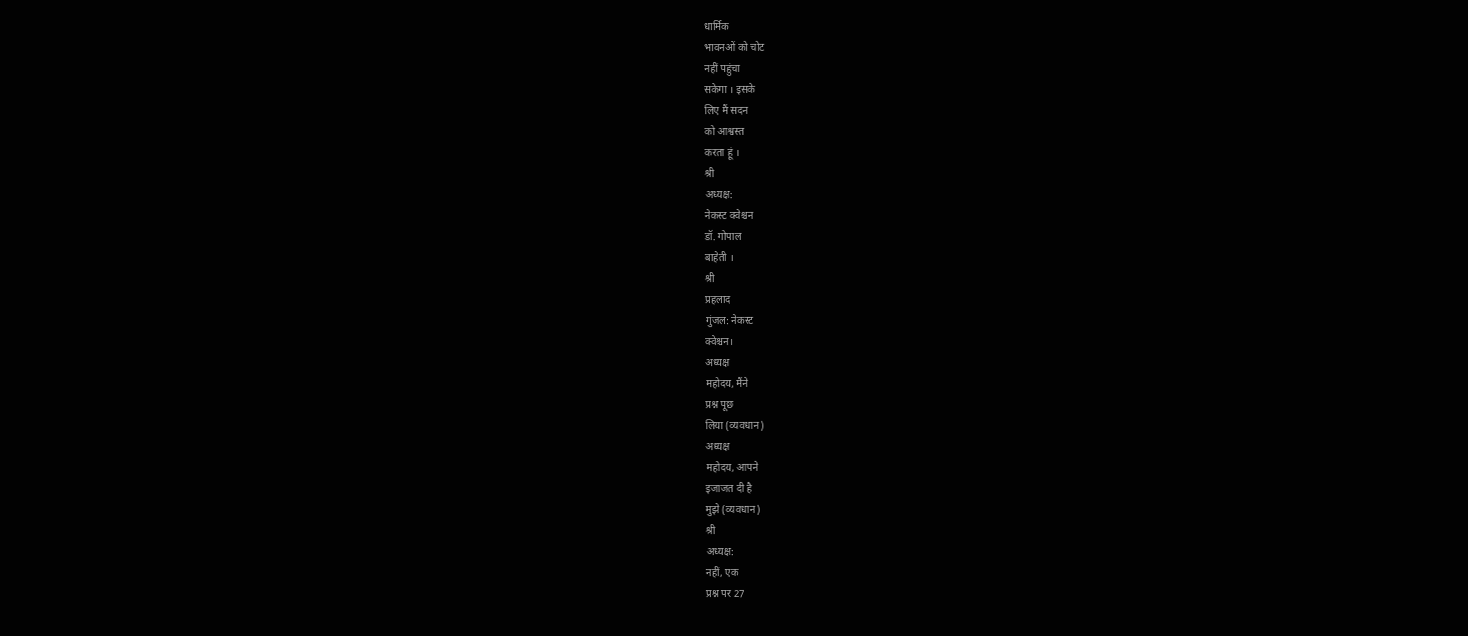धार्मिक
भावनओं को चोट
नहीं पहुंचा
सकेगा । इसके
लिए मैं सदन
को आश्वस्त
करता हूं ।
श्री
अध्यक्ष:
नेकस्ट क्वेश्चन
डॉ. गोपाल
बाहेती ।
श्री
प्रहलाद
गुंजल: नेकस्ट
क्वेश्चन।
अध्यक्ष
महोदय, मैंने
प्रश्न पूछ
लिया (व्यवधान)
अध्यक्ष
महोदय, आपने
इजाजत दी है
मुझे (व्यवधान)
श्री
अध्यक्ष:
नहीं, एक
प्रश्न पर 27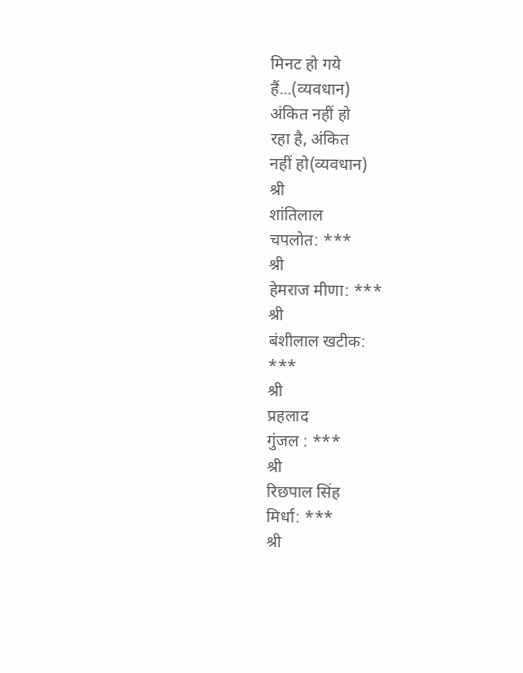मिनट हो गये
हैं...(व्यवधान)
अंकित नहीं हो
रहा है, अंकित
नहीं हो(व्यवधान)
श्री
शांतिलाल
चपलोत: ***
श्री
हेमराज मीणा: ***
श्री
बंशीलाल खटीक:
***
श्री
प्रहलाद
गुंजल : ***
श्री
रिछपाल सिंह
मिर्धा: ***
श्री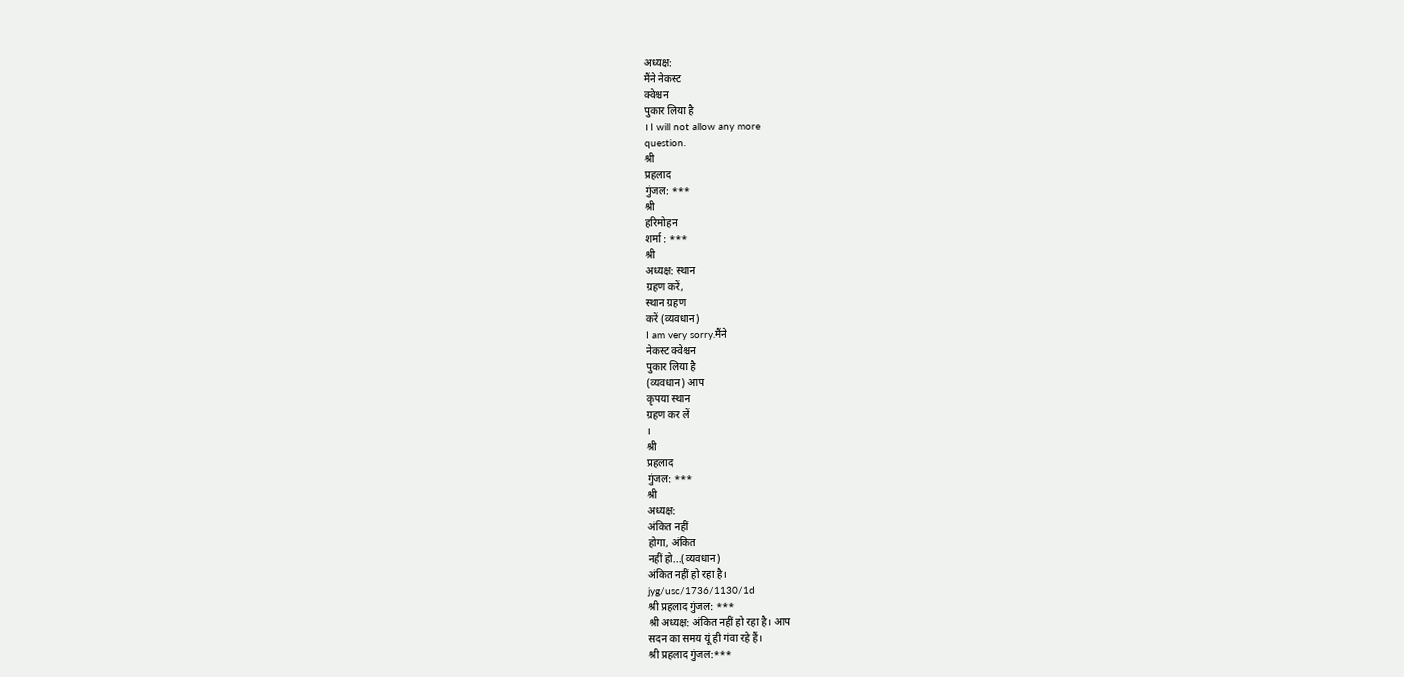अध्यक्ष:
मैंने नेकस्ट
क्वेश्चन
पुकार लिया है
। I will not allow any more
question.
श्री
प्रहलाद
गुंजल: ***
श्री
हरिमोहन
शर्मा : ***
श्री
अध्यक्ष: स्थान
ग्रहण करें,
स्थान ग्रहण
करें (व्यवधान)
I am very sorry.मैंने
नेकस्ट क्वेश्चन
पुकार लिया है
(व्यवधान) आप
कृपया स्थान
ग्रहण कर लें
।
श्री
प्रहलाद
गुंजल: ***
श्री
अध्यक्ष:
अंकित नहीं
होगा, अंकित
नहीं हो...(व्यवधान)
अंकित नहीं हो रहा है।
jyg/usc/1736/1130/1d
श्री प्रहलाद गुंजल: ***
श्री अध्यक्ष: अंकित नहीं हो रहा है। आप
सदन का समय यूं ही गंवा रहे हैं।
श्री प्रहलाद गुंजल:***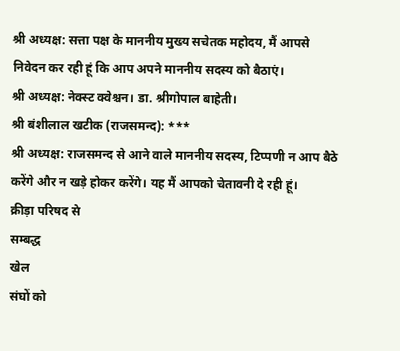श्री अध्यक्ष: सत्ता पक्ष के माननीय मुख्य सचेतक महोदय, मैं आपसे
निवेदन कर रही हूं कि आप अपने माननीय सदस्य को बैठाएं।
श्री अध्यक्ष: नेक्स्ट क्वेश्चन। डा. श्रीगोपाल बाहेती।
श्री बंशीलाल खटीक (राजसमन्द): ***
श्री अध्यक्ष: राजसमन्द से आने वाले माननीय सदस्य, टिप्पणी न आप बैठे
करेंगे और न खड़े होकर करेंगे। यह मैं आपको चेतावनी दे रही हूं।
क्रीड़ा परिषद से
सम्बद्ध
खेल
संघों को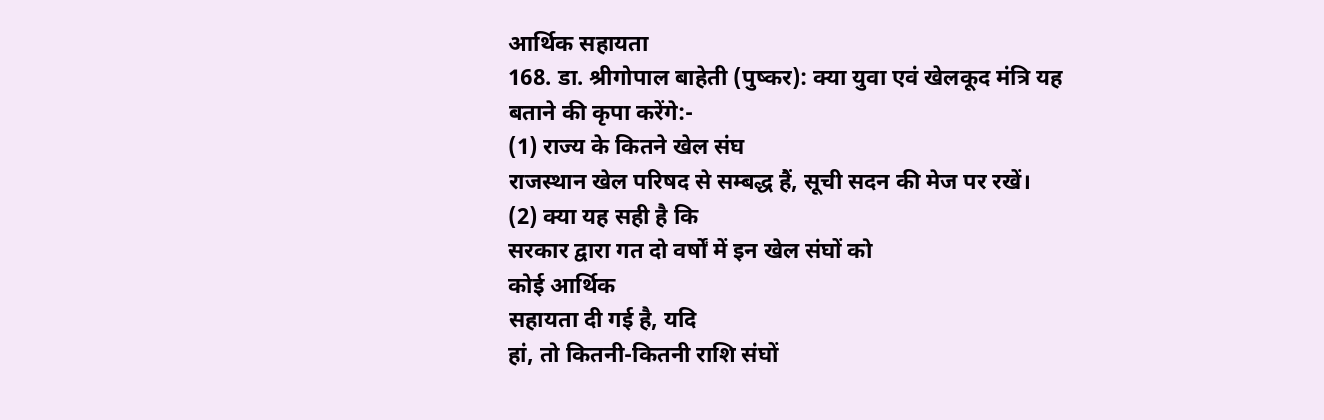आर्थिक सहायता
168. डा. श्रीगोपाल बाहेती (पुष्कर): क्या युवा एवं खेलकूद मंत्रि यह
बताने की कृपा करेंगे:-
(1) राज्य के कितने खेल संघ
राजस्थान खेल परिषद से सम्बद्ध हैं, सूची सदन की मेज पर रखें।
(2) क्या यह सही है कि
सरकार द्वारा गत दो वर्षों में इन खेल संघों को
कोई आर्थिक
सहायता दी गई है, यदि
हां, तो कितनी-कितनी राशि संघों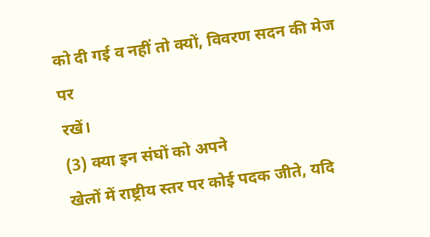को दी गई व नहीं तो क्यों, विवरण सदन की मेज पर
रखें।
(3) क्या इन संघों को अपने
खेलों में राष्ट्रीय स्तर पर कोई पदक जीते, यदि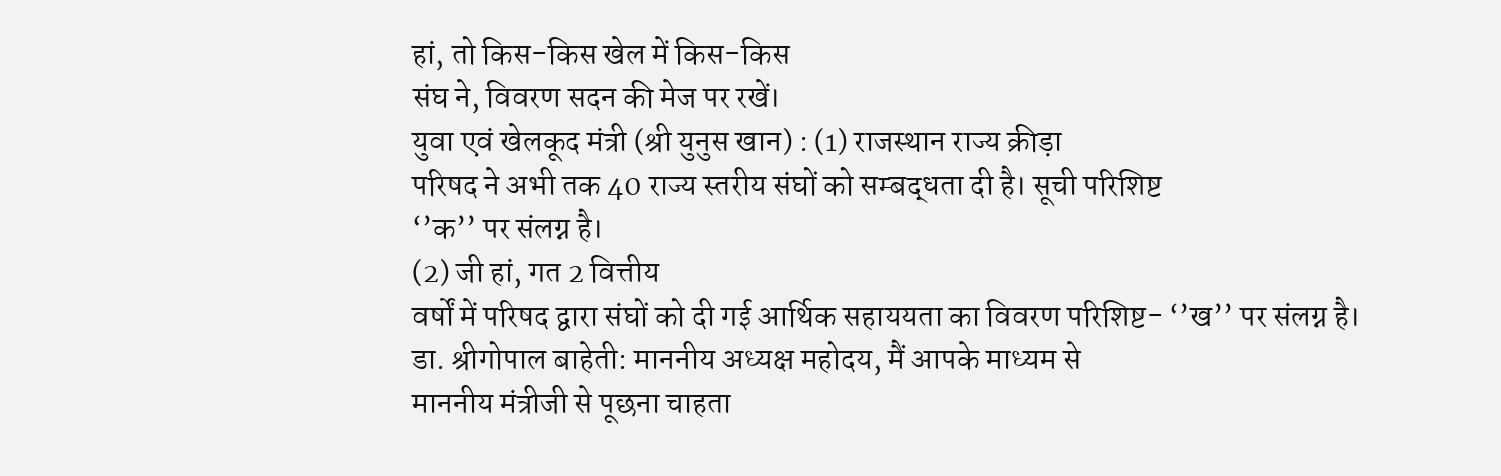हां, तो किस-किस खेल में किस-किस
संघ ने, विवरण सदन की मेज पर रखें।
युवा एवं खेलकूद मंत्री (श्री युनुस खान) : (1) राजस्थान राज्य क्रीड़ा
परिषद ने अभी तक 40 राज्य स्तरीय संघों को सम्बद्धता दी है। सूची परिशिष्ट
‘’क’’ पर संलग्न है।
(2) जी हां, गत 2 वित्तीय
वर्षों में परिषद द्वारा संघों को दी गई आर्थिक सहाययता का विवरण परिशिष्ट- ‘’ख’’ पर संलग्न है।
डा. श्रीगोपाल बाहेती: माननीय अध्यक्ष महोदय, मैं आपके माध्यम से
माननीय मंत्रीजी से पूछना चाहता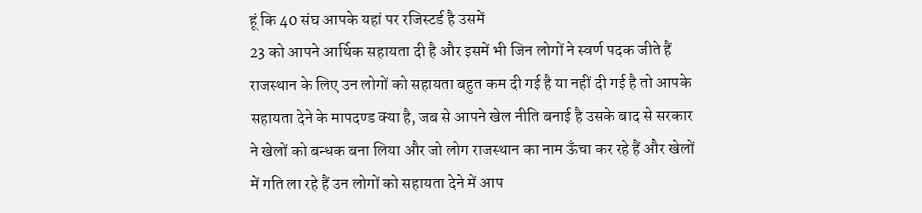हूं कि 40 संघ आपके यहां पर रजिस्टर्ड है उसमें
23 को आपने आर्थिक सहायता दी है और इसमें भी जिन लोगों ने स्वर्ण पदक जीते हैं
राजस्थान के लिए उन लोगों को सहायता बहुत कम दी गई है या नहीं दी गई है तो आपके
सहायता देने के मापदण्ड क्या है, जब से आपने खेल नीति बनाई है उसके बाद से सरकार
ने खेलों को बन्धक बना लिया और जो लोग राजस्थान का नाम ऊँचा कर रहे हैं और खेलों
में गति ला रहे हैं उन लोगों को सहायता देने में आप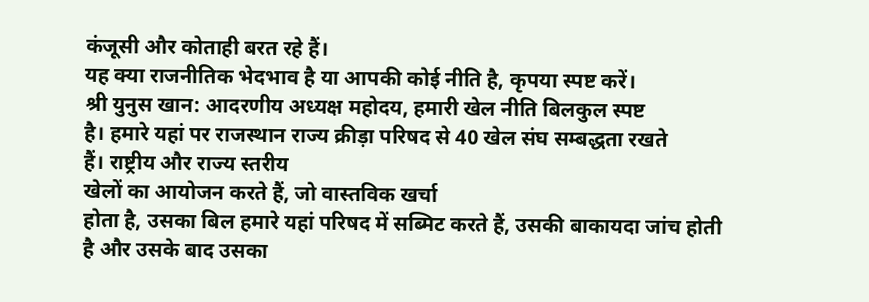कंजूसी और कोताही बरत रहे हैं।
यह क्या राजनीतिक भेदभाव है या आपकी कोई नीति है, कृपया स्पष्ट करें।
श्री युनुस खान: आदरणीय अध्यक्ष महोदय, हमारी खेल नीति बिलकुल स्पष्ट
है। हमारे यहां पर राजस्थान राज्य क्रीड़ा परिषद से 40 खेल संघ सम्बद्धता रखते
हैं। राष्ट्रीय और राज्य स्तरीय
खेलों का आयोजन करते हैं, जो वास्तविक खर्चा
होता है, उसका बिल हमारे यहां परिषद में सब्मिट करते हैं, उसकी बाकायदा जांच होती
है और उसके बाद उसका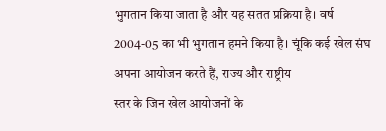भुगतान किया जाता है और यह सतत प्रक्रिया है। वर्ष 2004-05 का भी भुगतान हमने किया है। चूंकि कई खेल संघ अपना आयोजन करते हैं, राज्य और राष्ट्रीय
स्तर के जिन खेल आयोजनों के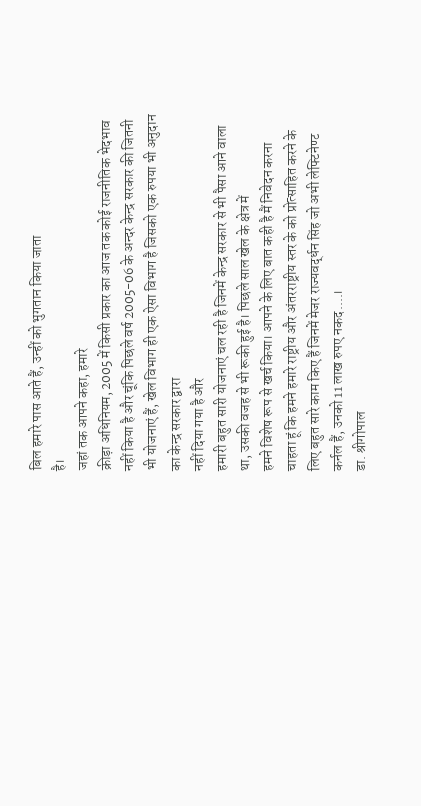बिल हमारे पास आते हैं, उन्हीं को भुगतान किया जाता
है।
जहां तक आपने कहा, हमारे
क्रीड़ा अधिनियम, 2005 में किसी प्रकार का आज तक कोई राजनीतिक भेदभाव नहीं किया है और चूंकि पिछले वर्ष 2005-06 के अन्दर केन्द्र सरकार की जितनी भी योजनाएं हैं, खेल विभाग ही एक ऐसा विभाग है जिसको एक रुपया भी अनुदान का केन्द्र सरकार द्वारा
नहीं दिया गया है और
हमारी बहुत सारी योजनाएं चल रही है जिनमें केन्द्र सरकार से भी पैसा आने वाला था, उसकी वजह से भी रूकी हुई है। पिछले साल खेल के क्षेत्र में
हमने विशेष रूप से खर्च किया। आपने के लिए बात कही है मैं निवेदन करना
चाहता हूं कि हमने हमारे राष्ट्रीय और अंतरराष्ट्रीय स्तर के को प्रोत्साहित करने के लिए बहुत सारे काम किए हैं जिनमें मेजर राज्यवर्द्धन सिंह जो अभी लेफ्टिनेण्ट
कर्नल हैं, उनको 11 लाख रुपए नकद....।
डा. श्रीगोपाल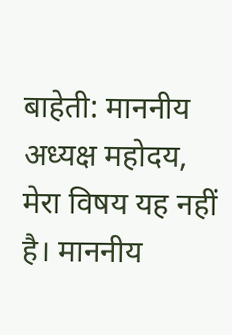बाहेती: माननीय अध्यक्ष महोदय, मेरा विषय यह नहीं है। माननीय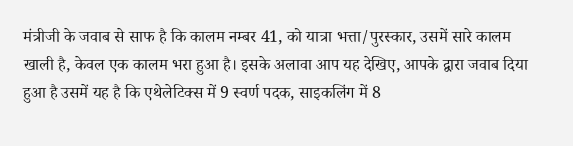मंत्रीजी के जवाब से साफ है कि कालम नम्बर 41, को यात्रा भत्ता/पुरस्कार, उसमें सारे कालम खाली है, केवल एक कालम भरा हुआ है। इसके अलावा आप यह देखिए, आपके द्वारा जवाब दिया हुआ है उसमें यह है कि एथेलेटिक्स में 9 स्वर्ण पदक, साइकलिंग में 8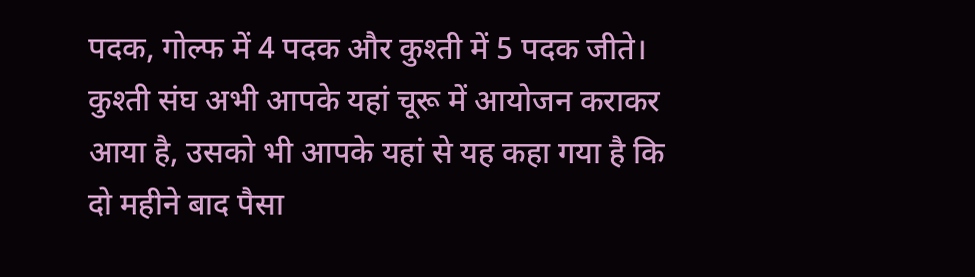पदक, गोल्फ में 4 पदक और कुश्ती में 5 पदक जीते। कुश्ती संघ अभी आपके यहां चूरू में आयोजन कराकर आया है, उसको भी आपके यहां से यह कहा गया है कि दो महीने बाद पैसा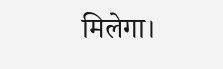मिलेगा।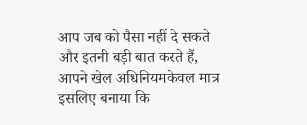आप जब को पैसा नहीं दे सकते और इतनी बड़ी बात करते हैं, आपने खेल अधिनियमकेवल मात्र इसलिए बनाया कि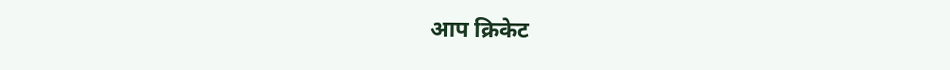आप क्रिकेट